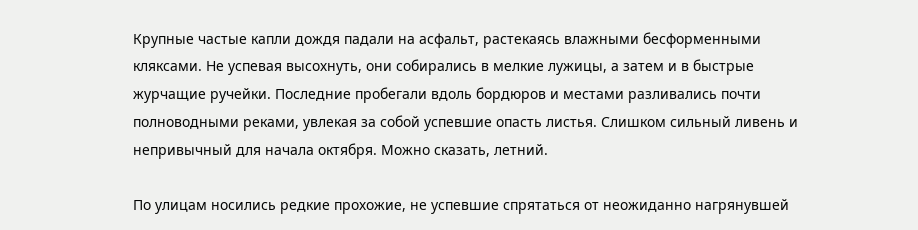Крупные частые капли дождя падали на асфальт, растекаясь влажными бесформенными кляксами. Не успевая высохнуть, они собирались в мелкие лужицы, а затем и в быстрые журчащие ручейки. Последние пробегали вдоль бордюров и местами разливались почти полноводными реками, увлекая за собой успевшие опасть листья. Слишком сильный ливень и непривычный для начала октября. Можно сказать, летний.

По улицам носились редкие прохожие, не успевшие спрятаться от неожиданно нагрянувшей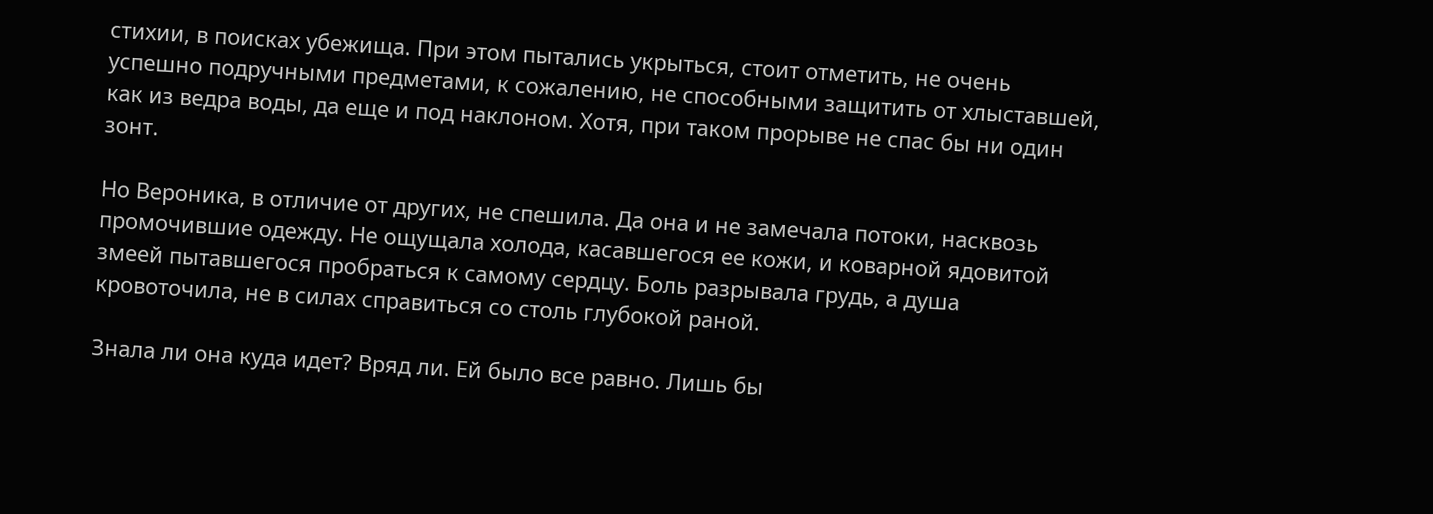стихии, в поисках убежища. При этом пытались укрыться, стоит отметить, не очень успешно подручными предметами, к сожалению, не способными защитить от хлыставшей, как из ведра воды, да еще и под наклоном. Хотя, при таком прорыве не спас бы ни один зонт.

Но Вероника, в отличие от других, не спешила. Да она и не замечала потоки, насквозь промочившие одежду. Не ощущала холода, касавшегося ее кожи, и коварной ядовитой змеей пытавшегося пробраться к самому сердцу. Боль разрывала грудь, а душа кровоточила, не в силах справиться со столь глубокой раной.

Знала ли она куда идет? Вряд ли. Ей было все равно. Лишь бы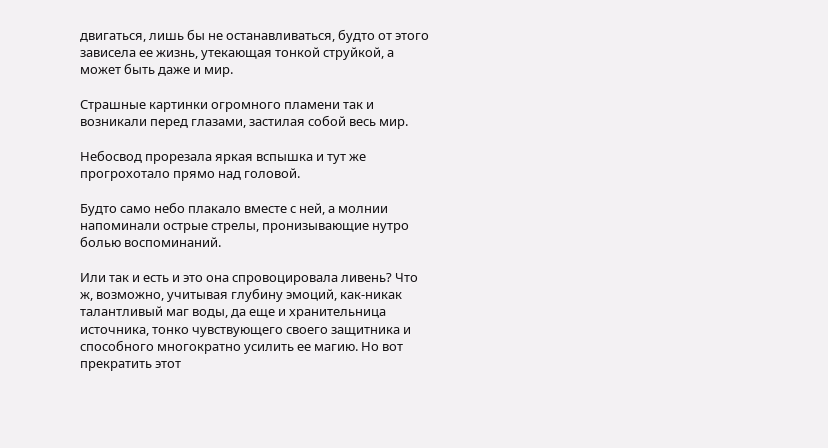двигаться, лишь бы не останавливаться, будто от этого зависела ее жизнь, утекающая тонкой струйкой, а может быть даже и мир.

Страшные картинки огромного пламени так и возникали перед глазами, застилая собой весь мир.

Небосвод прорезала яркая вспышка и тут же прогрохотало прямо над головой.

Будто само небо плакало вместе с ней, а молнии напоминали острые стрелы, пронизывающие нутро болью воспоминаний.

Или так и есть и это она спровоцировала ливень? Что ж, возможно, учитывая глубину эмоций, как-никак талантливый маг воды, да еще и хранительница источника, тонко чувствующего своего защитника и способного многократно усилить ее магию. Но вот прекратить этот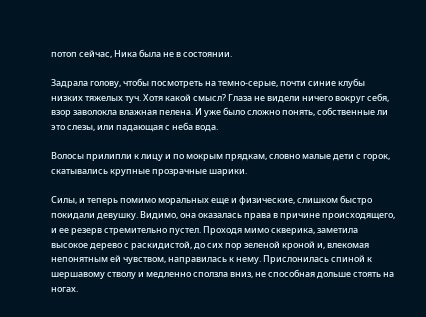потоп сейчас, Ника была не в состоянии.

Задрала голову, чтобы посмотреть на темно-серые, почти синие клубы низких тяжелых туч. Хотя какой смысл? Глаза не видели ничего вокруг себя, взор заволокла влажная пелена. И уже было сложно понять, собственные ли это слезы, или падающая с неба вода.

Волосы прилипли к лицу и по мокрым прядкам, словно малые дети с горок, скатывались крупные прозрачные шарики.

Силы, и теперь помимо моральных еще и физические, слишком быстро покидали девушку. Видимо, она оказалась права в причине происходящего, и ее резерв стремительно пустел. Проходя мимо скверика, заметила высокое дерево с раскидистой, до сих пор зеленой кроной и, влекомая непонятным ей чувством, направилась к нему. Прислонилась спиной к шершавому стволу и медленно сползла вниз, не способная дольше стоять на ногах.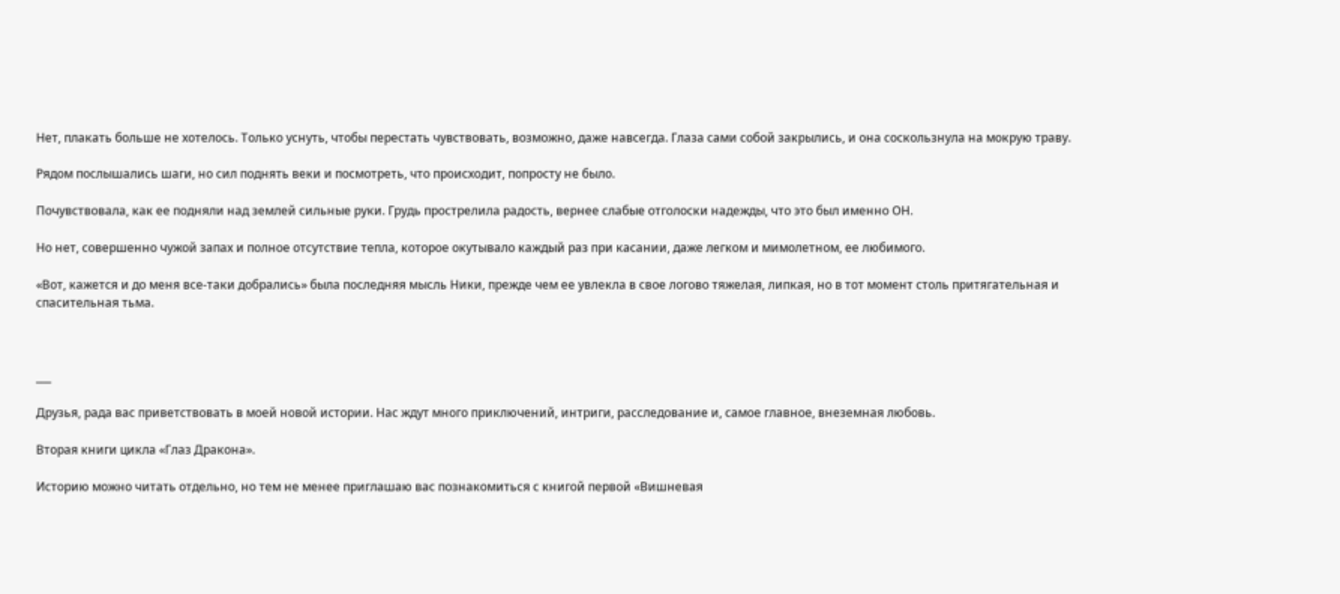Нет, плакать больше не хотелось. Только уснуть, чтобы перестать чувствовать, возможно, даже навсегда. Глаза сами собой закрылись, и она соскользнула на мокрую траву.

Рядом послышались шаги, но сил поднять веки и посмотреть, что происходит, попросту не было.

Почувствовала, как ее подняли над землей сильные руки. Грудь прострелила радость, вернее слабые отголоски надежды, что это был именно ОН.

Но нет, совершенно чужой запах и полное отсутствие тепла, которое окутывало каждый раз при касании, даже легком и мимолетном, ее любимого.

«Вот, кажется и до меня все-таки добрались» была последняя мысль Ники, прежде чем ее увлекла в свое логово тяжелая, липкая, но в тот момент столь притягательная и спасительная тьма.



___

Друзья, рада вас приветствовать в моей новой истории. Нас ждут много приключений, интриги, расследование и, самое главное, внеземная любовь.

Вторая книги цикла «Глаз Дракона».

Историю можно читать отдельно, но тем не менее приглашаю вас познакомиться с книгой первой «Вишневая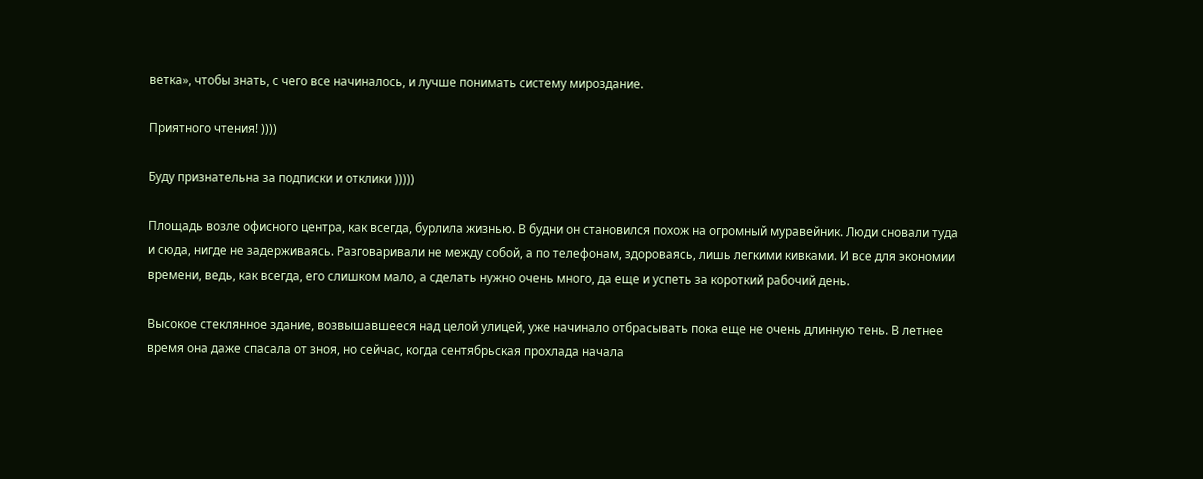ветка», чтобы знать, с чего все начиналось, и лучше понимать систему мироздание.

Приятного чтения! ))))

Буду признательна за подписки и отклики )))))

Площадь возле офисного центра, как всегда, бурлила жизнью. В будни он становился похож на огромный муравейник. Люди сновали туда и сюда, нигде не задерживаясь. Разговаривали не между собой, а по телефонам, здороваясь, лишь легкими кивками. И все для экономии времени, ведь, как всегда, его слишком мало, а сделать нужно очень много, да еще и успеть за короткий рабочий день.

Высокое стеклянное здание, возвышавшееся над целой улицей, уже начинало отбрасывать пока еще не очень длинную тень. В летнее время она даже спасала от зноя, но сейчас, когда сентябрьская прохлада начала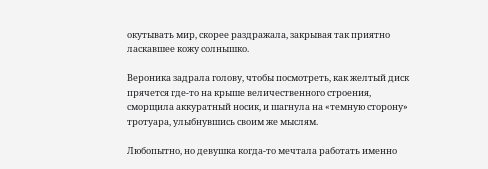окутывать мир, скорее раздражала, закрывая так приятно ласкавшее кожу солнышко.

Вероника задрала голову, чтобы посмотреть, как желтый диск прячется где-то на крыше величественного строения, сморщила аккуратный носик, и шагнула на «темную сторону» тротуара, улыбнувшись своим же мыслям.

Любопытно, но девушка когда-то мечтала работать именно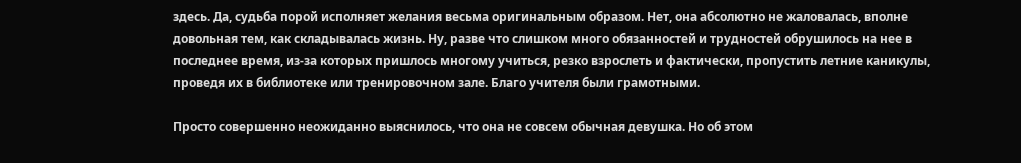здесь. Да, судьба порой исполняет желания весьма оригинальным образом. Нет, она абсолютно не жаловалась, вполне довольная тем, как складывалась жизнь. Ну, разве что слишком много обязанностей и трудностей обрушилось на нее в последнее время, из-за которых пришлось многому учиться, резко взрослеть и фактически, пропустить летние каникулы, проведя их в библиотеке или тренировочном зале. Благо учителя были грамотными.

Просто совершенно неожиданно выяснилось, что она не совсем обычная девушка. Но об этом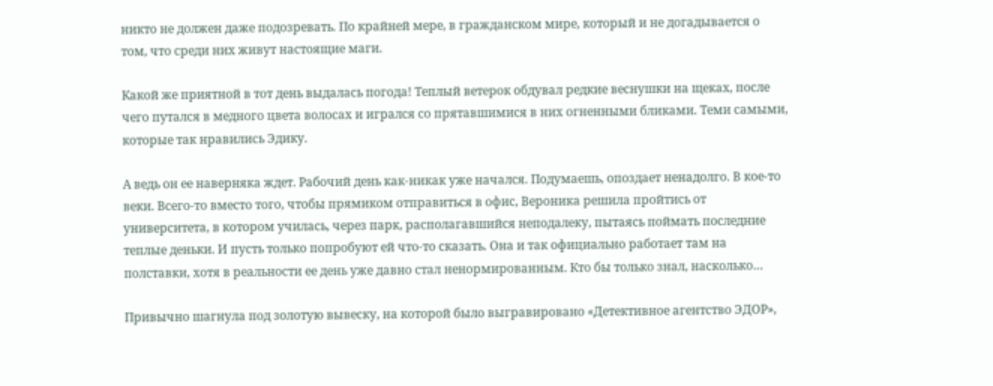никто не должен даже подозревать. По крайней мере, в гражданском мире, который и не догадывается о том, что среди них живут настоящие маги.

Какой же приятной в тот день выдалась погода! Теплый ветерок обдувал редкие веснушки на щеках, после чего путался в медного цвета волосах и игрался со прятавшимися в них огненными бликами. Теми самыми, которые так нравились Эдику.

А ведь он ее наверняка ждет. Рабочий день как-никак уже начался. Подумаешь, опоздает ненадолго. В кое-то веки. Всего-то вместо того, чтобы прямиком отправиться в офис, Вероника решила пройтись от университета, в котором училась, через парк, располагавшийся неподалеку, пытаясь поймать последние теплые деньки. И пусть только попробуют ей что-то сказать. Она и так официально работает там на полставки, хотя в реальности ее день уже давно стал ненормированным. Кто бы только знал, насколько…

Привычно шагнула под золотую вывеску, на которой было выгравировано «Детективное агентство ЭДОР»,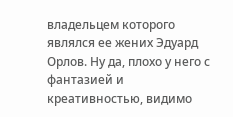владельцем которого являлся ее жених Эдуард Орлов. Ну да, плохо у него с фантазией и креативностью, видимо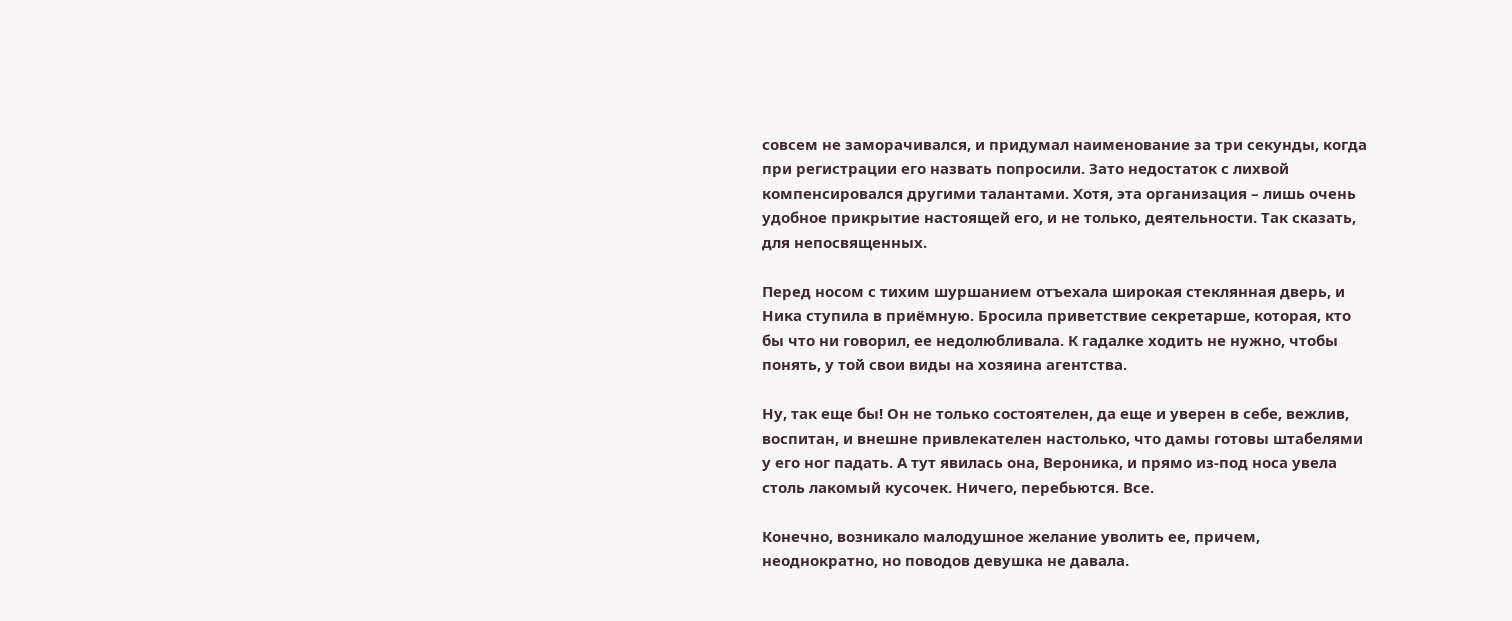совсем не заморачивался, и придумал наименование за три секунды, когда при регистрации его назвать попросили. Зато недостаток с лихвой компенсировался другими талантами. Хотя, эта организация – лишь очень удобное прикрытие настоящей его, и не только, деятельности. Так сказать, для непосвященных.

Перед носом с тихим шуршанием отъехала широкая стеклянная дверь, и Ника ступила в приёмную. Бросила приветствие секретарше, которая, кто бы что ни говорил, ее недолюбливала. К гадалке ходить не нужно, чтобы понять, у той свои виды на хозяина агентства.

Ну, так еще бы! Он не только состоятелен, да еще и уверен в себе, вежлив, воспитан, и внешне привлекателен настолько, что дамы готовы штабелями у его ног падать. А тут явилась она, Вероника, и прямо из-под носа увела столь лакомый кусочек. Ничего, перебьются. Все.

Конечно, возникало малодушное желание уволить ее, причем, неоднократно, но поводов девушка не давала.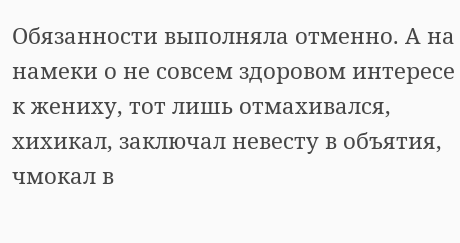Обязанности выполняла отменно. А на намеки о не совсем здоровом интересе к жениху, тот лишь отмахивался, хихикал, заключал невесту в объятия, чмокал в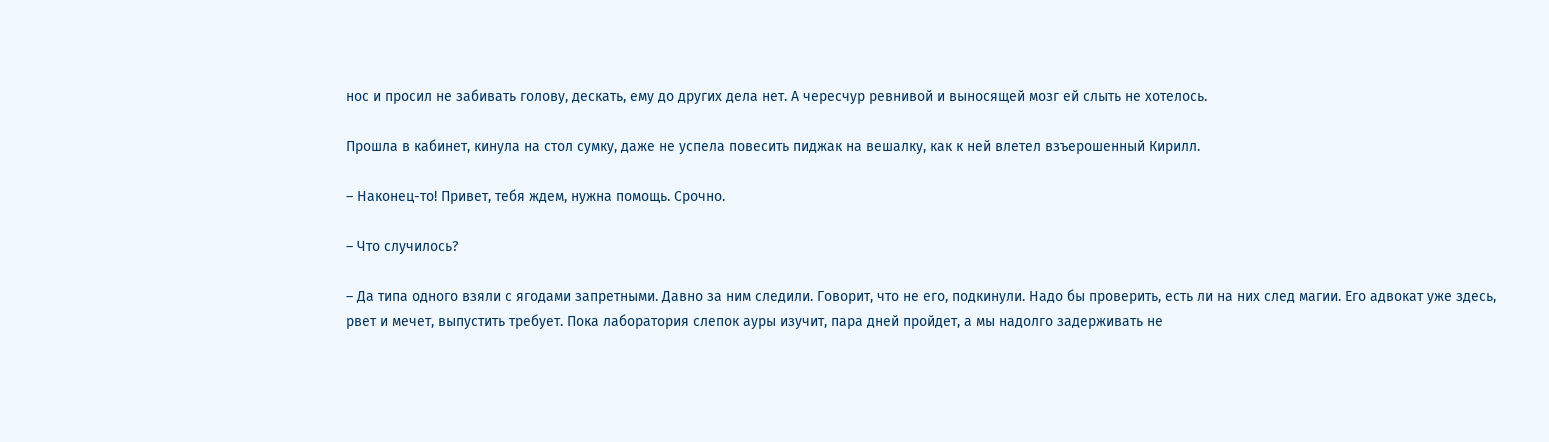нос и просил не забивать голову, дескать, ему до других дела нет. А чересчур ревнивой и выносящей мозг ей слыть не хотелось.

Прошла в кабинет, кинула на стол сумку, даже не успела повесить пиджак на вешалку, как к ней влетел взъерошенный Кирилл.

– Наконец-то! Привет, тебя ждем, нужна помощь. Срочно.

– Что случилось?

– Да типа одного взяли с ягодами запретными. Давно за ним следили. Говорит, что не его, подкинули. Надо бы проверить, есть ли на них след магии. Его адвокат уже здесь, рвет и мечет, выпустить требует. Пока лаборатория слепок ауры изучит, пара дней пройдет, а мы надолго задерживать не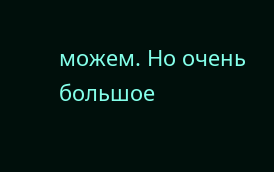можем. Но очень большое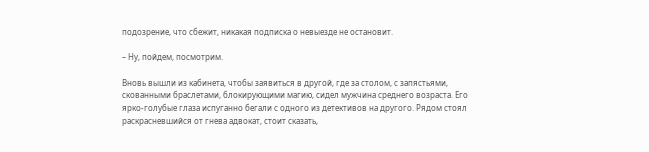подозрение, что сбежит, никакая подписка о невыезде не остановит.

– Ну, пойдем, посмотрим.

Вновь вышли из кабинета, чтобы заявиться в другой, где за столом, с запястьями, скованными браслетами, блокирующими магию, сидел мужчина среднего возраста. Его ярко-голубые глаза испуганно бегали с одного из детективов на другого. Рядом стоял раскрасневшийся от гнева адвокат, стоит сказать,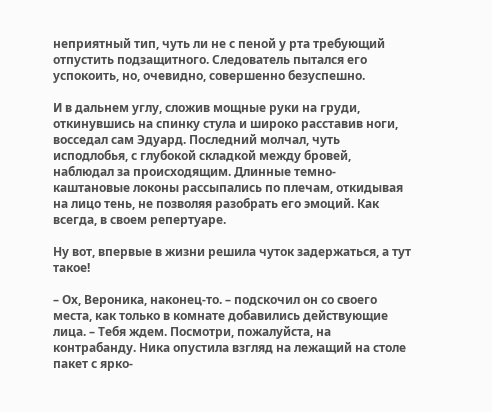неприятный тип, чуть ли не с пеной у рта требующий отпустить подзащитного. Следователь пытался его успокоить, но, очевидно, совершенно безуспешно.

И в дальнем углу, сложив мощные руки на груди, откинувшись на спинку стула и широко расставив ноги, восседал сам Эдуард. Последний молчал, чуть исподлобья, с глубокой складкой между бровей, наблюдал за происходящим. Длинные темно-каштановые локоны рассыпались по плечам, откидывая на лицо тень, не позволяя разобрать его эмоций. Как всегда, в своем репертуаре.

Ну вот, впервые в жизни решила чуток задержаться, а тут такое!

– Ох, Вероника, наконец-то. – подскочил он со своего места, как только в комнате добавились действующие лица. – Тебя ждем. Посмотри, пожалуйста, на контрабанду. Ника опустила взгляд на лежащий на столе пакет с ярко-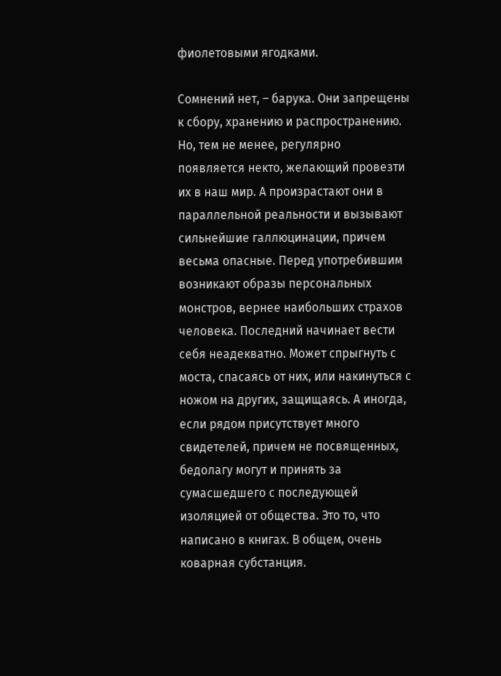фиолетовыми ягодками.

Сомнений нет, – барука. Они запрещены к сбору, хранению и распространению. Но, тем не менее, регулярно появляется некто, желающий провезти их в наш мир. А произрастают они в параллельной реальности и вызывают сильнейшие галлюцинации, причем весьма опасные. Перед употребившим возникают образы персональных монстров, вернее наибольших страхов человека. Последний начинает вести себя неадекватно. Может спрыгнуть с моста, спасаясь от них, или накинуться с ножом на других, защищаясь. А иногда, если рядом присутствует много свидетелей, причем не посвященных, бедолагу могут и принять за сумасшедшего с последующей изоляцией от общества. Это то, что написано в книгах. В общем, очень коварная субстанция.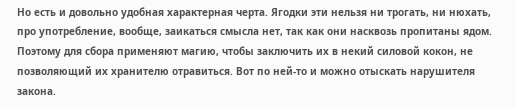Но есть и довольно удобная характерная черта. Ягодки эти нельзя ни трогать, ни нюхать, про употребление, вообще, заикаться смысла нет, так как они насквозь пропитаны ядом. Поэтому для сбора применяют магию, чтобы заключить их в некий силовой кокон, не позволяющий их хранителю отравиться. Вот по ней-то и можно отыскать нарушителя закона.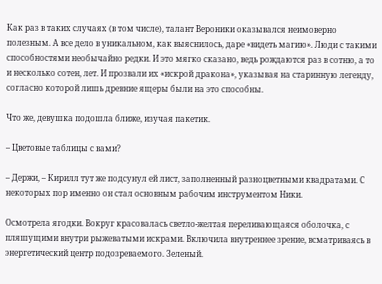Как раз в таких случаях (в том числе), талант Вероники оказывался неимоверно полезным. А все дело в уникальном, как выяснилось, даре «видеть магию». Люди с такими способностями необычайно редки. И это мягко сказано, ведь рождаются раз в сотню, а то и несколько сотен, лет. И прозвали их «искрой дракона», указывая на старинную легенду, согласно которой лишь древние ящеры были на это способны.

Что же, девушка подошла ближе, изучая пакетик.

– Цветовые таблицы с вами?

– Держи, – Кирилл тут же подсунул ей лист, заполненный разноцветными квадратами. С некоторых пор именно он стал основным рабочим инструментом Ники.

Осмотрела ягодки. Вокруг красовалась светло-желтая переливающаяся оболочка, с пляшущими внутри рыжеватыми искрами. Включила внутреннее зрение, всматриваясь в энергетический центр подозреваемого. Зеленый.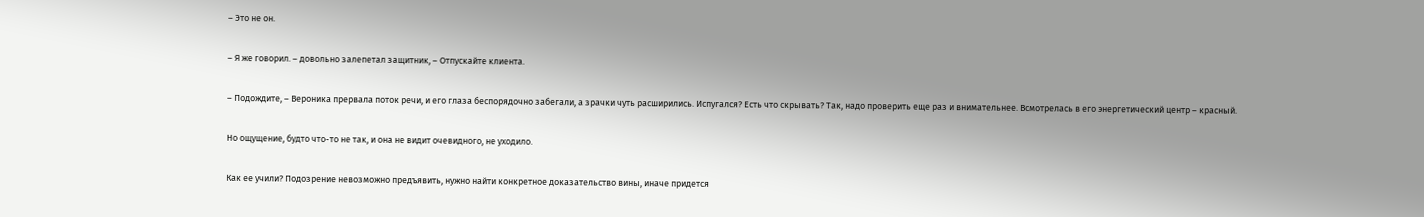– Это не он.

– Я же говорил. – довольно залепетал защитник, – Отпускайте клиента.

– Подождите, – Вероника прервала поток речи, и его глаза беспорядочно забегали, а зрачки чуть расширились. Испугался? Есть что скрывать? Так, надо проверить еще раз и внимательнее. Всмотрелась в его энергетический центр – красный.

Но ощущение, будто что-то не так, и она не видит очевидного, не уходило.

Как ее учили? Подозрение невозможно предъявить, нужно найти конкретное доказательство вины, иначе придется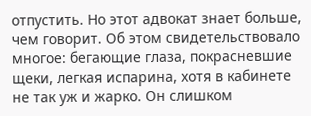отпустить. Но этот адвокат знает больше, чем говорит. Об этом свидетельствовало многое: бегающие глаза, покрасневшие щеки, легкая испарина, хотя в кабинете не так уж и жарко. Он слишком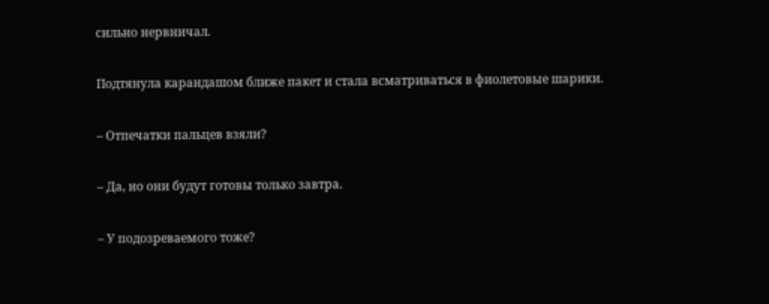сильно нервничал.

Подтянула карандашом ближе пакет и стала всматриваться в фиолетовые шарики.

– Отпечатки пальцев взяли?

– Да, но они будут готовы только завтра.

– У подозреваемого тоже?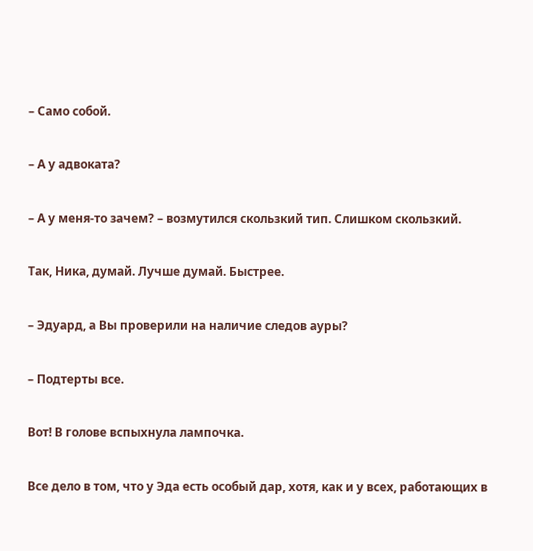– Само собой.

– А у адвоката?

– А у меня-то зачем? – возмутился скользкий тип. Слишком скользкий.

Так, Ника, думай. Лучше думай. Быстрее.

– Эдуард, а Вы проверили на наличие следов ауры?

– Подтерты все.

Вот! В голове вспыхнула лампочка.

Все дело в том, что у Эда есть особый дар, хотя, как и у всех, работающих в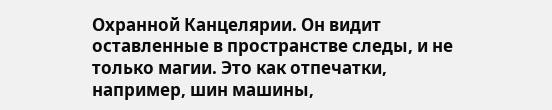Охранной Канцелярии. Он видит оставленные в пространстве следы, и не только магии. Это как отпечатки, например, шин машины,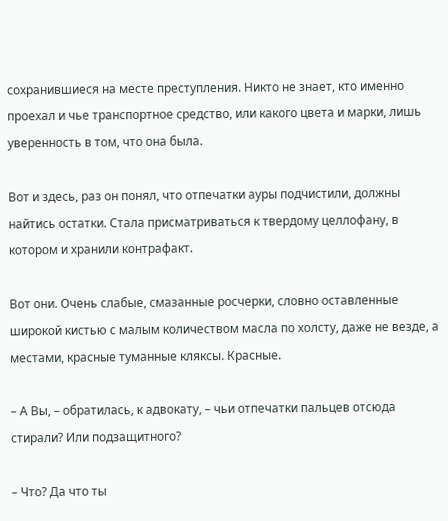сохранившиеся на месте преступления. Никто не знает, кто именно проехал и чье транспортное средство, или какого цвета и марки, лишь уверенность в том, что она была.

Вот и здесь, раз он понял, что отпечатки ауры подчистили, должны найтись остатки. Стала присматриваться к твердому целлофану, в котором и хранили контрафакт.

Вот они. Очень слабые, смазанные росчерки, словно оставленные широкой кистью с малым количеством масла по холсту, даже не везде, а местами, красные туманные кляксы. Красные.

– А Вы, – обратилась, к адвокату, – чьи отпечатки пальцев отсюда стирали? Или подзащитного?

– Что? Да что ты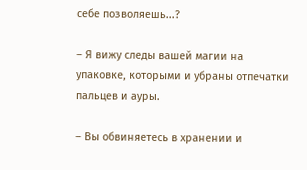себе позволяешь...?

– Я вижу следы вашей магии на упаковке, которыми и убраны отпечатки пальцев и ауры.

– Вы обвиняетесь в хранении и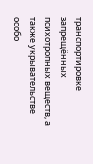транспортировке запрещённых психотропных веществ, а также укрывательстве особо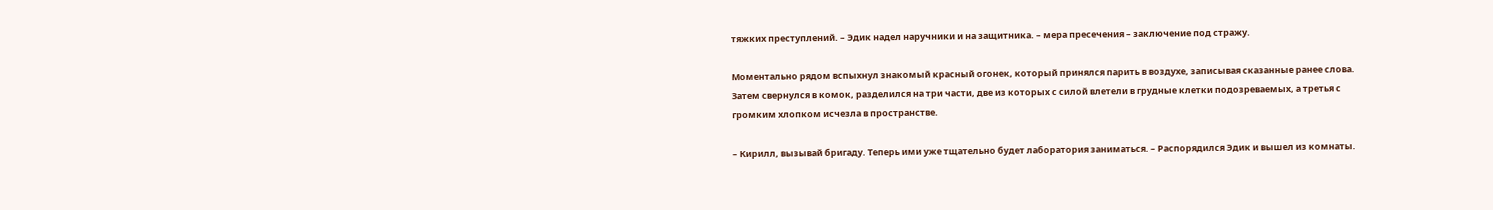тяжких преступлений. – Эдик надел наручники и на защитника. – мера пресечения – заключение под стражу.

Моментально рядом вспыхнул знакомый красный огонек, который принялся парить в воздухе, записывая сказанные ранее слова. Затем свернулся в комок, разделился на три части, две из которых с силой влетели в грудные клетки подозреваемых, а третья с громким хлопком исчезла в пространстве.

– Кирилл, вызывай бригаду. Теперь ими уже тщательно будет лаборатория заниматься. – Распорядился Эдик и вышел из комнаты.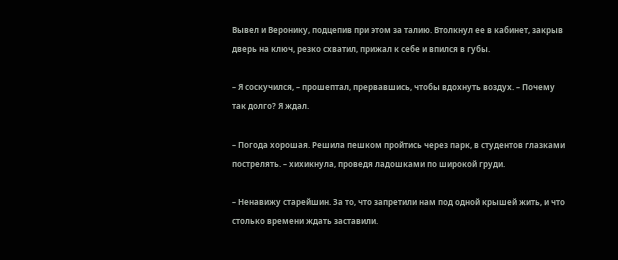Вывел и Веронику, подцепив при этом за талию. Втолкнул ее в кабинет, закрыв дверь на ключ, резко схватил, прижал к себе и впился в губы.

– Я соскучился, – прошептал, прервавшись, чтобы вдохнуть воздух. – Почему так долго? Я ждал.

– Погода хорошая. Решила пешком пройтись через парк, в студентов глазками пострелять. – хихикнула, проведя ладошками по широкой груди.

– Ненавижу старейшин. За то, что запретили нам под одной крышей жить, и что столько времени ждать заставили.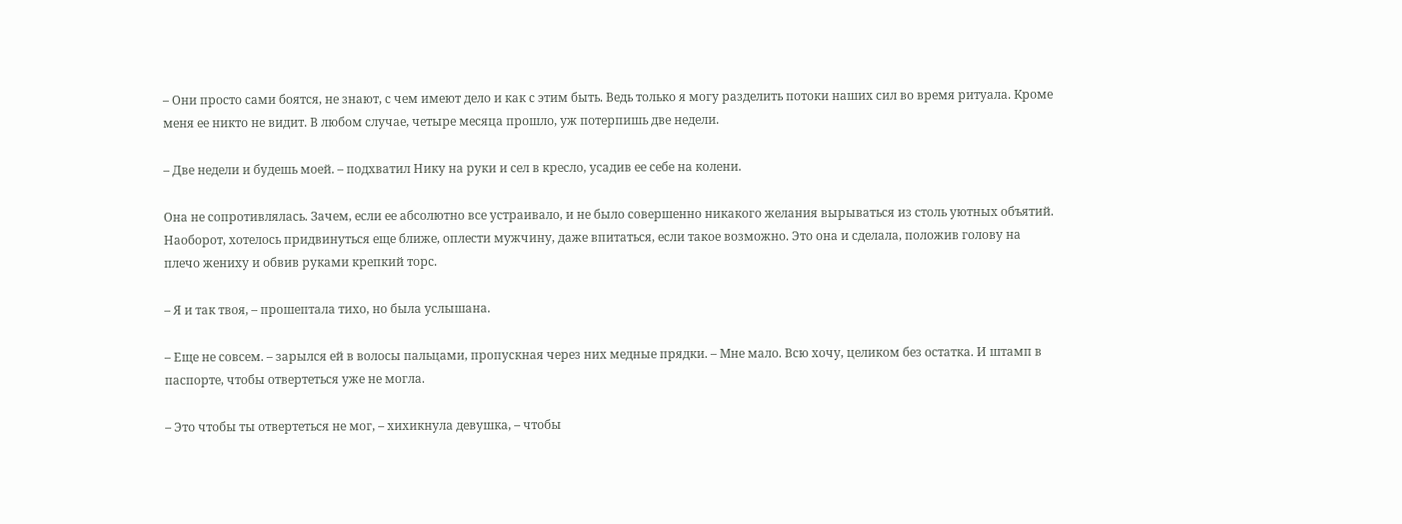– Они просто сами боятся, не знают, с чем имеют дело и как с этим быть. Ведь только я могу разделить потоки наших сил во время ритуала. Кроме меня ее никто не видит. В любом случае, четыре месяца прошло, уж потерпишь две недели.

– Две недели и будешь моей. – подхватил Нику на руки и сел в кресло, усадив ее себе на колени.

Она не сопротивлялась. Зачем, если ее абсолютно все устраивало, и не было совершенно никакого желания вырываться из столь уютных объятий. Наоборот, хотелось придвинуться еще ближе, оплести мужчину, даже впитаться, если такое возможно. Это она и сделала, положив голову на плечо жениху и обвив руками крепкий торс.

– Я и так твоя, – прошептала тихо, но была услышана.

– Еще не совсем. – зарылся ей в волосы пальцами, пропускная через них медные прядки. – Мне мало. Всю хочу, целиком без остатка. И штамп в паспорте, чтобы отвертеться уже не могла.

– Это чтобы ты отвертеться не мог, – хихикнула девушка, – чтобы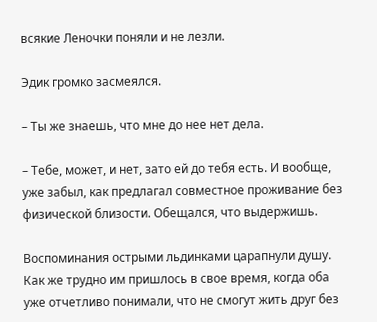всякие Леночки поняли и не лезли.

Эдик громко засмеялся.

– Ты же знаешь, что мне до нее нет дела.

– Тебе, может, и нет, зато ей до тебя есть. И вообще, уже забыл, как предлагал совместное проживание без физической близости. Обещался, что выдержишь.

Воспоминания острыми льдинками царапнули душу. Как же трудно им пришлось в свое время, когда оба уже отчетливо понимали, что не смогут жить друг без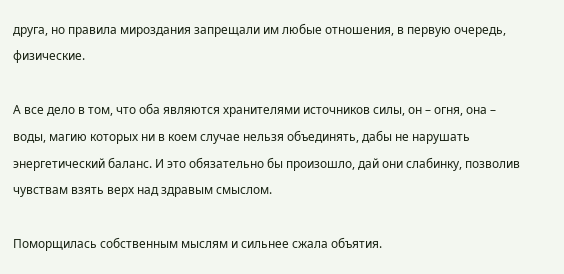друга, но правила мироздания запрещали им любые отношения, в первую очередь, физические.

А все дело в том, что оба являются хранителями источников силы, он – огня, она – воды, магию которых ни в коем случае нельзя объединять, дабы не нарушать энергетический баланс. И это обязательно бы произошло, дай они слабинку, позволив чувствам взять верх над здравым смыслом.

Поморщилась собственным мыслям и сильнее сжала объятия.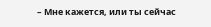– Мне кажется, или ты сейчас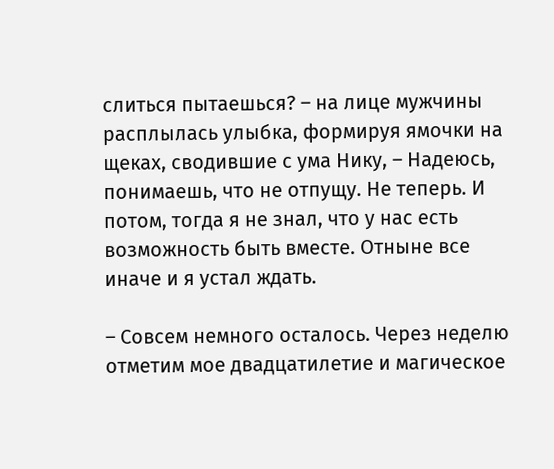слиться пытаешься? – на лице мужчины расплылась улыбка, формируя ямочки на щеках, сводившие с ума Нику, – Надеюсь, понимаешь, что не отпущу. Не теперь. И потом, тогда я не знал, что у нас есть возможность быть вместе. Отныне все иначе и я устал ждать.

– Совсем немного осталось. Через неделю отметим мое двадцатилетие и магическое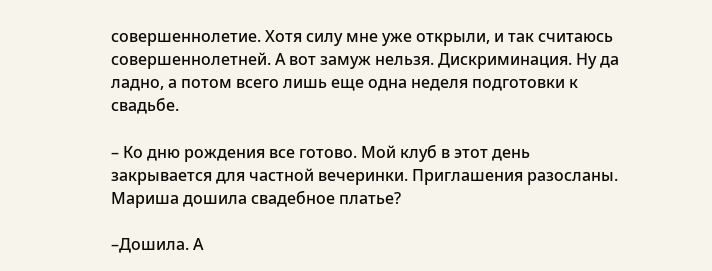совершеннолетие. Хотя силу мне уже открыли, и так считаюсь совершеннолетней. А вот замуж нельзя. Дискриминация. Ну да ладно, а потом всего лишь еще одна неделя подготовки к свадьбе.

– Ко дню рождения все готово. Мой клуб в этот день закрывается для частной вечеринки. Приглашения разосланы. Мариша дошила свадебное платье?

–Дошила. А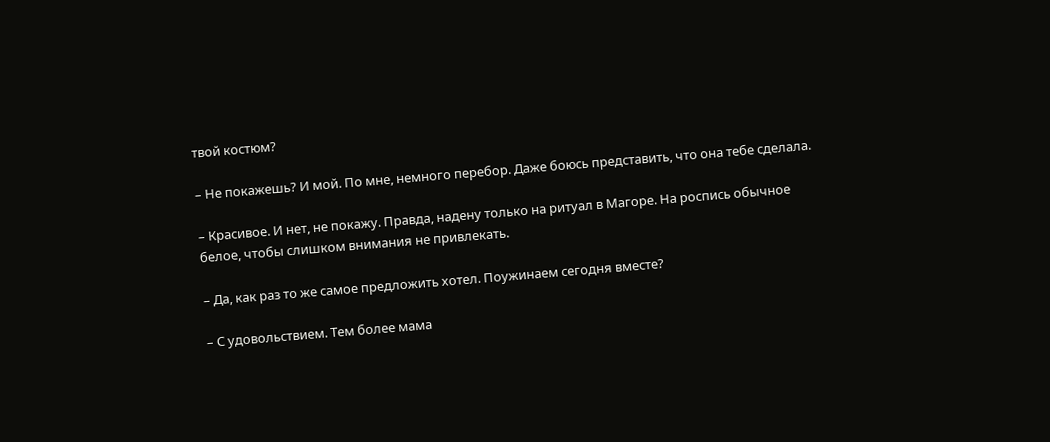твой костюм?

– Не покажешь? И мой. По мне, немного перебор. Даже боюсь представить, что она тебе сделала.

– Красивое. И нет, не покажу. Правда, надену только на ритуал в Магоре. На роспись обычное белое, чтобы слишком внимания не привлекать.

– Да, как раз то же самое предложить хотел. Поужинаем сегодня вместе?

– С удовольствием. Тем более мама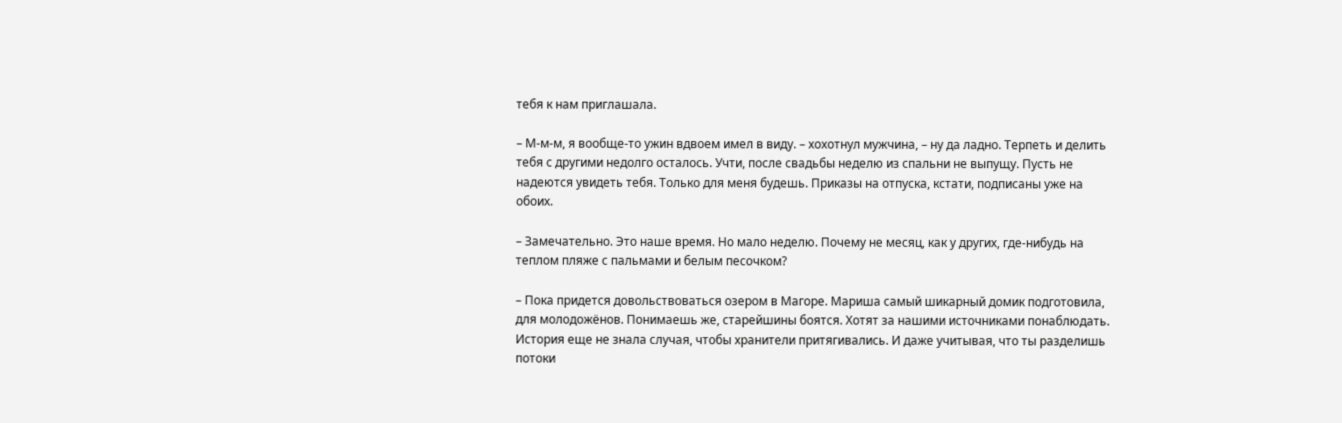тебя к нам приглашала.

– М-м-м, я вообще-то ужин вдвоем имел в виду. – хохотнул мужчина, – ну да ладно. Терпеть и делить тебя с другими недолго осталось. Учти, после свадьбы неделю из спальни не выпущу. Пусть не надеются увидеть тебя. Только для меня будешь. Приказы на отпуска, кстати, подписаны уже на обоих.

– Замечательно. Это наше время. Но мало неделю. Почему не месяц, как у других, где-нибудь на теплом пляже с пальмами и белым песочком?

– Пока придется довольствоваться озером в Магоре. Мариша самый шикарный домик подготовила, для молодожёнов. Понимаешь же, старейшины боятся. Хотят за нашими источниками понаблюдать. История еще не знала случая, чтобы хранители притягивались. И даже учитывая, что ты разделишь потоки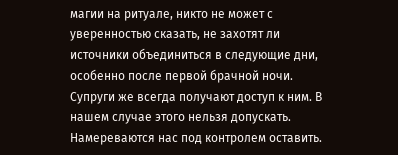магии на ритуале, никто не может с уверенностью сказать, не захотят ли источники объединиться в следующие дни, особенно после первой брачной ночи. Супруги же всегда получают доступ к ним. В нашем случае этого нельзя допускать. Намереваются нас под контролем оставить.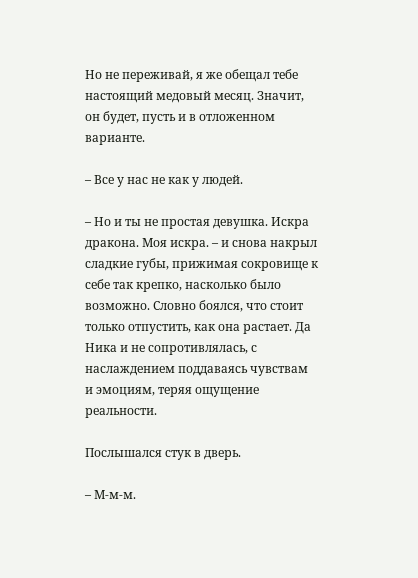Но не переживай, я же обещал тебе настоящий медовый месяц. Значит, он будет, пусть и в отложенном варианте.

– Все у нас не как у людей.

– Но и ты не простая девушка. Искра дракона. Моя искра. – и снова накрыл сладкие губы, прижимая сокровище к себе так крепко, насколько было возможно. Словно боялся, что стоит только отпустить, как она растает. Да Ника и не сопротивлялась, с наслаждением поддаваясь чувствам и эмоциям, теряя ощущение реальности.

Послышался стук в дверь.

– М-м-м.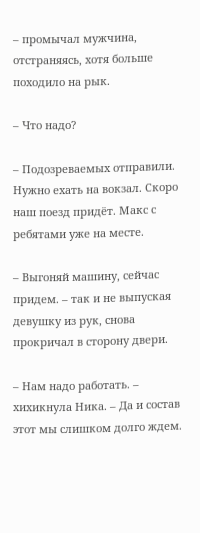– промычал мужчина, отстраняясь, хотя больше походило на рык.

– Что надо?

– Подозреваемых отправили. Нужно ехать на вокзал. Скоро наш поезд придёт. Макс с ребятами уже на месте.

– Выгоняй машину, сейчас придем. – так и не выпуская девушку из рук, снова прокричал в сторону двери.

– Нам надо работать. – хихикнула Ника. – Да и состав этот мы слишком долго ждем.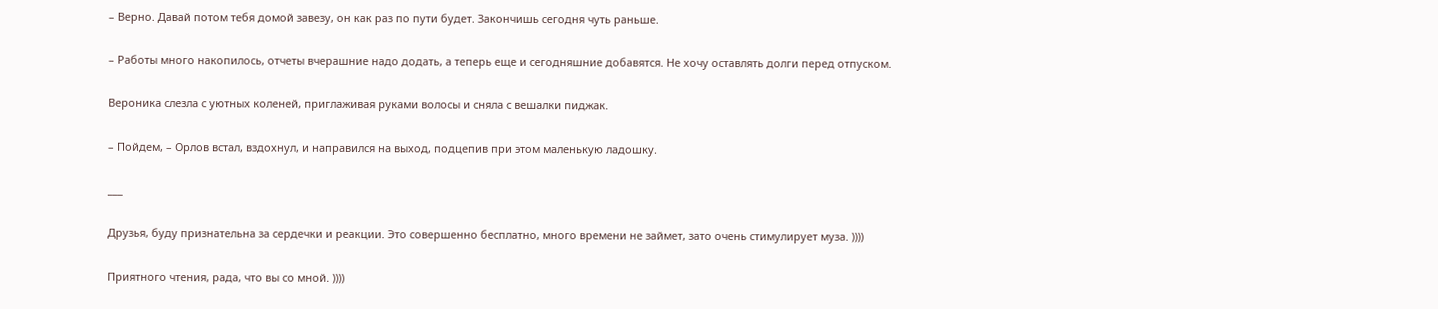– Верно. Давай потом тебя домой завезу, он как раз по пути будет. Закончишь сегодня чуть раньше.

– Работы много накопилось, отчеты вчерашние надо додать, а теперь еще и сегодняшние добавятся. Не хочу оставлять долги перед отпуском.

Вероника слезла с уютных коленей, приглаживая руками волосы и сняла с вешалки пиджак.

– Пойдем, – Орлов встал, вздохнул, и направился на выход, подцепив при этом маленькую ладошку.

___

Друзья, буду признательна за сердечки и реакции. Это совершенно бесплатно, много времени не займет, зато очень стимулирует муза. ))))

Приятного чтения, рада, что вы со мной. ))))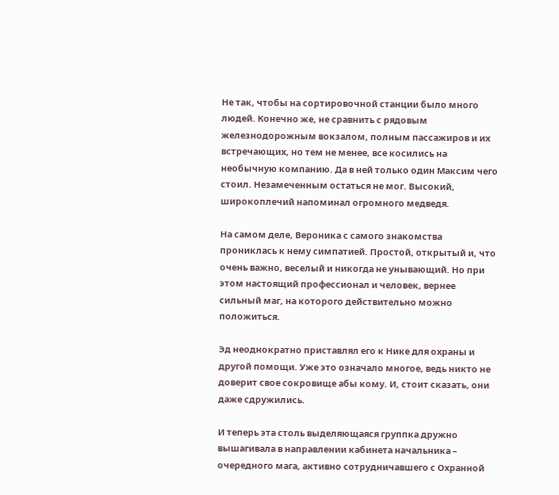Не так, чтобы на сортировочной станции было много людей. Конечно же, не сравнить с рядовым железнодорожным вокзалом, полным пассажиров и их встречающих, но тем не менее, все косились на необычную компанию. Да в ней только один Максим чего стоил. Незамеченным остаться не мог. Высокий, широкоплечий напоминал огромного медведя.

На самом деле, Вероника с самого знакомства прониклась к нему симпатией. Простой, открытый и, что очень важно, веселый и никогда не унывающий. Но при этом настоящий профессионал и человек, вернее сильный маг, на которого действительно можно положиться.

Эд неоднократно приставлял его к Нике для охраны и другой помощи. Уже это означало многое, ведь никто не доверит свое сокровище абы кому. И, стоит сказать, они даже сдружились.

И теперь эта столь выделяющаяся группка дружно вышагивала в направлении кабинета начальника – очередного мага, активно сотрудничавшего с Охранной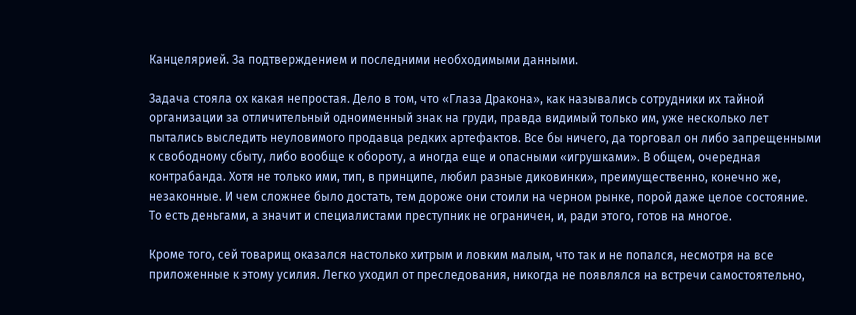Канцелярией. За подтверждением и последними необходимыми данными.

Задача стояла ох какая непростая. Дело в том, что «Глаза Дракона», как назывались сотрудники их тайной организации за отличительный одноименный знак на груди, правда видимый только им, уже несколько лет пытались выследить неуловимого продавца редких артефактов. Все бы ничего, да торговал он либо запрещенными к свободному сбыту, либо вообще к обороту, а иногда еще и опасными «игрушками». В общем, очередная контрабанда. Хотя не только ими, тип, в принципе, любил разные диковинки», преимущественно, конечно же, незаконные. И чем сложнее было достать, тем дороже они стоили на черном рынке, порой даже целое состояние. То есть деньгами, а значит и специалистами преступник не ограничен, и, ради этого, готов на многое.

Кроме того, сей товарищ оказался настолько хитрым и ловким малым, что так и не попался, несмотря на все приложенные к этому усилия. Легко уходил от преследования, никогда не появлялся на встречи самостоятельно,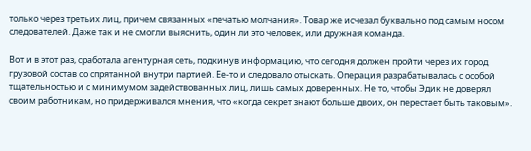только через третьих лиц, причем связанных «печатью молчания». Товар же исчезал буквально под самым носом следователей. Даже так и не смогли выяснить, один ли это человек, или дружная команда.

Вот и в этот раз, сработала агентурная сеть, подкинув информацию, что сегодня должен пройти через их город грузовой состав со спрятанной внутри партией. Ее-то и следовало отыскать. Операция разрабатывалась с особой тщательностью и с минимумом задействованных лиц, лишь самых доверенных. Не то, чтобы Эдик не доверял своим работникам, но придерживался мнения, что «когда секрет знают больше двоих, он перестает быть таковым».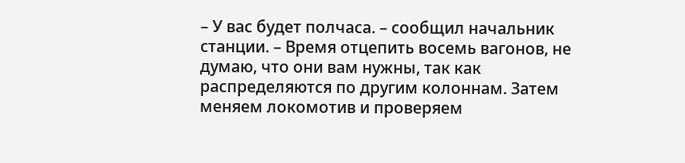– У вас будет полчаса. – сообщил начальник станции. – Время отцепить восемь вагонов, не думаю, что они вам нужны, так как распределяются по другим колоннам. Затем меняем локомотив и проверяем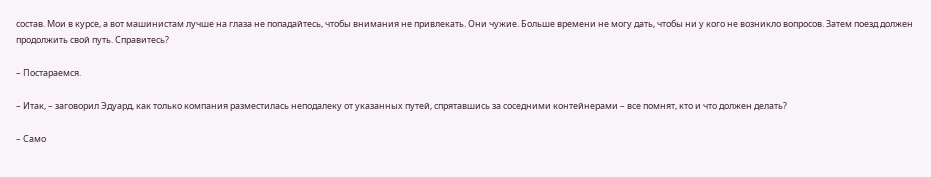состав. Мои в курсе, а вот машинистам лучше на глаза не попадайтесь, чтобы внимания не привлекать. Они чужие. Больше времени не могу дать, чтобы ни у кого не возникло вопросов. Затем поезд должен продолжить свой путь. Справитесь?

– Постараемся.

– Итак, – заговорил Эдуард, как только компания разместилась неподалеку от указанных путей, спрятавшись за соседними контейнерами – все помнят, кто и что должен делать?

– Само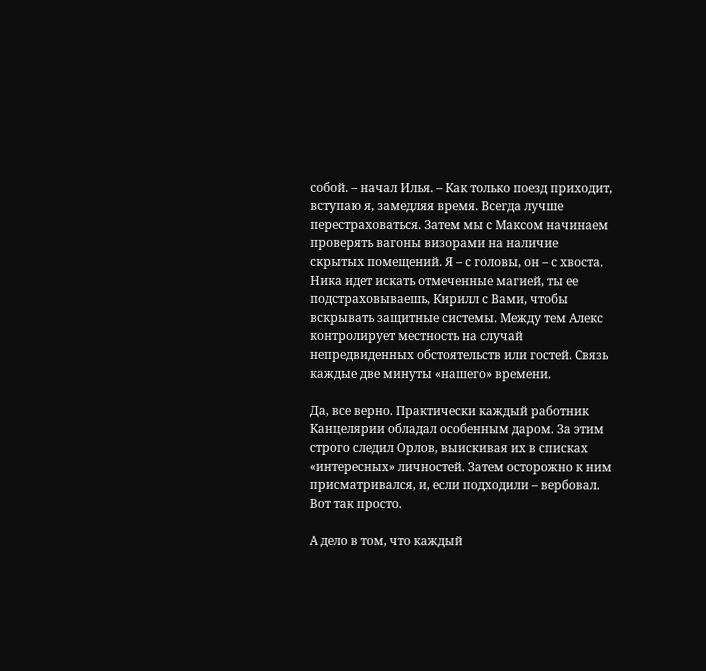собой. – начал Илья. – Как только поезд приходит, вступаю я, замедляя время. Всегда лучше перестраховаться. Затем мы с Максом начинаем проверять вагоны визорами на наличие скрытых помещений. Я – с головы, он – с хвоста. Ника идет искать отмеченные магией, ты ее подстраховываешь, Кирилл с Вами, чтобы вскрывать защитные системы. Между тем Алекс контролирует местность на случай непредвиденных обстоятельств или гостей. Связь каждые две минуты «нашего» времени.

Да, все верно. Практически каждый работник Канцелярии обладал особенным даром. За этим строго следил Орлов, выискивая их в списках «интересных» личностей. Затем осторожно к ним присматривался, и, если подходили – вербовал. Вот так просто.

А дело в том, что каждый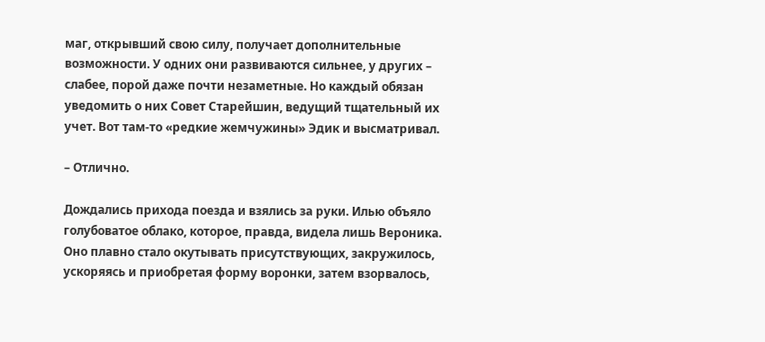маг, открывший свою силу, получает дополнительные возможности. У одних они развиваются сильнее, у других – слабее, порой даже почти незаметные. Но каждый обязан уведомить о них Совет Старейшин, ведущий тщательный их учет. Вот там-то «редкие жемчужины» Эдик и высматривал.

– Отлично.

Дождались прихода поезда и взялись за руки. Илью объяло голубоватое облако, которое, правда, видела лишь Вероника. Оно плавно стало окутывать присутствующих, закружилось, ускоряясь и приобретая форму воронки, затем взорвалось,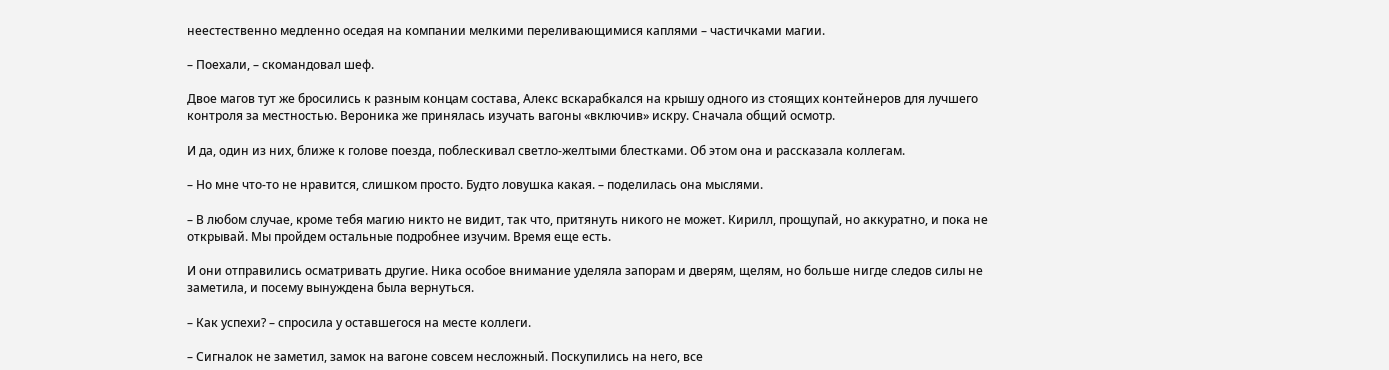неестественно медленно оседая на компании мелкими переливающимися каплями – частичками магии.

– Поехали, – скомандовал шеф.

Двое магов тут же бросились к разным концам состава, Алекс вскарабкался на крышу одного из стоящих контейнеров для лучшего контроля за местностью. Вероника же принялась изучать вагоны «включив» искру. Сначала общий осмотр.

И да, один из них, ближе к голове поезда, поблескивал светло-желтыми блестками. Об этом она и рассказала коллегам.

– Но мне что-то не нравится, слишком просто. Будто ловушка какая. – поделилась она мыслями.

– В любом случае, кроме тебя магию никто не видит, так что, притянуть никого не может. Кирилл, прощупай, но аккуратно, и пока не открывай. Мы пройдем остальные подробнее изучим. Время еще есть.

И они отправились осматривать другие. Ника особое внимание уделяла запорам и дверям, щелям, но больше нигде следов силы не заметила, и посему вынуждена была вернуться.

– Как успехи? – спросила у оставшегося на месте коллеги.

– Сигналок не заметил, замок на вагоне совсем несложный. Поскупились на него, все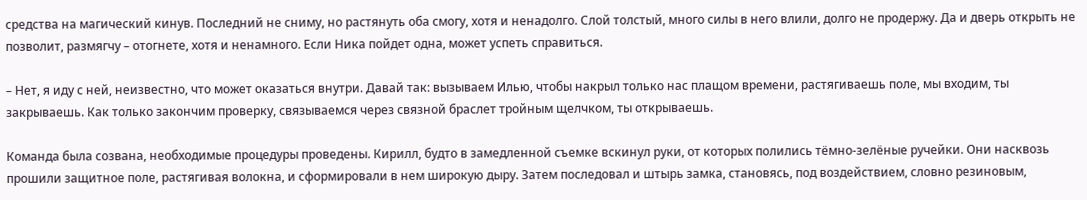средства на магический кинув. Последний не сниму, но растянуть оба смогу, хотя и ненадолго. Слой толстый, много силы в него влили, долго не продержу. Да и дверь открыть не позволит, размягчу – отогнете, хотя и ненамного. Если Ника пойдет одна, может успеть справиться.

– Нет, я иду с ней, неизвестно, что может оказаться внутри. Давай так: вызываем Илью, чтобы накрыл только нас плащом времени, растягиваешь поле, мы входим, ты закрываешь. Как только закончим проверку, связываемся через связной браслет тройным щелчком, ты открываешь.

Команда была созвана, необходимые процедуры проведены. Кирилл, будто в замедленной съемке вскинул руки, от которых полились тёмно-зелёные ручейки. Они насквозь прошили защитное поле, растягивая волокна, и сформировали в нем широкую дыру. Затем последовал и штырь замка, становясь, под воздействием, словно резиновым,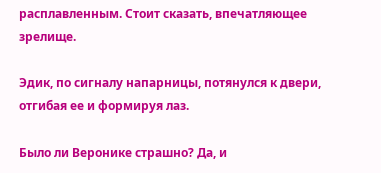расплавленным. Стоит сказать, впечатляющее зрелище.

Эдик, по сигналу напарницы, потянулся к двери, отгибая ее и формируя лаз.

Было ли Веронике страшно? Да, и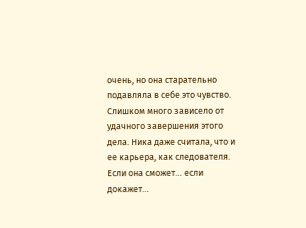очень, но она старательно подавляла в себе это чувство. Слишком много зависело от удачного завершения этого дела. Ника даже считала, что и ее карьера, как следователя. Если она сможет… если докажет…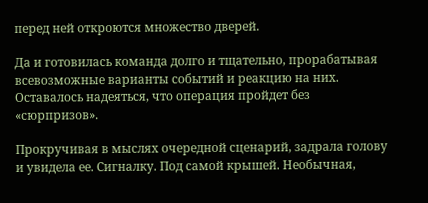перед ней откроются множество дверей.

Да и готовилась команда долго и тщательно, прорабатывая всевозможные варианты событий и реакцию на них. Оставалось надеяться, что операция пройдет без «сюрпризов».

Прокручивая в мыслях очередной сценарий, задрала голову и увидела ее. Сигналку. Под самой крышей. Необычная,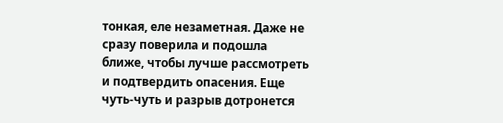тонкая, еле незаметная. Даже не сразу поверила и подошла ближе, чтобы лучше рассмотреть и подтвердить опасения. Еще чуть-чуть и разрыв дотронется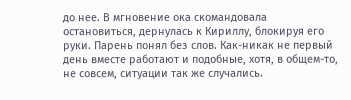до нее. В мгновение ока скомандовала остановиться, дернулась к Кириллу, блокируя его руки. Парень понял без слов. Как-никак не первый день вместе работают и подобные, хотя, в общем-то, не совсем, ситуации так же случались.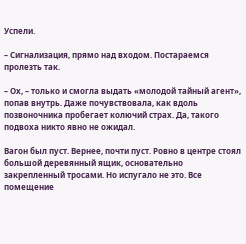Успели.

– Сигнализация, прямо над входом. Постараемся пролезть так.

– Ох, – только и смогла выдать «молодой тайный агент», попав внутрь. Даже почувствовала, как вдоль позвоночника пробегает колючий страх. Да, такого подвоха никто явно не ожидал.

Вагон был пуст. Вернее, почти пуст. Ровно в центре стоял большой деревянный ящик, основательно закрепленный тросами. Но испугало не это. Все помещение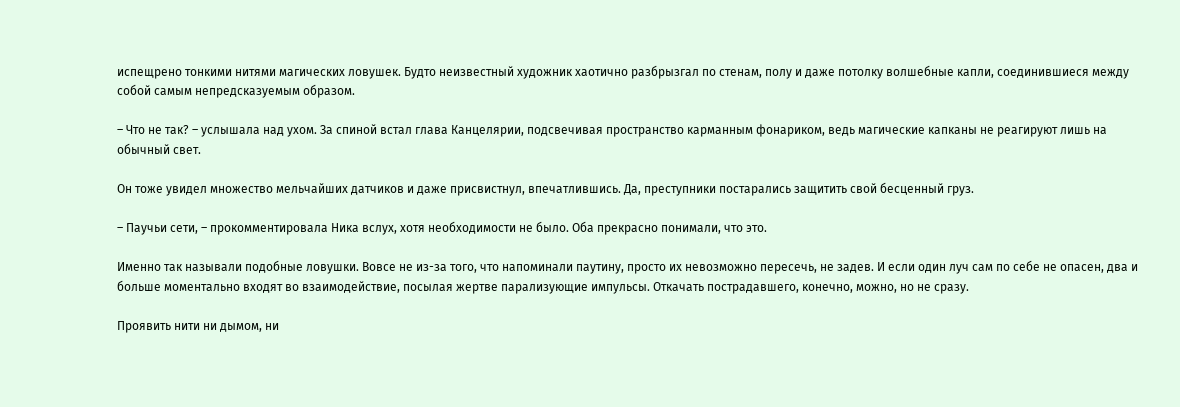испещрено тонкими нитями магических ловушек. Будто неизвестный художник хаотично разбрызгал по стенам, полу и даже потолку волшебные капли, соединившиеся между собой самым непредсказуемым образом.

– Что не так? – услышала над ухом. За спиной встал глава Канцелярии, подсвечивая пространство карманным фонариком, ведь магические капканы не реагируют лишь на обычный свет.

Он тоже увидел множество мельчайших датчиков и даже присвистнул, впечатлившись. Да, преступники постарались защитить свой бесценный груз.

– Паучьи сети, – прокомментировала Ника вслух, хотя необходимости не было. Оба прекрасно понимали, что это.

Именно так называли подобные ловушки. Вовсе не из-за того, что напоминали паутину, просто их невозможно пересечь, не задев. И если один луч сам по себе не опасен, два и больше моментально входят во взаимодействие, посылая жертве парализующие импульсы. Откачать пострадавшего, конечно, можно, но не сразу.

Проявить нити ни дымом, ни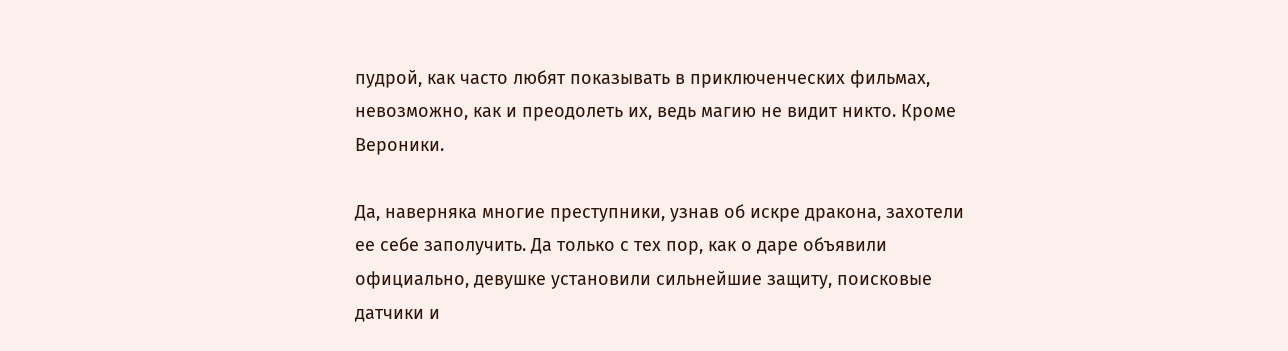пудрой, как часто любят показывать в приключенческих фильмах, невозможно, как и преодолеть их, ведь магию не видит никто. Кроме Вероники.

Да, наверняка многие преступники, узнав об искре дракона, захотели ее себе заполучить. Да только с тех пор, как о даре объявили официально, девушке установили сильнейшие защиту, поисковые датчики и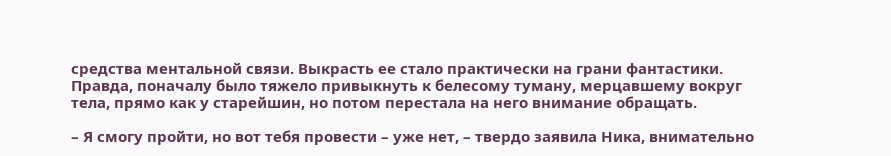средства ментальной связи. Выкрасть ее стало практически на грани фантастики. Правда, поначалу было тяжело привыкнуть к белесому туману, мерцавшему вокруг тела, прямо как у старейшин, но потом перестала на него внимание обращать.

– Я смогу пройти, но вот тебя провести – уже нет, – твердо заявила Ника, внимательно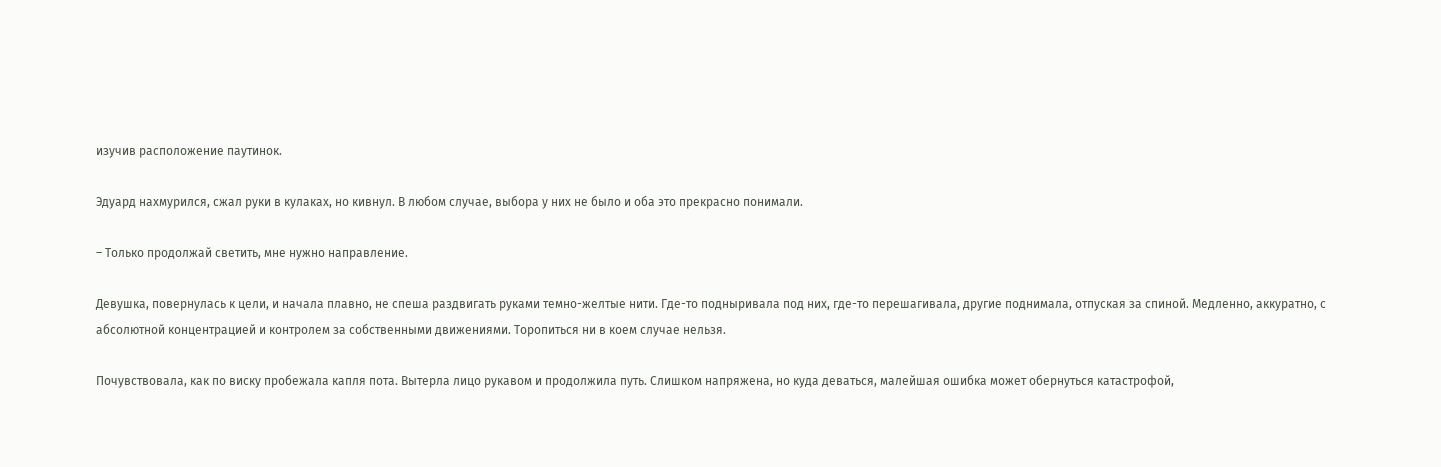изучив расположение паутинок.

Эдуард нахмурился, сжал руки в кулаках, но кивнул. В любом случае, выбора у них не было и оба это прекрасно понимали.

– Только продолжай светить, мне нужно направление.

Девушка, повернулась к цели, и начала плавно, не спеша раздвигать руками темно-желтые нити. Где-то подныривала под них, где-то перешагивала, другие поднимала, отпуская за спиной. Медленно, аккуратно, с абсолютной концентрацией и контролем за собственными движениями. Торопиться ни в коем случае нельзя.

Почувствовала, как по виску пробежала капля пота. Вытерла лицо рукавом и продолжила путь. Слишком напряжена, но куда деваться, малейшая ошибка может обернуться катастрофой,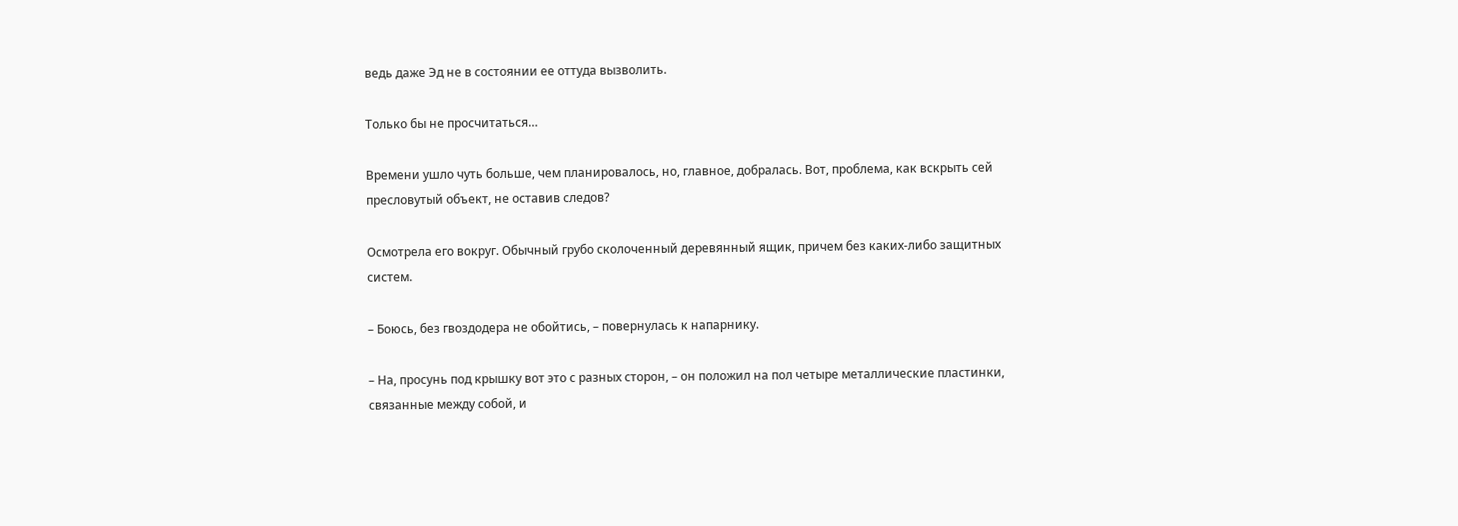ведь даже Эд не в состоянии ее оттуда вызволить.

Только бы не просчитаться…

Времени ушло чуть больше, чем планировалось, но, главное, добралась. Вот, проблема, как вскрыть сей пресловутый объект, не оставив следов?

Осмотрела его вокруг. Обычный грубо сколоченный деревянный ящик, причем без каких-либо защитных систем.

– Боюсь, без гвоздодера не обойтись, – повернулась к напарнику.

– На, просунь под крышку вот это с разных сторон, – он положил на пол четыре металлические пластинки, связанные между собой, и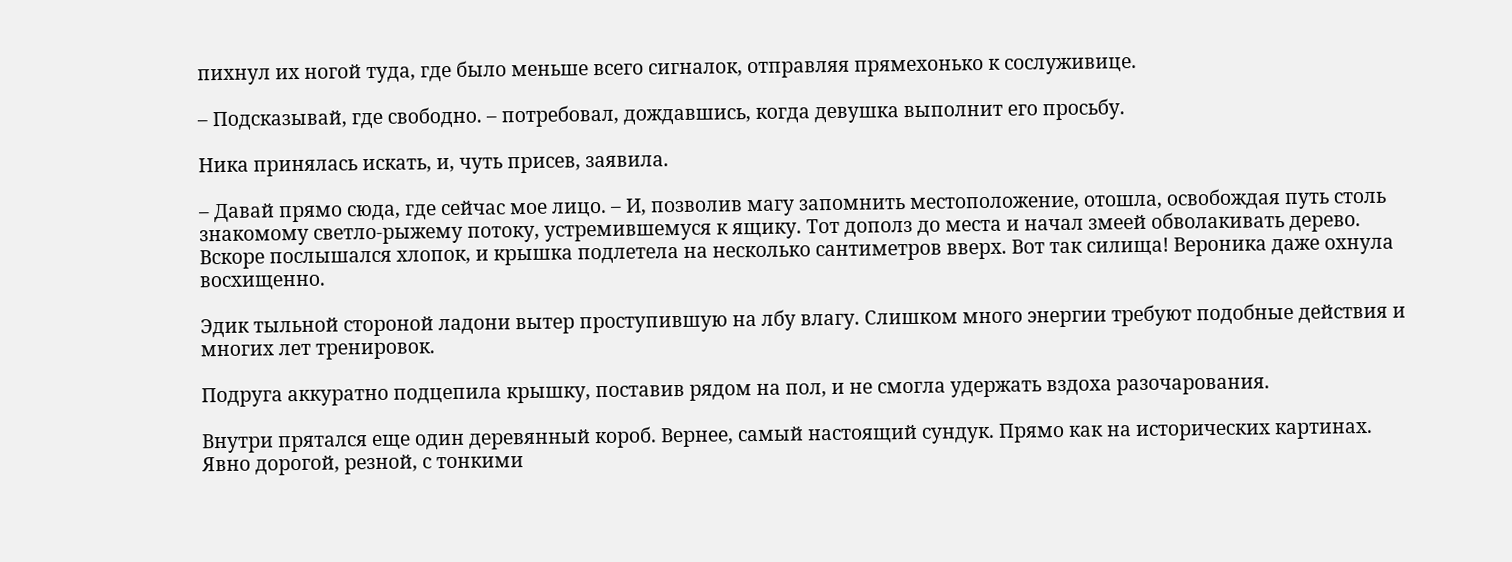пихнул их ногой туда, где было меньше всего сигналок, отправляя прямехонько к сослуживице.

– Подсказывай, где свободно. – потребовал, дождавшись, когда девушка выполнит его просьбу.

Ника принялась искать, и, чуть присев, заявила.

– Давай прямо сюда, где сейчас мое лицо. – И, позволив магу запомнить местоположение, отошла, освобождая путь столь знакомому светло-рыжему потоку, устремившемуся к ящику. Тот дополз до места и начал змеей обволакивать дерево. Вскоре послышался хлопок, и крышка подлетела на несколько сантиметров вверх. Вот так силища! Вероника даже охнула восхищенно.

Эдик тыльной стороной ладони вытер проступившую на лбу влагу. Слишком много энергии требуют подобные действия и многих лет тренировок.

Подруга аккуратно подцепила крышку, поставив рядом на пол, и не смогла удержать вздоха разочарования.

Внутри прятался еще один деревянный короб. Вернее, самый настоящий сундук. Прямо как на исторических картинах. Явно дорогой, резной, с тонкими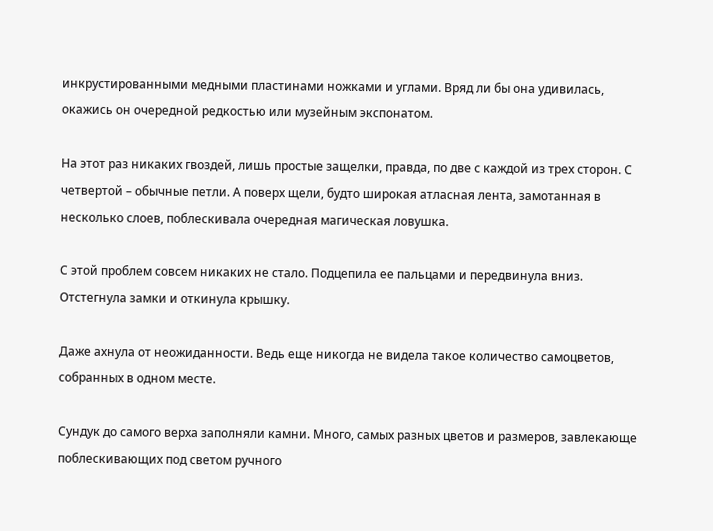инкрустированными медными пластинами ножками и углами. Вряд ли бы она удивилась, окажись он очередной редкостью или музейным экспонатом.

На этот раз никаких гвоздей, лишь простые защелки, правда, по две с каждой из трех сторон. С четвертой – обычные петли. А поверх щели, будто широкая атласная лента, замотанная в несколько слоев, поблескивала очередная магическая ловушка.

С этой проблем совсем никаких не стало. Подцепила ее пальцами и передвинула вниз. Отстегнула замки и откинула крышку.

Даже ахнула от неожиданности. Ведь еще никогда не видела такое количество самоцветов, собранных в одном месте.

Сундук до самого верха заполняли камни. Много, самых разных цветов и размеров, завлекающе поблескивающих под светом ручного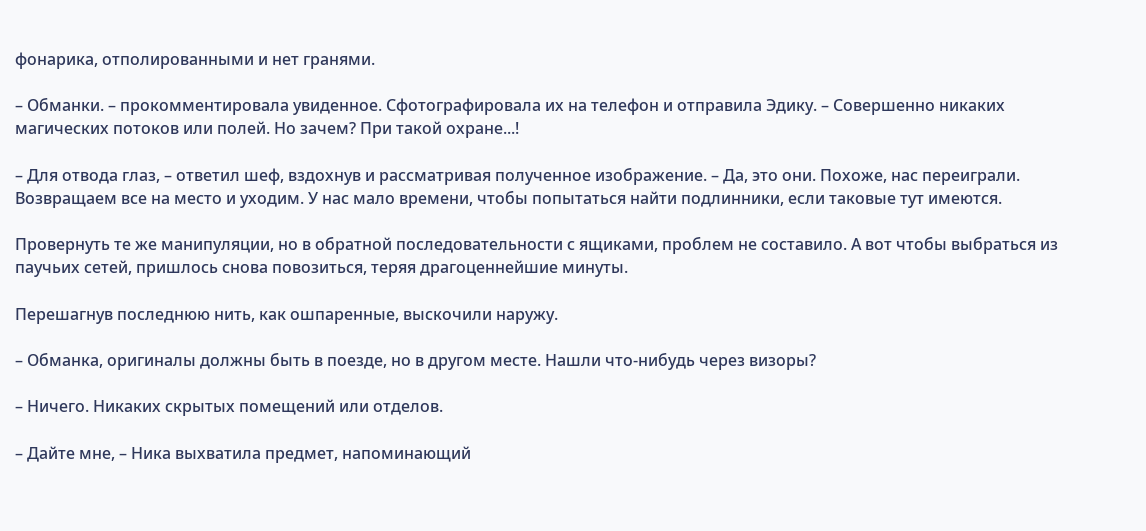фонарика, отполированными и нет гранями.

– Обманки. – прокомментировала увиденное. Сфотографировала их на телефон и отправила Эдику. – Совершенно никаких магических потоков или полей. Но зачем? При такой охране...!

– Для отвода глаз, – ответил шеф, вздохнув и рассматривая полученное изображение. – Да, это они. Похоже, нас переиграли. Возвращаем все на место и уходим. У нас мало времени, чтобы попытаться найти подлинники, если таковые тут имеются.

Провернуть те же манипуляции, но в обратной последовательности с ящиками, проблем не составило. А вот чтобы выбраться из паучьих сетей, пришлось снова повозиться, теряя драгоценнейшие минуты.

Перешагнув последнюю нить, как ошпаренные, выскочили наружу.

– Обманка, оригиналы должны быть в поезде, но в другом месте. Нашли что-нибудь через визоры?

– Ничего. Никаких скрытых помещений или отделов.

– Дайте мне, – Ника выхватила предмет, напоминающий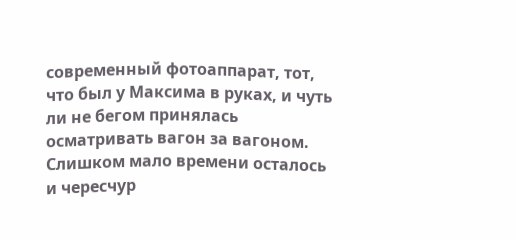современный фотоаппарат, тот, что был у Максима в руках, и чуть ли не бегом принялась осматривать вагон за вагоном. Слишком мало времени осталось и чересчур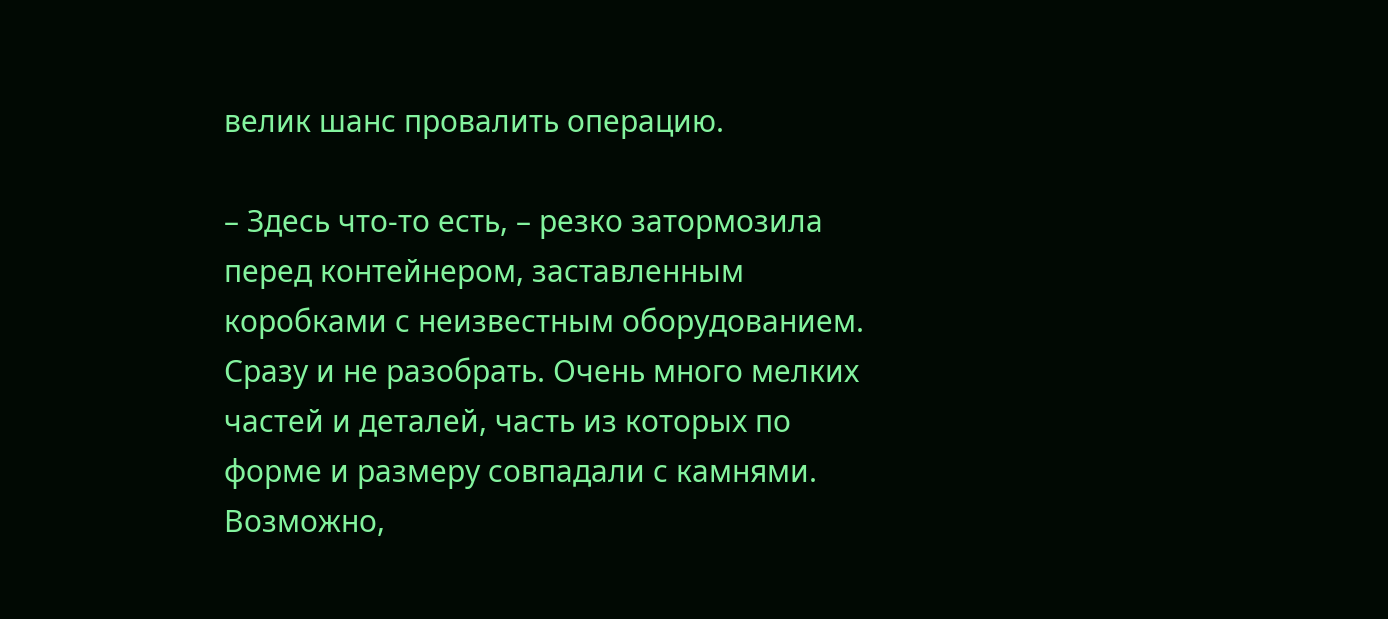велик шанс провалить операцию.

– Здесь что-то есть, – резко затормозила перед контейнером, заставленным коробками с неизвестным оборудованием. Сразу и не разобрать. Очень много мелких частей и деталей, часть из которых по форме и размеру совпадали с камнями. Возможно,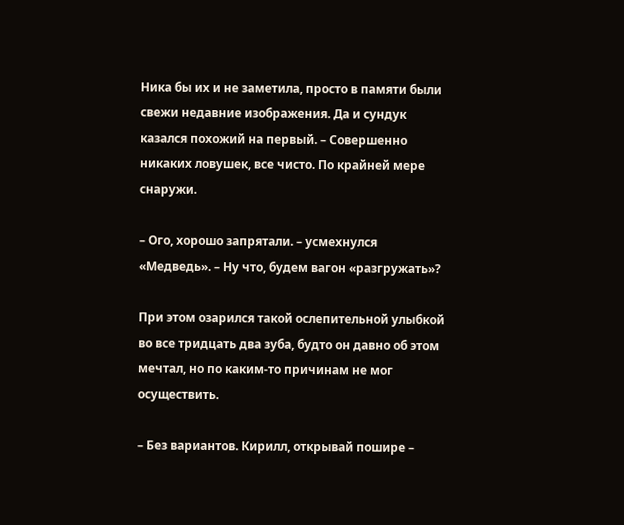Ника бы их и не заметила, просто в памяти были свежи недавние изображения. Да и сундук казался похожий на первый. – Совершенно никаких ловушек, все чисто. По крайней мере снаружи.

– Ого, хорошо запрятали. – усмехнулся «Медведь». – Ну что, будем вагон «разгружать»?

При этом озарился такой ослепительной улыбкой во все тридцать два зуба, будто он давно об этом мечтал, но по каким-то причинам не мог осуществить.

– Без вариантов. Кирилл, открывай пошире –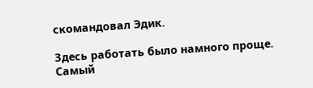скомандовал Эдик.

Здесь работать было намного проще. Самый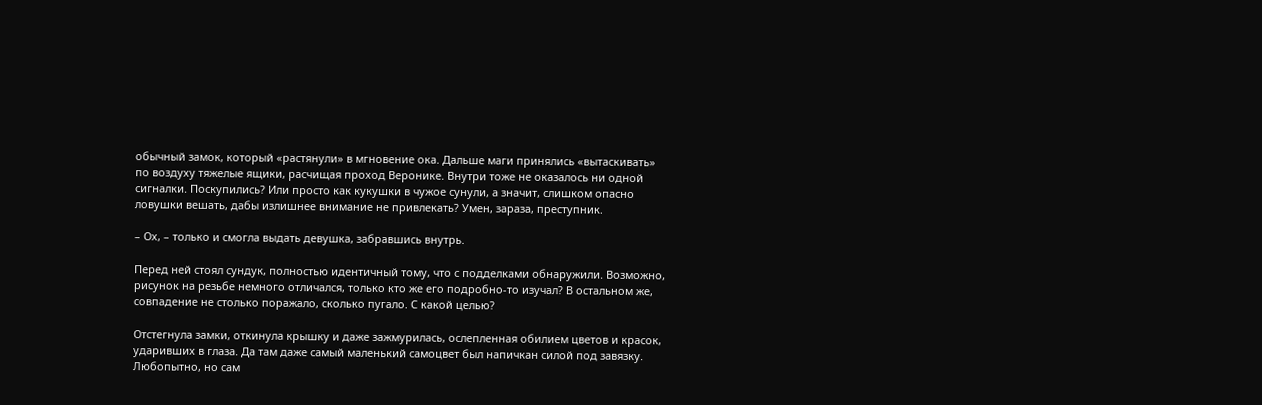обычный замок, который «растянули» в мгновение ока. Дальше маги принялись «вытаскивать» по воздуху тяжелые ящики, расчищая проход Веронике. Внутри тоже не оказалось ни одной сигналки. Поскупились? Или просто как кукушки в чужое сунули, а значит, слишком опасно ловушки вешать, дабы излишнее внимание не привлекать? Умен, зараза, преступник.

– Ох, – только и смогла выдать девушка, забравшись внутрь.

Перед ней стоял сундук, полностью идентичный тому, что с подделками обнаружили. Возможно, рисунок на резьбе немного отличался, только кто же его подробно-то изучал? В остальном же, совпадение не столько поражало, сколько пугало. С какой целью?

Отстегнула замки, откинула крышку и даже зажмурилась, ослепленная обилием цветов и красок, ударивших в глаза. Да там даже самый маленький самоцвет был напичкан силой под завязку. Любопытно, но сам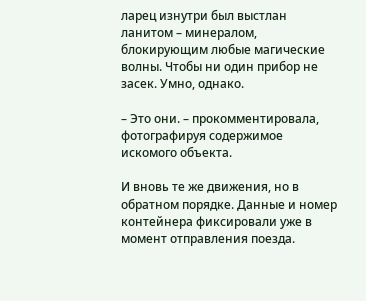ларец изнутри был выстлан ланитом – минералом, блокирующим любые магические волны. Чтобы ни один прибор не засек. Умно, однако.

– Это они. – прокомментировала, фотографируя содержимое искомого объекта.

И вновь те же движения, но в обратном порядке. Данные и номер контейнера фиксировали уже в момент отправления поезда.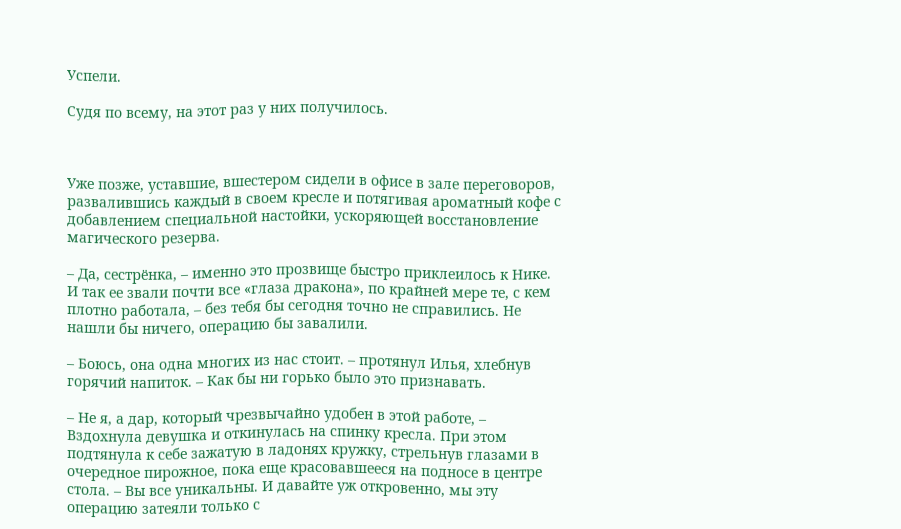Успели.

Судя по всему, на этот раз у них получилось.



Уже позже, уставшие, вшестером сидели в офисе в зале переговоров, развалившись каждый в своем кресле и потягивая ароматный кофе с добавлением специальной настойки, ускоряющей восстановление магического резерва.

– Да, сестрёнка, – именно это прозвище быстро приклеилось к Нике. И так ее звали почти все «глаза дракона», по крайней мере те, с кем плотно работала, – без тебя бы сегодня точно не справились. Не нашли бы ничего, операцию бы завалили.

– Боюсь, она одна многих из нас стоит. – протянул Илья, хлебнув горячий напиток. – Как бы ни горько было это признавать.

– Не я, а дар, который чрезвычайно удобен в этой работе, – Вздохнула девушка и откинулась на спинку кресла. При этом подтянула к себе зажатую в ладонях кружку, стрельнув глазами в очередное пирожное, пока еще красовавшееся на подносе в центре стола. – Вы все уникальны. И давайте уж откровенно, мы эту операцию затеяли только с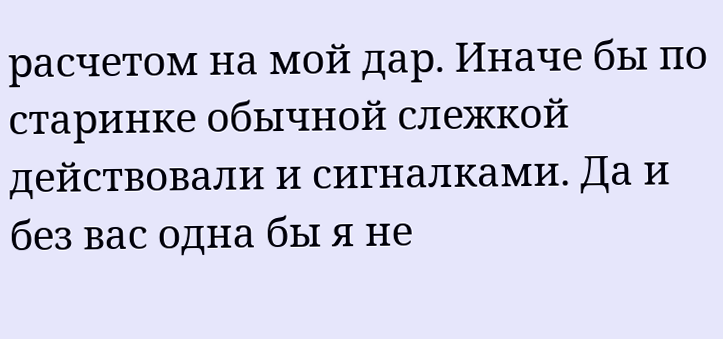расчетом на мой дар. Иначе бы по старинке обычной слежкой действовали и сигналками. Да и без вас одна бы я не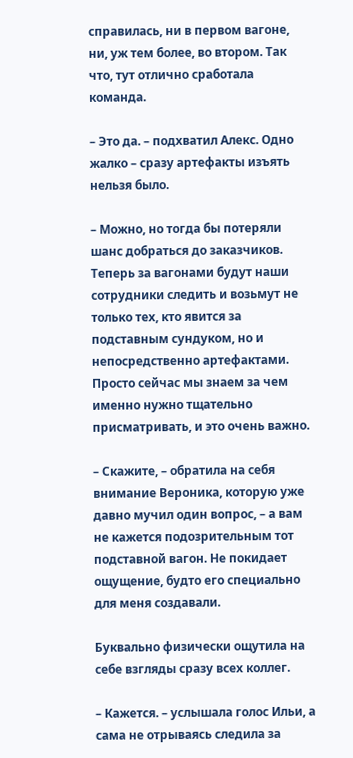справилась, ни в первом вагоне, ни, уж тем более, во втором. Так что, тут отлично сработала команда.

– Это да. – подхватил Алекс. Одно жалко – сразу артефакты изъять нельзя было.

– Можно, но тогда бы потеряли шанс добраться до заказчиков. Теперь за вагонами будут наши сотрудники следить и возьмут не только тех, кто явится за подставным сундуком, но и непосредственно артефактами. Просто сейчас мы знаем за чем именно нужно тщательно присматривать, и это очень важно.

– Скажите, – обратила на себя внимание Вероника, которую уже давно мучил один вопрос, – а вам не кажется подозрительным тот подставной вагон. Не покидает ощущение, будто его специально для меня создавали.

Буквально физически ощутила на себе взгляды сразу всех коллег.

– Кажется. – услышала голос Ильи, а сама не отрываясь следила за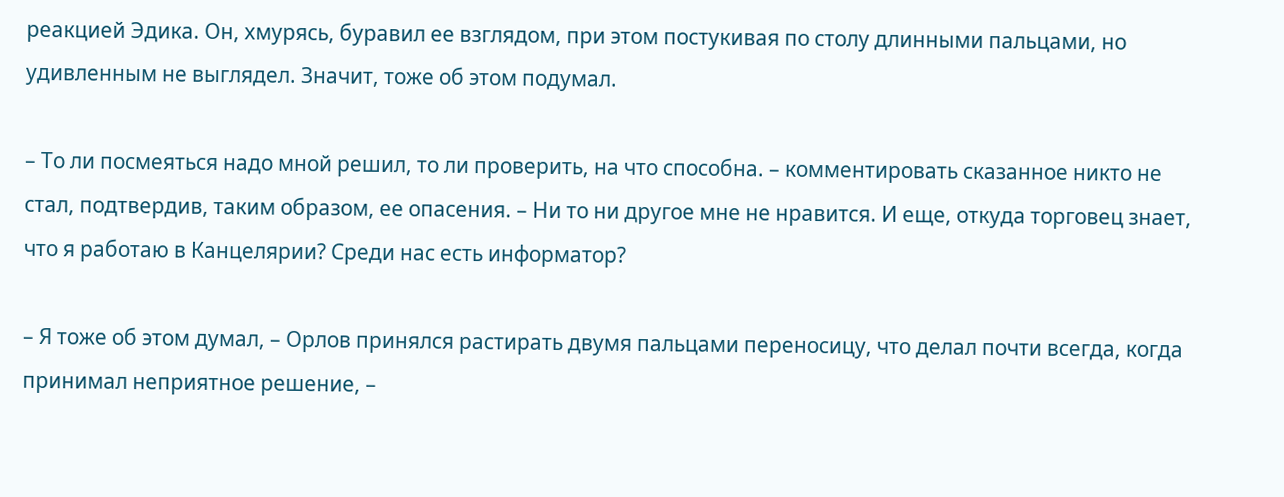реакцией Эдика. Он, хмурясь, буравил ее взглядом, при этом постукивая по столу длинными пальцами, но удивленным не выглядел. Значит, тоже об этом подумал.

– То ли посмеяться надо мной решил, то ли проверить, на что способна. – комментировать сказанное никто не стал, подтвердив, таким образом, ее опасения. – Ни то ни другое мне не нравится. И еще, откуда торговец знает, что я работаю в Канцелярии? Среди нас есть информатор?

– Я тоже об этом думал, – Орлов принялся растирать двумя пальцами переносицу, что делал почти всегда, когда принимал неприятное решение, –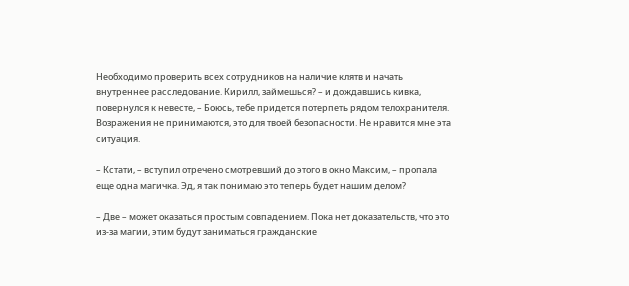Необходимо проверить всех сотрудников на наличие клятв и начать внутреннее расследование. Кирилл, займешься? – и дождавшись кивка, повернулся к невесте, – Боюсь, тебе придется потерпеть рядом телохранителя. Возражения не принимаются, это для твоей безопасности. Не нравится мне эта ситуация.

– Кстати, – вступил отречено смотревший до этого в окно Максим, – пропала еще одна магичка. Эд, я так понимаю это теперь будет нашим делом?

– Две – может оказаться простым совпадением. Пока нет доказательств, что это из-за магии, этим будут заниматься гражданские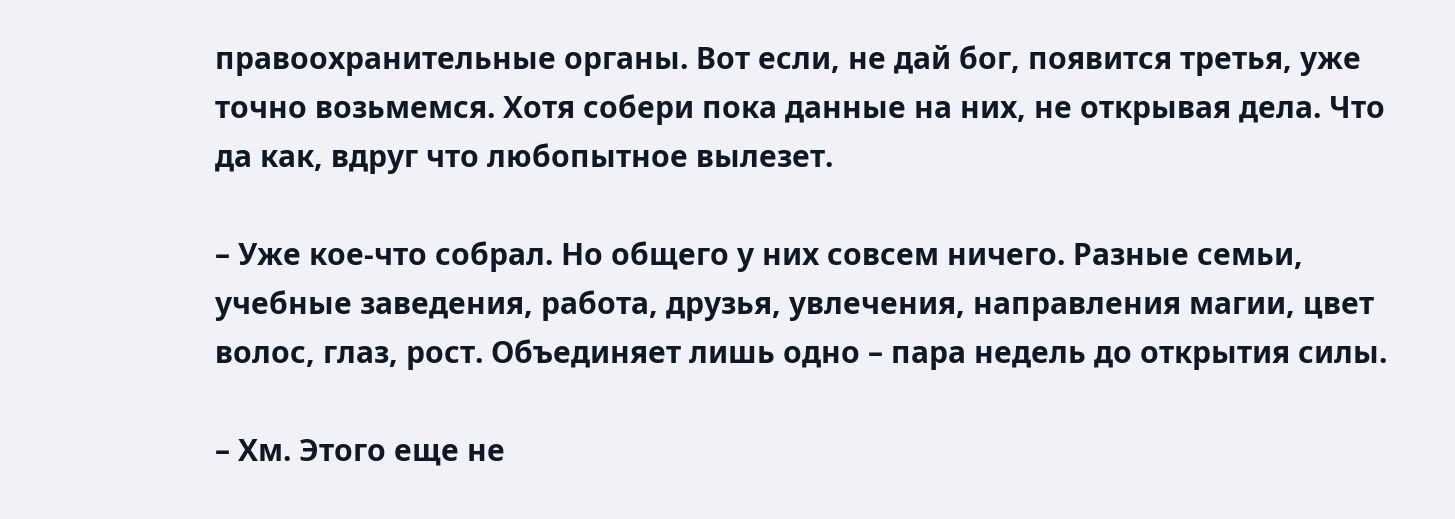правоохранительные органы. Вот если, не дай бог, появится третья, уже точно возьмемся. Хотя собери пока данные на них, не открывая дела. Что да как, вдруг что любопытное вылезет.

– Уже кое-что собрал. Но общего у них совсем ничего. Разные семьи, учебные заведения, работа, друзья, увлечения, направления магии, цвет волос, глаз, рост. Объединяет лишь одно – пара недель до открытия силы.

– Хм. Этого еще не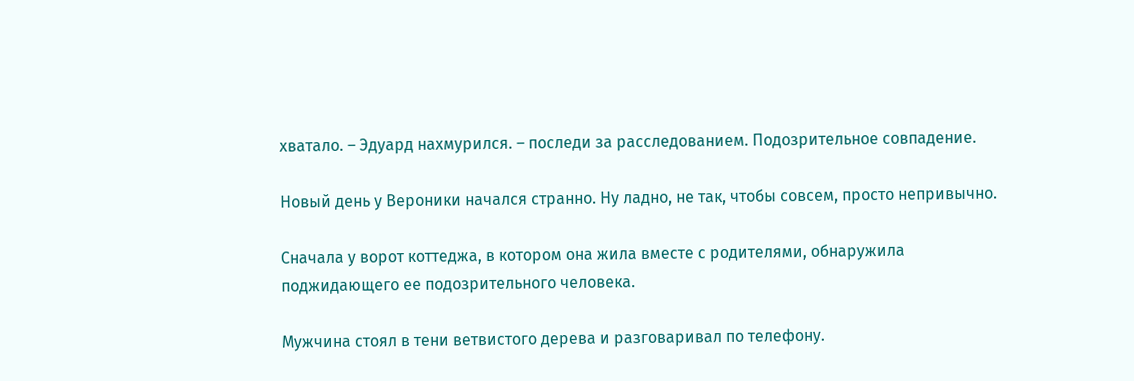хватало. – Эдуард нахмурился. – последи за расследованием. Подозрительное совпадение.

Новый день у Вероники начался странно. Ну ладно, не так, чтобы совсем, просто непривычно.

Сначала у ворот коттеджа, в котором она жила вместе с родителями, обнаружила поджидающего ее подозрительного человека.

Мужчина стоял в тени ветвистого дерева и разговаривал по телефону.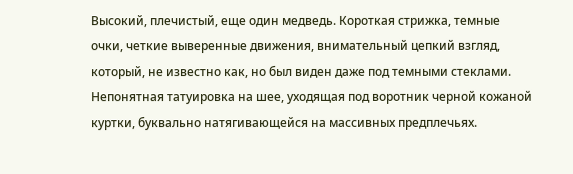Высокий, плечистый, еще один медведь. Короткая стрижка, темные очки, четкие выверенные движения, внимательный цепкий взгляд, который, не известно как, но был виден даже под темными стеклами. Непонятная татуировка на шее, уходящая под воротник черной кожаной куртки, буквально натягивающейся на массивных предплечьях.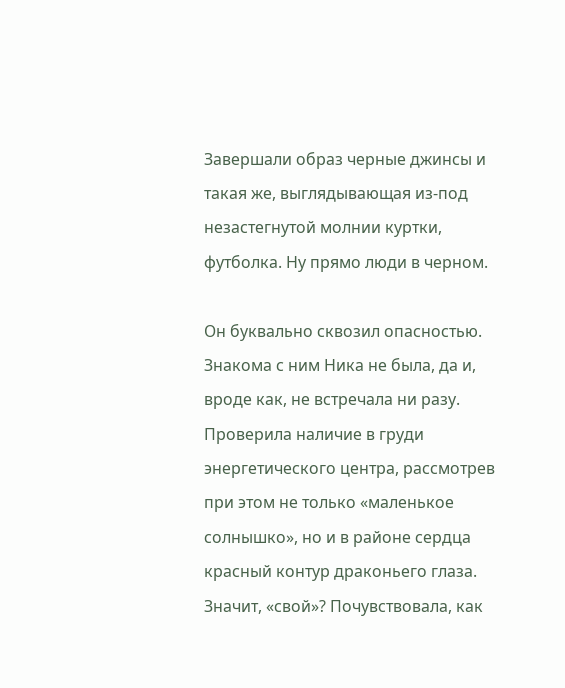Завершали образ черные джинсы и такая же, выглядывающая из-под незастегнутой молнии куртки, футболка. Ну прямо люди в черном.

Он буквально сквозил опасностью. Знакома с ним Ника не была, да и, вроде как, не встречала ни разу. Проверила наличие в груди энергетического центра, рассмотрев при этом не только «маленькое солнышко», но и в районе сердца красный контур драконьего глаза. Значит, «свой»? Почувствовала, как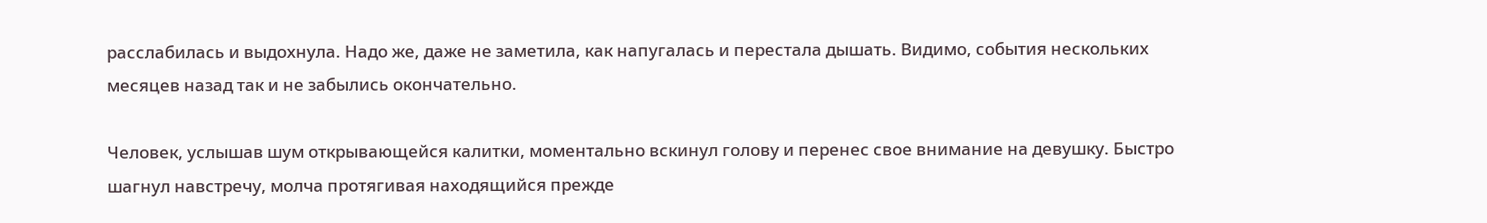расслабилась и выдохнула. Надо же, даже не заметила, как напугалась и перестала дышать. Видимо, события нескольких месяцев назад так и не забылись окончательно.

Человек, услышав шум открывающейся калитки, моментально вскинул голову и перенес свое внимание на девушку. Быстро шагнул навстречу, молча протягивая находящийся прежде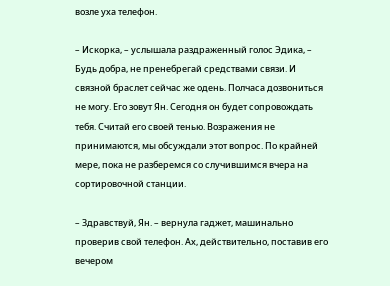возле уха телефон.

– Искорка, – услышала раздраженный голос Эдика, – Будь добра, не пренебрегай средствами связи. И связной браслет сейчас же одень. Полчаса дозвониться не могу. Его зовут Ян. Сегодня он будет сопровождать тебя. Считай его своей тенью. Возражения не принимаются, мы обсуждали этот вопрос. По крайней мере, пока не разберемся со случившимся вчера на сортировочной станции.

– Здравствуй, Ян. – вернула гаджет, машинально проверив свой телефон. Ах, действительно, поставив его вечером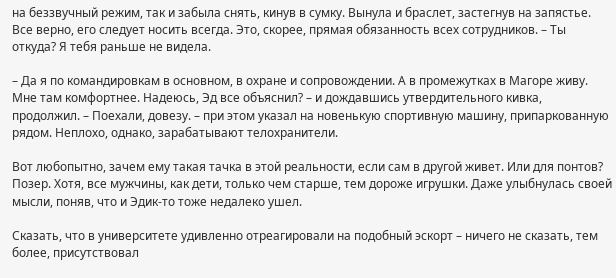на беззвучный режим, так и забыла снять, кинув в сумку. Вынула и браслет, застегнув на запястье. Все верно, его следует носить всегда. Это, скорее, прямая обязанность всех сотрудников. – Ты откуда? Я тебя раньше не видела.

– Да я по командировкам в основном, в охране и сопровождении. А в промежутках в Магоре живу. Мне там комфортнее. Надеюсь, Эд все объяснил? – и дождавшись утвердительного кивка, продолжил. – Поехали, довезу. – при этом указал на новенькую спортивную машину, припаркованную рядом. Неплохо, однако, зарабатывают телохранители.

Вот любопытно, зачем ему такая тачка в этой реальности, если сам в другой живет. Или для понтов? Позер. Хотя, все мужчины, как дети, только чем старше, тем дороже игрушки. Даже улыбнулась своей мысли, поняв, что и Эдик-то тоже недалеко ушел.

Сказать, что в университете удивленно отреагировали на подобный эскорт – ничего не сказать, тем более, присутствовал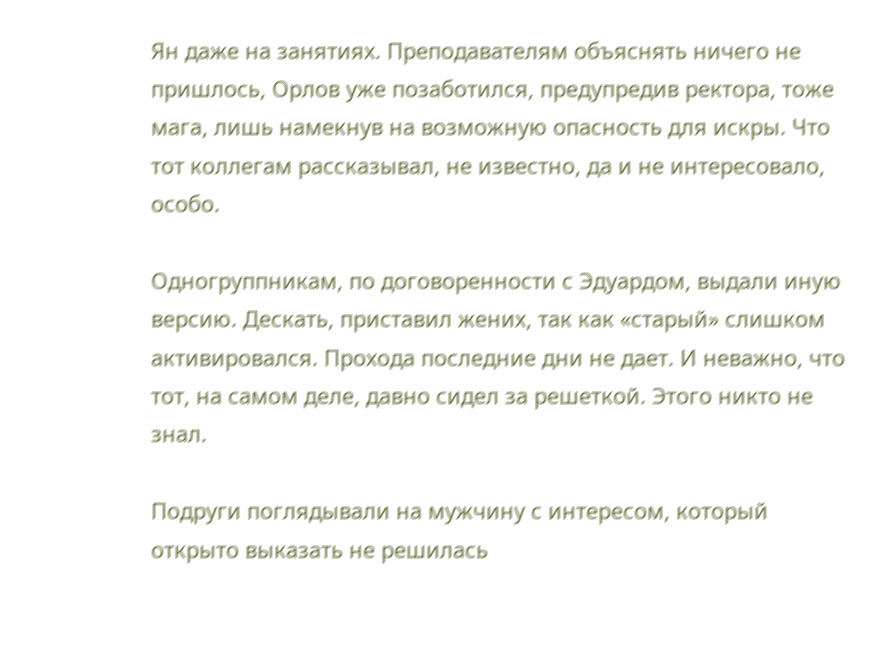Ян даже на занятиях. Преподавателям объяснять ничего не пришлось, Орлов уже позаботился, предупредив ректора, тоже мага, лишь намекнув на возможную опасность для искры. Что тот коллегам рассказывал, не известно, да и не интересовало, особо.

Одногруппникам, по договоренности с Эдуардом, выдали иную версию. Дескать, приставил жених, так как «старый» слишком активировался. Прохода последние дни не дает. И неважно, что тот, на самом деле, давно сидел за решеткой. Этого никто не знал.

Подруги поглядывали на мужчину с интересом, который открыто выказать не решилась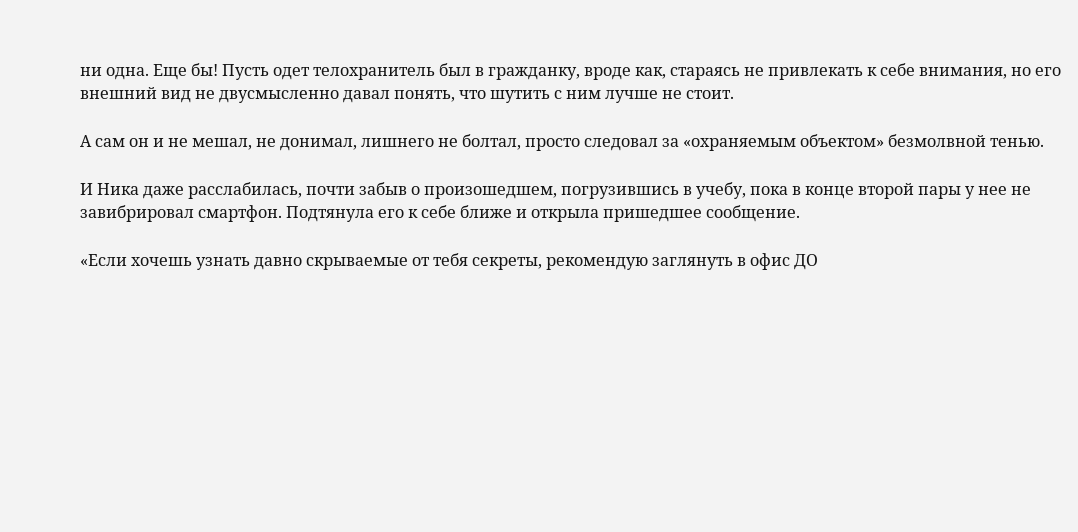ни одна. Еще бы! Пусть одет телохранитель был в гражданку, вроде как, стараясь не привлекать к себе внимания, но его внешний вид не двусмысленно давал понять, что шутить с ним лучше не стоит.

А сам он и не мешал, не донимал, лишнего не болтал, просто следовал за «охраняемым объектом» безмолвной тенью.

И Ника даже расслабилась, почти забыв о произошедшем, погрузившись в учебу, пока в конце второй пары у нее не завибрировал смартфон. Подтянула его к себе ближе и открыла пришедшее сообщение.

«Если хочешь узнать давно скрываемые от тебя секреты, рекомендую заглянуть в офис ДО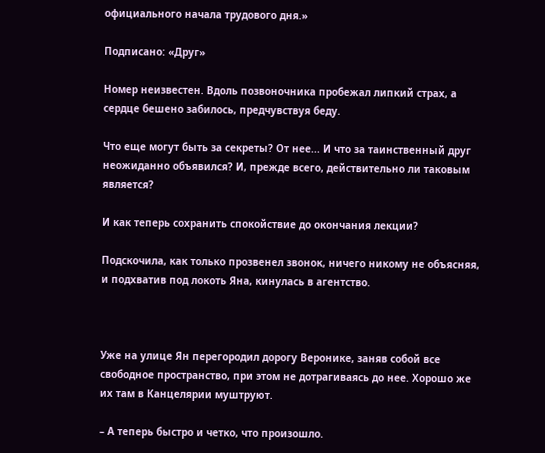официального начала трудового дня.»

Подписано: «Друг»

Номер неизвестен. Вдоль позвоночника пробежал липкий страх, а сердце бешено забилось, предчувствуя беду.

Что еще могут быть за секреты? От нее... И что за таинственный друг неожиданно объявился? И, прежде всего, действительно ли таковым является?

И как теперь сохранить спокойствие до окончания лекции?

Подскочила, как только прозвенел звонок, ничего никому не объясняя, и подхватив под локоть Яна, кинулась в агентство.



Уже на улице Ян перегородил дорогу Веронике, заняв собой все свободное пространство, при этом не дотрагиваясь до нее. Хорошо же их там в Канцелярии муштруют.

– А теперь быстро и четко, что произошло.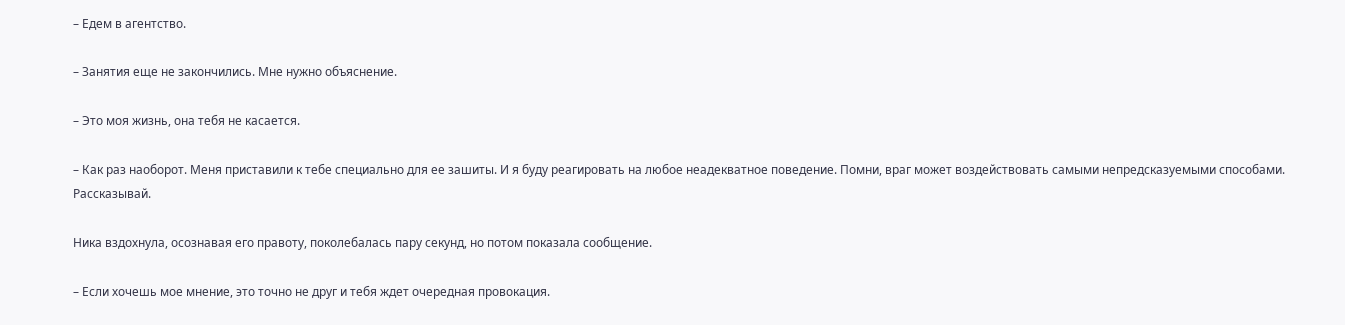– Едем в агентство.

– Занятия еще не закончились. Мне нужно объяснение.

– Это моя жизнь, она тебя не касается.

– Как раз наоборот. Меня приставили к тебе специально для ее зашиты. И я буду реагировать на любое неадекватное поведение. Помни, враг может воздействовать самыми непредсказуемыми способами. Рассказывай.

Ника вздохнула, осознавая его правоту, поколебалась пару секунд, но потом показала сообщение.

– Если хочешь мое мнение, это точно не друг и тебя ждет очередная провокация.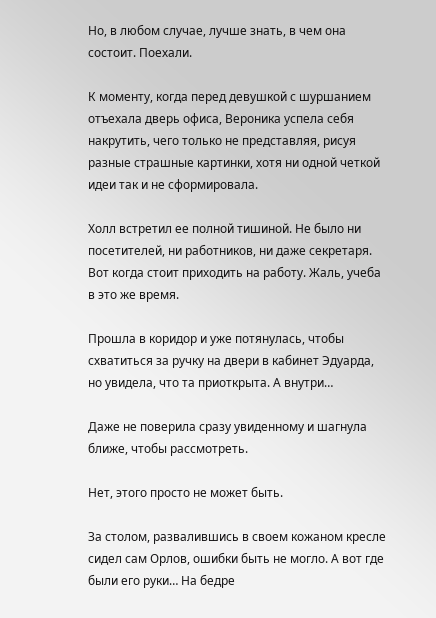Но, в любом случае, лучше знать, в чем она состоит. Поехали.

К моменту, когда перед девушкой с шуршанием отъехала дверь офиса, Вероника успела себя накрутить, чего только не представляя, рисуя разные страшные картинки, хотя ни одной четкой идеи так и не сформировала.

Холл встретил ее полной тишиной. Не было ни посетителей, ни работников, ни даже секретаря. Вот когда стоит приходить на работу. Жаль, учеба в это же время.

Прошла в коридор и уже потянулась, чтобы схватиться за ручку на двери в кабинет Эдуарда, но увидела, что та приоткрыта. А внутри…

Даже не поверила сразу увиденному и шагнула ближе, чтобы рассмотреть.

Нет, этого просто не может быть.

За столом, развалившись в своем кожаном кресле сидел сам Орлов, ошибки быть не могло. А вот где были его руки… На бедре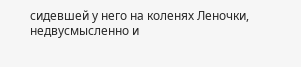сидевшей у него на коленях Леночки, недвусмысленно и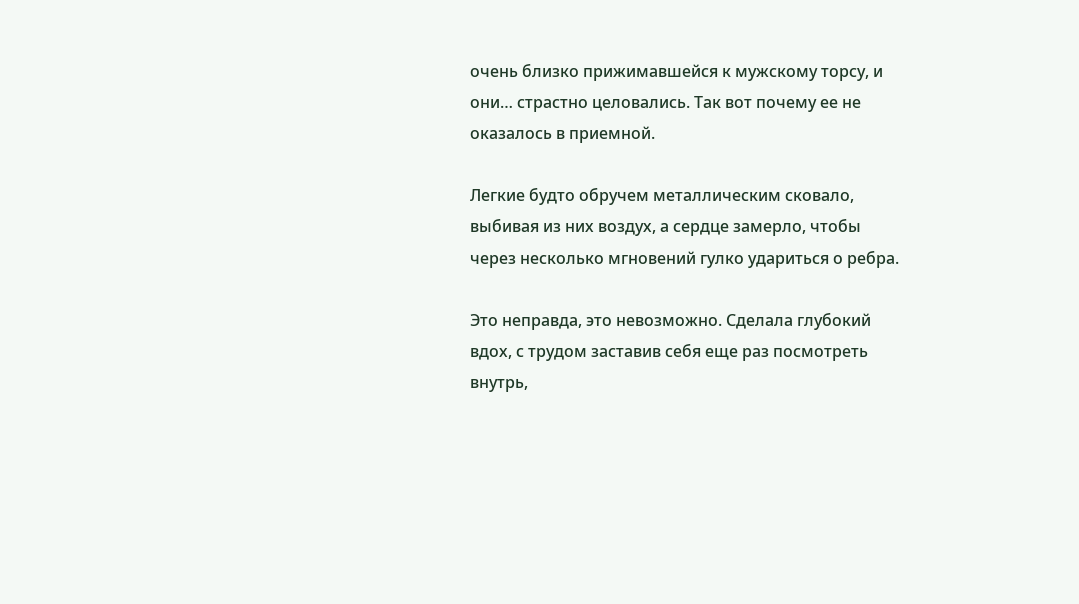очень близко прижимавшейся к мужскому торсу, и они… страстно целовались. Так вот почему ее не оказалось в приемной.

Легкие будто обручем металлическим сковало, выбивая из них воздух, а сердце замерло, чтобы через несколько мгновений гулко удариться о ребра.

Это неправда, это невозможно. Сделала глубокий вдох, с трудом заставив себя еще раз посмотреть внутрь,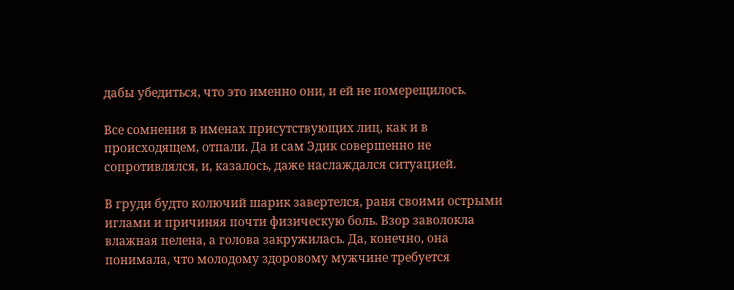дабы убедиться, что это именно они, и ей не померещилось.

Все сомнения в именах присутствующих лиц, как и в происходящем, отпали. Да и сам Эдик совершенно не сопротивлялся, и, казалось, даже наслаждался ситуацией.

В груди будто колючий шарик завертелся, раня своими острыми иглами и причиняя почти физическую боль. Взор заволокла влажная пелена, а голова закружилась. Да, конечно, она понимала, что молодому здоровому мужчине требуется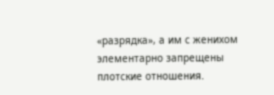«разрядка», а им с женихом элементарно запрещены плотские отношения.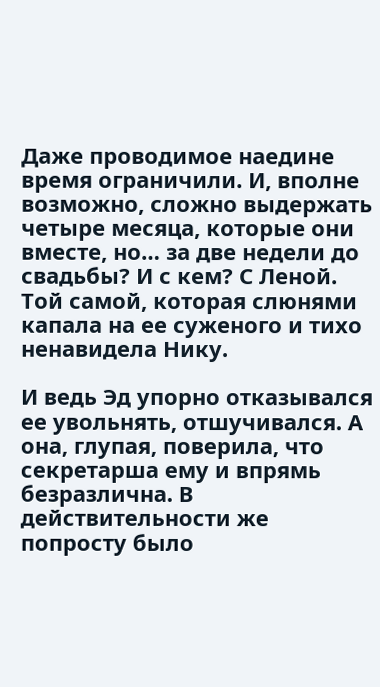Даже проводимое наедине время ограничили. И, вполне возможно, сложно выдержать четыре месяца, которые они вместе, но… за две недели до свадьбы? И с кем? С Леной. Той самой, которая слюнями капала на ее суженого и тихо ненавидела Нику.

И ведь Эд упорно отказывался ее увольнять, отшучивался. А она, глупая, поверила, что секретарша ему и впрямь безразлична. В действительности же попросту было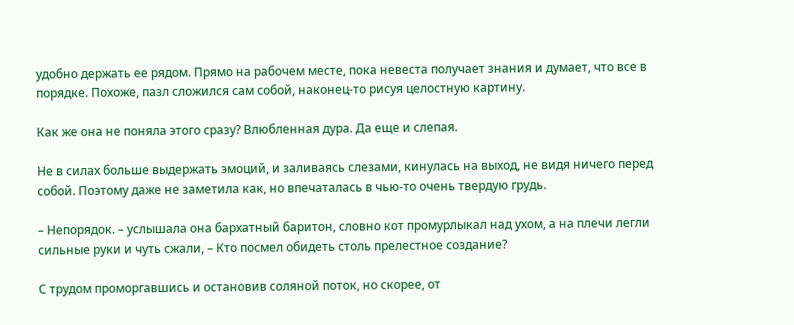удобно держать ее рядом. Прямо на рабочем месте, пока невеста получает знания и думает, что все в порядке. Похоже, пазл сложился сам собой, наконец-то рисуя целостную картину.

Как же она не поняла этого сразу? Влюбленная дура. Да еще и слепая.

Не в силах больше выдержать эмоций, и заливаясь слезами, кинулась на выход, не видя ничего перед собой. Поэтому даже не заметила как, но впечаталась в чью-то очень твердую грудь.

– Непорядок. – услышала она бархатный баритон, словно кот промурлыкал над ухом, а на плечи легли сильные руки и чуть сжали, – Кто посмел обидеть столь прелестное создание?

С трудом проморгавшись и остановив соляной поток, но скорее, от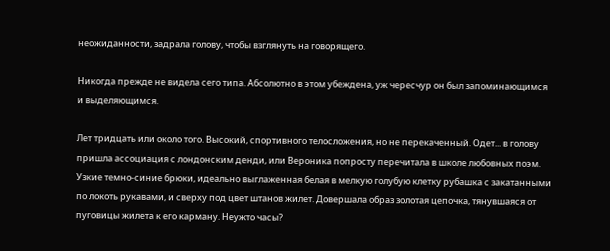неожиданности, задрала голову, чтобы взглянуть на говорящего.

Никогда прежде не видела сего типа. Абсолютно в этом убеждена, уж чересчур он был запоминающимся и выделяющимся.

Лет тридцать или около того. Высокий, спортивного телосложения, но не перекаченный. Одет... в голову пришла ассоциация с лондонским денди, или Вероника попросту перечитала в школе любовных поэм. Узкие темно-синие брюки, идеально выглаженная белая в мелкую голубую клетку рубашка с закатанными по локоть рукавами, и сверху под цвет штанов жилет. Довершала образ золотая цепочка, тянувшаяся от пуговицы жилета к его карману. Неужто часы?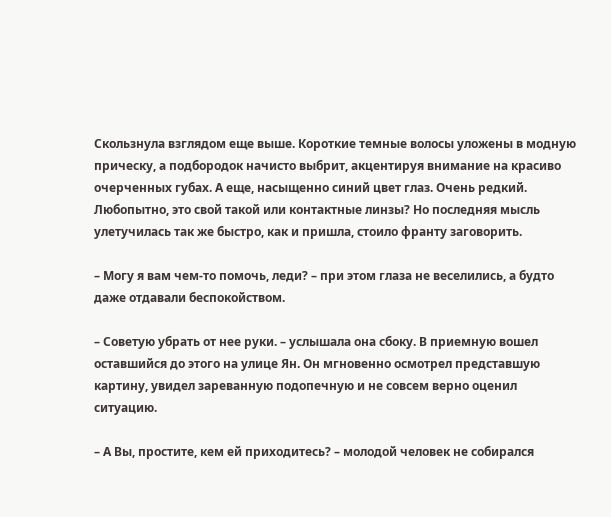Скользнула взглядом еще выше. Короткие темные волосы уложены в модную прическу, а подбородок начисто выбрит, акцентируя внимание на красиво очерченных губах. А еще, насыщенно синий цвет глаз. Очень редкий. Любопытно, это свой такой или контактные линзы? Но последняя мысль улетучилась так же быстро, как и пришла, стоило франту заговорить.

– Могу я вам чем-то помочь, леди? – при этом глаза не веселились, а будто даже отдавали беспокойством.

– Советую убрать от нее руки. – услышала она сбоку. В приемную вошел оставшийся до этого на улице Ян. Он мгновенно осмотрел представшую картину, увидел зареванную подопечную и не совсем верно оценил ситуацию.

– А Вы, простите, кем ей приходитесь? – молодой человек не собирался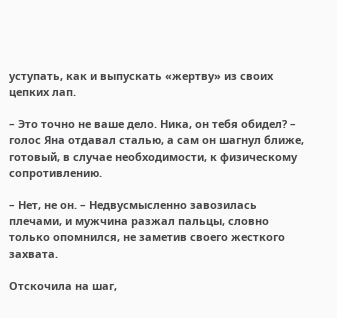уступать, как и выпускать «жертву» из своих цепких лап.

– Это точно не ваше дело. Ника, он тебя обидел? – голос Яна отдавал сталью, а сам он шагнул ближе, готовый, в случае необходимости, к физическому сопротивлению.

– Нет, не он. – Недвусмысленно завозилась плечами, и мужчина разжал пальцы, словно только опомнился, не заметив своего жесткого захвата.

Отскочила на шаг,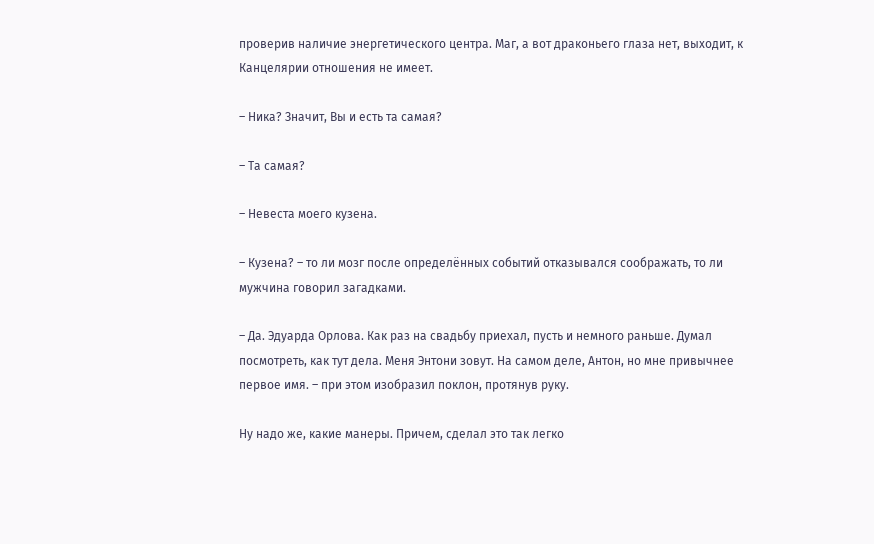проверив наличие энергетического центра. Маг, а вот драконьего глаза нет, выходит, к Канцелярии отношения не имеет.

– Ника? Значит, Вы и есть та самая?

– Та самая?

– Невеста моего кузена.

– Кузена? – то ли мозг после определённых событий отказывался соображать, то ли мужчина говорил загадками.

– Да. Эдуарда Орлова. Как раз на свадьбу приехал, пусть и немного раньше. Думал посмотреть, как тут дела. Меня Энтони зовут. На самом деле, Антон, но мне привычнее первое имя. – при этом изобразил поклон, протянув руку.

Ну надо же, какие манеры. Причем, сделал это так легко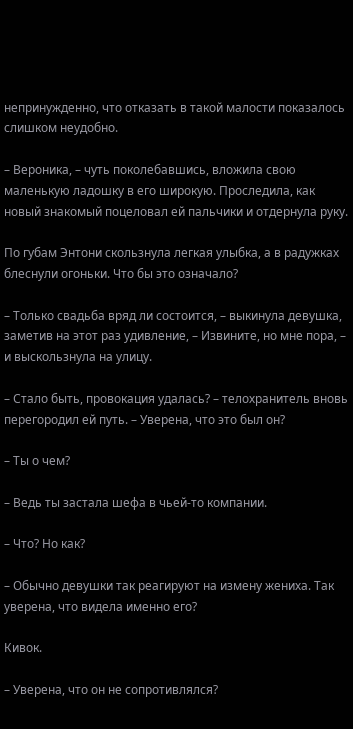непринужденно, что отказать в такой малости показалось слишком неудобно.

– Вероника, – чуть поколебавшись, вложила свою маленькую ладошку в его широкую. Проследила, как новый знакомый поцеловал ей пальчики и отдернула руку.

По губам Энтони скользнула легкая улыбка, а в радужках блеснули огоньки. Что бы это означало?

– Только свадьба вряд ли состоится, – выкинула девушка, заметив на этот раз удивление, – Извините, но мне пора, – и выскользнула на улицу.

– Стало быть, провокация удалась? – телохранитель вновь перегородил ей путь. – Уверена, что это был он?

– Ты о чем?

– Ведь ты застала шефа в чьей-то компании.

– Что? Но как?

– Обычно девушки так реагируют на измену жениха. Так уверена, что видела именно его?

Кивок.

– Уверена, что он не сопротивлялся?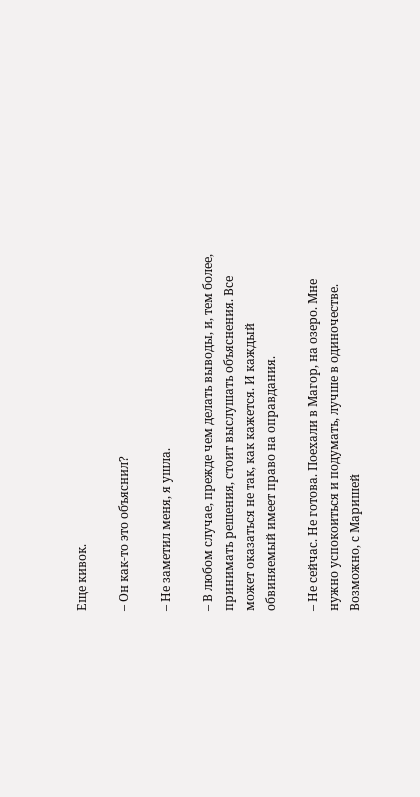Еще кивок.

– Он как-то это объяснил?

– Не заметил меня, я ушла.

– В любом случае, прежде чем делать выводы, и, тем более, принимать решения, стоит выслушать объяснения. Все может оказаться не так, как кажется. И каждый обвиняемый имеет право на оправдания.

– Не сейчас. Не готова. Поехали в Магор, на озеро. Мне нужно успокоиться и подумать, лучше в одиночестве. Возможно, с Маришей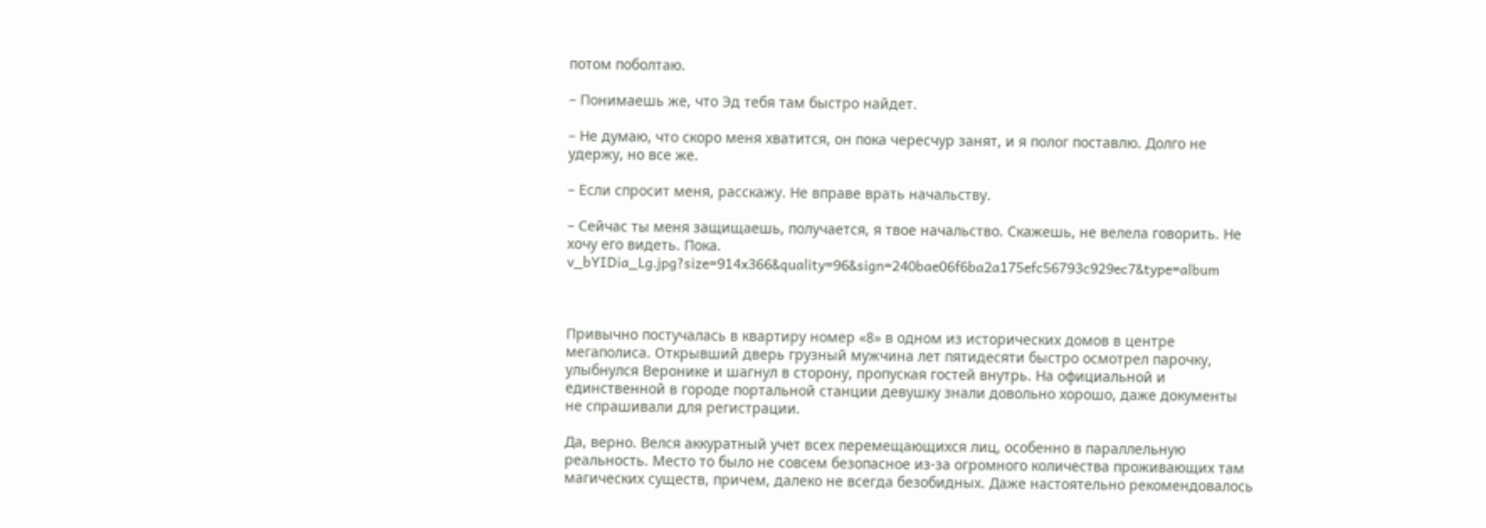потом поболтаю.

– Понимаешь же, что Эд тебя там быстро найдет.

– Не думаю, что скоро меня хватится, он пока чересчур занят, и я полог поставлю. Долго не удержу, но все же.

– Если спросит меня, расскажу. Не вправе врать начальству.

– Сейчас ты меня защищаешь, получается, я твое начальство. Скажешь, не велела говорить. Не хочу его видеть. Пока.
v_bYIDia_Lg.jpg?size=914x366&quality=96&sign=240bae06f6ba2a175efc56793c929ec7&type=album



Привычно постучалась в квартиру номер «8» в одном из исторических домов в центре мегаполиса. Открывший дверь грузный мужчина лет пятидесяти быстро осмотрел парочку, улыбнулся Веронике и шагнул в сторону, пропуская гостей внутрь. На официальной и единственной в городе портальной станции девушку знали довольно хорошо, даже документы не спрашивали для регистрации.

Да, верно. Велся аккуратный учет всех перемещающихся лиц, особенно в параллельную реальность. Место то было не совсем безопасное из-за огромного количества проживающих там магических существ, причем, далеко не всегда безобидных. Даже настоятельно рекомендовалось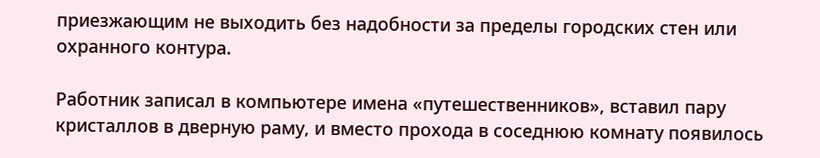приезжающим не выходить без надобности за пределы городских стен или охранного контура.

Работник записал в компьютере имена «путешественников», вставил пару кристаллов в дверную раму, и вместо прохода в соседнюю комнату появилось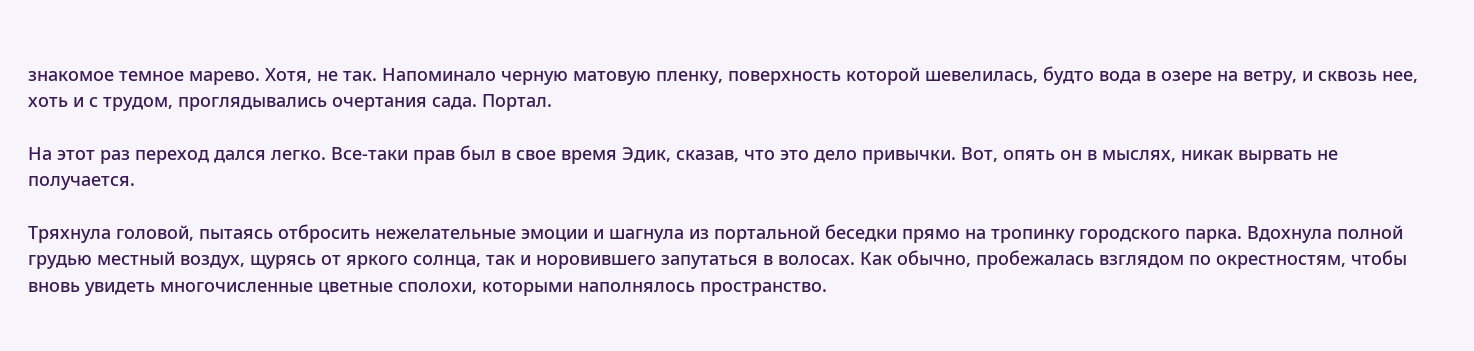знакомое темное марево. Хотя, не так. Напоминало черную матовую пленку, поверхность которой шевелилась, будто вода в озере на ветру, и сквозь нее, хоть и с трудом, проглядывались очертания сада. Портал.

На этот раз переход дался легко. Все-таки прав был в свое время Эдик, сказав, что это дело привычки. Вот, опять он в мыслях, никак вырвать не получается.

Тряхнула головой, пытаясь отбросить нежелательные эмоции и шагнула из портальной беседки прямо на тропинку городского парка. Вдохнула полной грудью местный воздух, щурясь от яркого солнца, так и норовившего запутаться в волосах. Как обычно, пробежалась взглядом по окрестностям, чтобы вновь увидеть многочисленные цветные сполохи, которыми наполнялось пространство.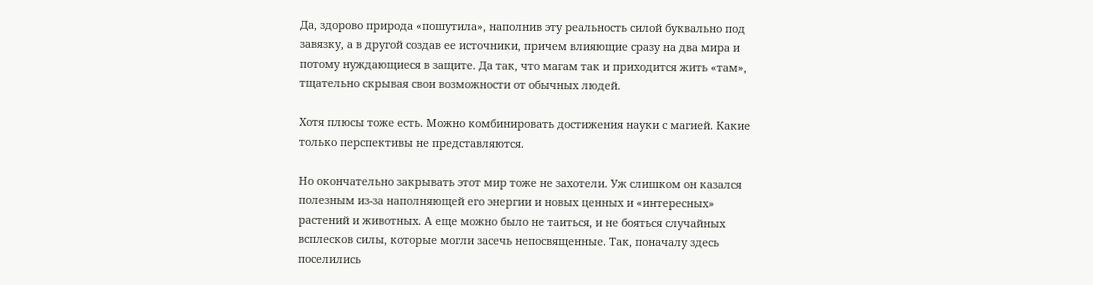Да, здорово природа «пошутила», наполнив эту реальность силой буквально под завязку, а в другой создав ее источники, причем влияющие сразу на два мира и потому нуждающиеся в защите. Да так, что магам так и приходится жить «там», тщательно скрывая свои возможности от обычных людей.

Хотя плюсы тоже есть. Можно комбинировать достижения науки с магией. Какие только перспективы не представляются.

Но окончательно закрывать этот мир тоже не захотели. Уж слишком он казался полезным из-за наполняющей его энергии и новых ценных и «интересных» растений и животных. А еще можно было не таиться, и не бояться случайных всплесков силы, которые могли засечь непосвященные. Так, поначалу здесь поселились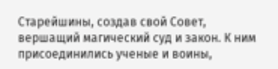Старейшины, создав свой Совет, вершащий магический суд и закон. К ним присоединились ученые и воины,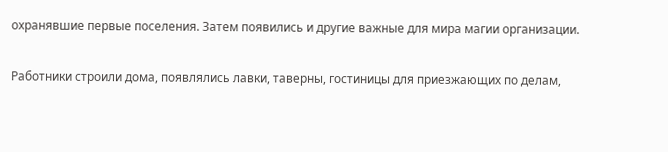охранявшие первые поселения. Затем появились и другие важные для мира магии организации.

Работники строили дома, появлялись лавки, таверны, гостиницы для приезжающих по делам,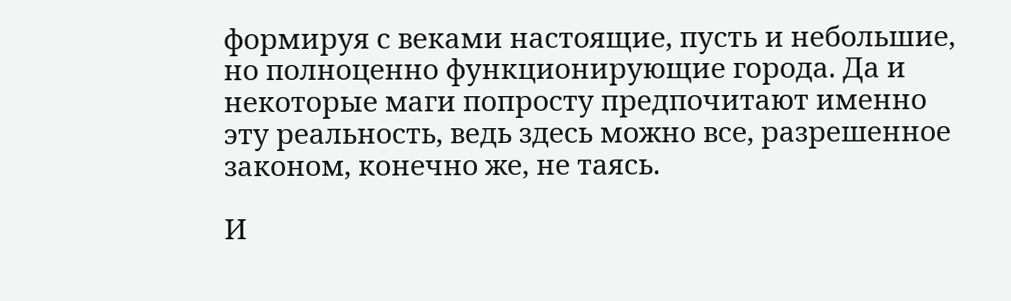формируя с веками настоящие, пусть и небольшие, но полноценно функционирующие города. Да и некоторые маги попросту предпочитают именно эту реальность, ведь здесь можно все, разрешенное законом, конечно же, не таясь.

И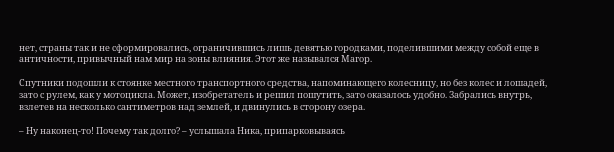нет, страны так и не сформировались, ограничившись лишь девятью городками, поделившими между собой еще в античности, привычный нам мир на зоны влияния. Этот же назывался Магор.

Спутники подошли к стоянке местного транспортного средства, напоминающего колесницу, но без колес и лошадей, зато с рулем, как у мотоцикла. Может, изобретатель и решил пошутить, зато оказалось удобно. Забрались внутрь, взлетев на несколько сантиметров над землей, и двинулись в сторону озера.

– Ну наконец-то! Почему так долго? – услышала Ника, припарковываясь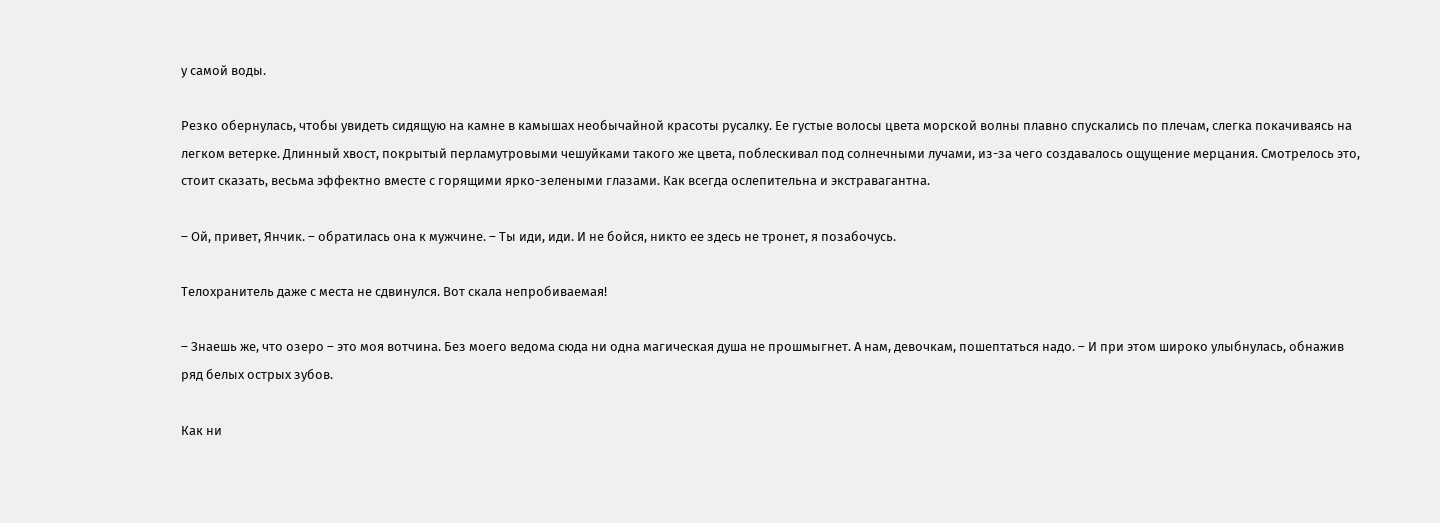у самой воды.

Резко обернулась, чтобы увидеть сидящую на камне в камышах необычайной красоты русалку. Ее густые волосы цвета морской волны плавно спускались по плечам, слегка покачиваясь на легком ветерке. Длинный хвост, покрытый перламутровыми чешуйками такого же цвета, поблескивал под солнечными лучами, из-за чего создавалось ощущение мерцания. Смотрелось это, стоит сказать, весьма эффектно вместе с горящими ярко-зелеными глазами. Как всегда ослепительна и экстравагантна.

– Ой, привет, Янчик. – обратилась она к мужчине. – Ты иди, иди. И не бойся, никто ее здесь не тронет, я позабочусь.

Телохранитель даже с места не сдвинулся. Вот скала непробиваемая!

– Знаешь же, что озеро – это моя вотчина. Без моего ведома сюда ни одна магическая душа не прошмыгнет. А нам, девочкам, пошептаться надо. – И при этом широко улыбнулась, обнажив ряд белых острых зубов.

Как ни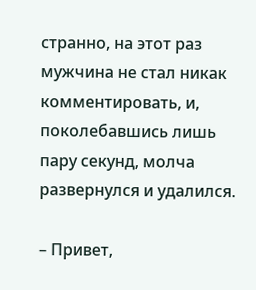странно, на этот раз мужчина не стал никак комментировать, и, поколебавшись лишь пару секунд, молча развернулся и удалился.

– Привет,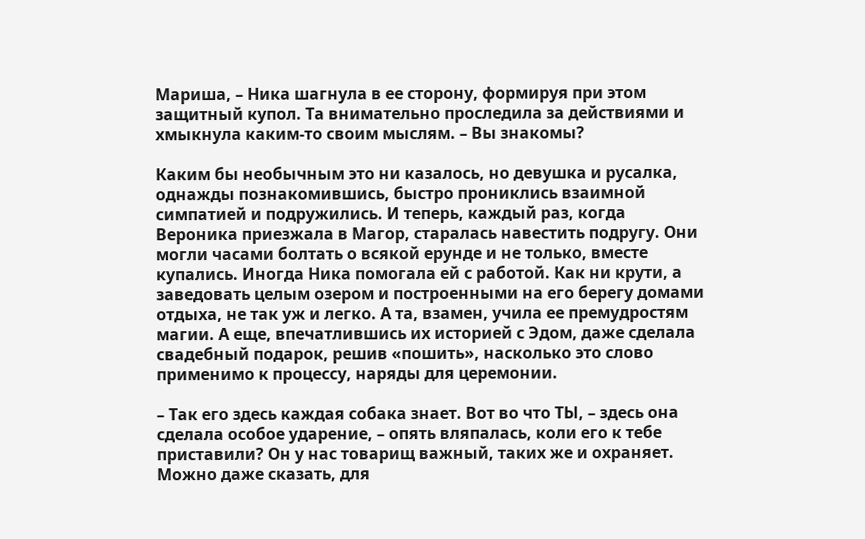Мариша, – Ника шагнула в ее сторону, формируя при этом защитный купол. Та внимательно проследила за действиями и хмыкнула каким-то своим мыслям. – Вы знакомы?

Каким бы необычным это ни казалось, но девушка и русалка, однажды познакомившись, быстро прониклись взаимной симпатией и подружились. И теперь, каждый раз, когда Вероника приезжала в Магор, старалась навестить подругу. Они могли часами болтать о всякой ерунде и не только, вместе купались. Иногда Ника помогала ей с работой. Как ни крути, а заведовать целым озером и построенными на его берегу домами отдыха, не так уж и легко. А та, взамен, учила ее премудростям магии. А еще, впечатлившись их историей с Эдом, даже сделала свадебный подарок, решив «пошить», насколько это слово применимо к процессу, наряды для церемонии.

– Так его здесь каждая собака знает. Вот во что ТЫ, – здесь она сделала особое ударение, – опять вляпалась, коли его к тебе приставили? Он у нас товарищ важный, таких же и охраняет. Можно даже сказать, для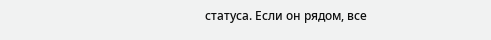статуса. Если он рядом, все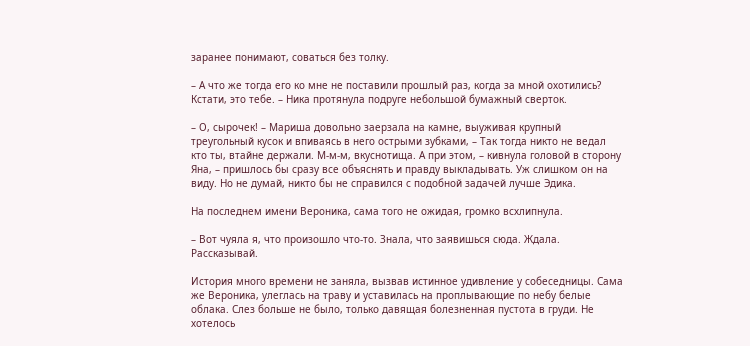заранее понимают, соваться без толку.

– А что же тогда его ко мне не поставили прошлый раз, когда за мной охотились? Кстати, это тебе. – Ника протянула подруге небольшой бумажный сверток.

– О, сырочек! – Мариша довольно заерзала на камне, выуживая крупный треугольный кусок и впиваясь в него острыми зубками, – Так тогда никто не ведал кто ты, втайне держали. М-м-м, вкуснотища. А при этом, – кивнула головой в сторону Яна, – пришлось бы сразу все объяснять и правду выкладывать. Уж слишком он на виду. Но не думай, никто бы не справился с подобной задачей лучше Эдика.

На последнем имени Вероника, сама того не ожидая, громко всхлипнула.

– Вот чуяла я, что произошло что-то. Знала, что заявишься сюда. Ждала. Рассказывай.

История много времени не заняла, вызвав истинное удивление у собеседницы. Сама же Вероника, улеглась на траву и уставилась на проплывающие по небу белые облака. Слез больше не было, только давящая болезненная пустота в груди. Не хотелось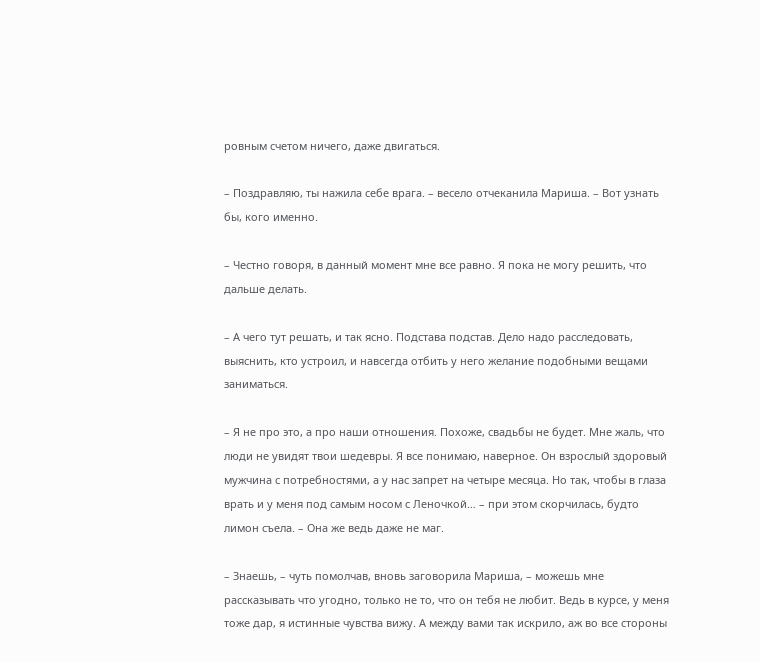ровным счетом ничего, даже двигаться.

– Поздравляю, ты нажила себе врага. – весело отчеканила Мариша. – Вот узнать бы, кого именно.

– Честно говоря, в данный момент мне все равно. Я пока не могу решить, что дальше делать.

– А чего тут решать, и так ясно. Подстава подстав. Дело надо расследовать, выяснить, кто устроил, и навсегда отбить у него желание подобными вещами заниматься.

– Я не про это, а про наши отношения. Похоже, свадьбы не будет. Мне жаль, что люди не увидят твои шедевры. Я все понимаю, наверное. Он взрослый здоровый мужчина с потребностями, а у нас запрет на четыре месяца. Но так, чтобы в глаза врать и у меня под самым носом с Леночкой… – при этом скорчилась, будто лимон съела. – Она же ведь даже не маг.

– Знаешь, – чуть помолчав, вновь заговорила Мариша, – можешь мне рассказывать что угодно, только не то, что он тебя не любит. Ведь в курсе, у меня тоже дар, я истинные чувства вижу. А между вами так искрило, аж во все стороны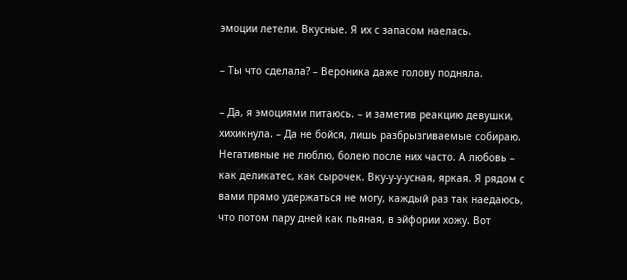эмоции летели. Вкусные. Я их с запасом наелась.

– Ты что сделала? – Вероника даже голову подняла.

– Да, я эмоциями питаюсь. – и заметив реакцию девушки, хихикнула. – Да не бойся, лишь разбрызгиваемые собираю. Негативные не люблю, болею после них часто. А любовь – как деликатес, как сырочек. Вку-у-у-усная, яркая. Я рядом с вами прямо удержаться не могу, каждый раз так наедаюсь, что потом пару дней как пьяная, в эйфории хожу. Вот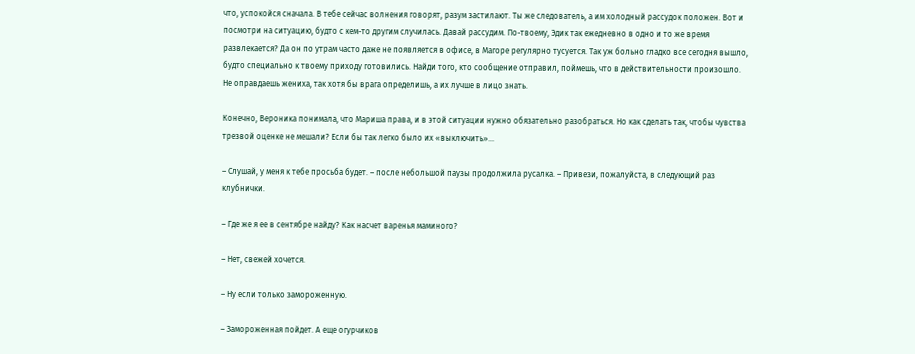что, успокойся сначала. В тебе сейчас волнения говорят, разум застилают. Ты же следователь, а им холодный рассудок положен. Вот и посмотри на ситуацию, будто с кем-то другим случилась. Давай рассудим. По-твоему, Эдик так ежедневно в одно и то же время развлекается? Да он по утрам часто даже не появляется в офисе, в Магоре регулярно тусуется. Так уж больно гладко все сегодня вышло, будто специально к твоему приходу готовились. Найди того, кто сообщение отправил, поймешь, что в действительности произошло. Не оправдаешь жениха, так хотя бы врага определишь, а их лучше в лицо знать.

Конечно, Вероника понимала, что Мариша права, и в этой ситуации нужно обязательно разобраться. Но как сделать так, чтобы чувства трезвой оценке не мешали? Если бы так легко было их «выключить»…

– Слушай, у меня к тебе просьба будет. – после небольшой паузы продолжила русалка. – Привези, пожалуйста, в следующий раз клубнички.

– Где же я ее в сентябре найду? Как насчет варенья маминого?

– Нет, свежей хочется.

– Ну если только замороженную.

– Замороженная пойдет. А еще огурчиков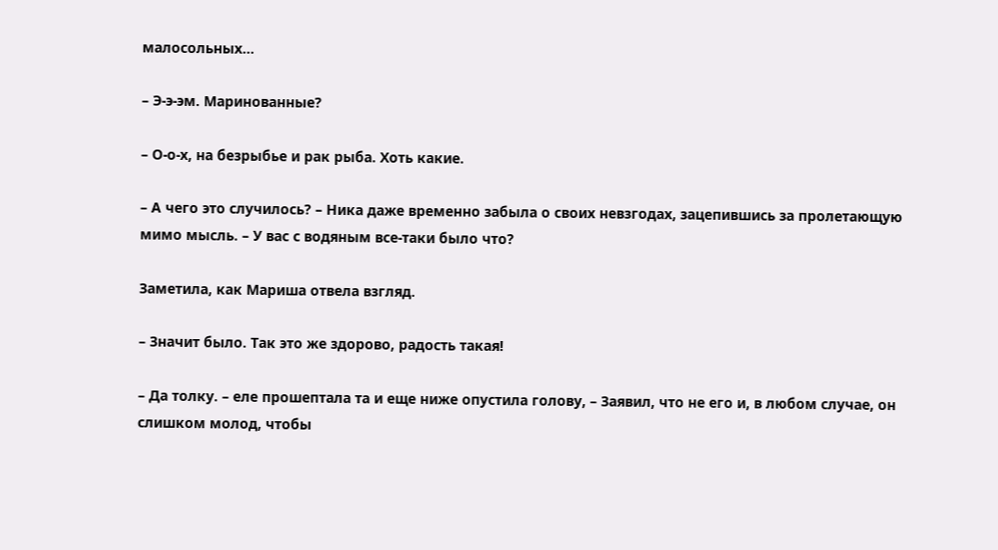малосольных…

– Э-э-эм. Маринованные?

– О-о-х, на безрыбье и рак рыба. Хоть какие.

– А чего это случилось? – Ника даже временно забыла о своих невзгодах, зацепившись за пролетающую мимо мысль. – У вас с водяным все-таки было что?

Заметила, как Мариша отвела взгляд.

– Значит было. Так это же здорово, радость такая!

– Да толку. – еле прошептала та и еще ниже опустила голову, – Заявил, что не его и, в любом случае, он слишком молод, чтобы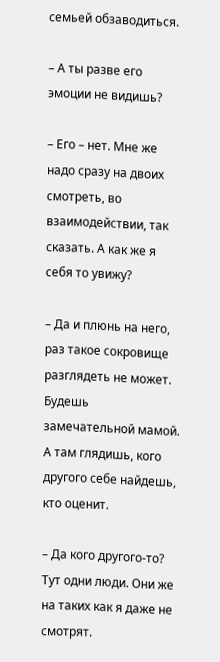семьей обзаводиться.

– А ты разве его эмоции не видишь?

– Его – нет. Мне же надо сразу на двоих смотреть, во взаимодействии, так сказать. А как же я себя то увижу?

– Да и плюнь на него, раз такое сокровище разглядеть не может. Будешь замечательной мамой. А там глядишь, кого другого себе найдешь, кто оценит.

– Да кого другого-то? Тут одни люди. Они же на таких как я даже не смотрят.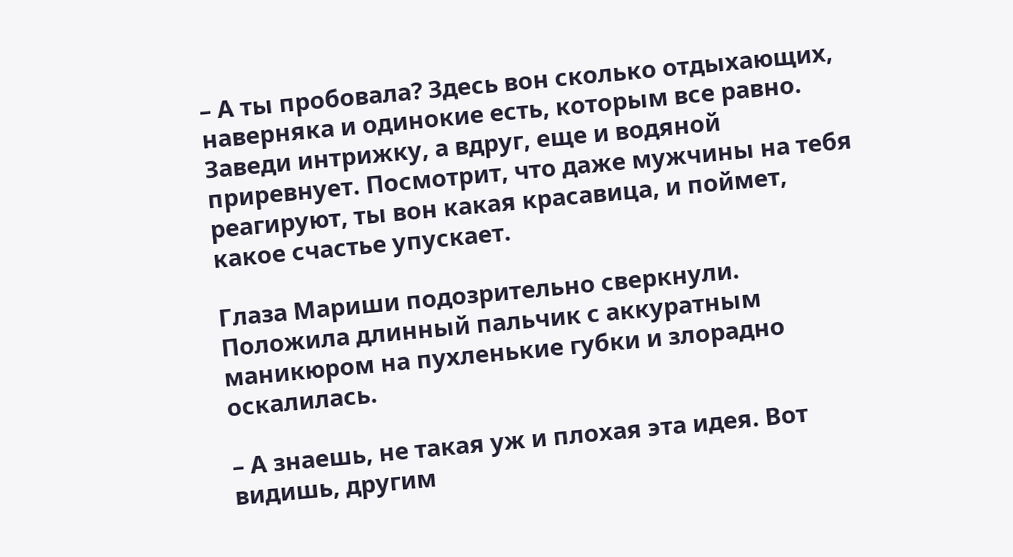– А ты пробовала? Здесь вон сколько отдыхающих, наверняка и одинокие есть, которым все равно. Заведи интрижку, а вдруг, еще и водяной приревнует. Посмотрит, что даже мужчины на тебя реагируют, ты вон какая красавица, и поймет, какое счастье упускает.

Глаза Мариши подозрительно сверкнули. Положила длинный пальчик с аккуратным маникюром на пухленькие губки и злорадно оскалилась.

– А знаешь, не такая уж и плохая эта идея. Вот видишь, другим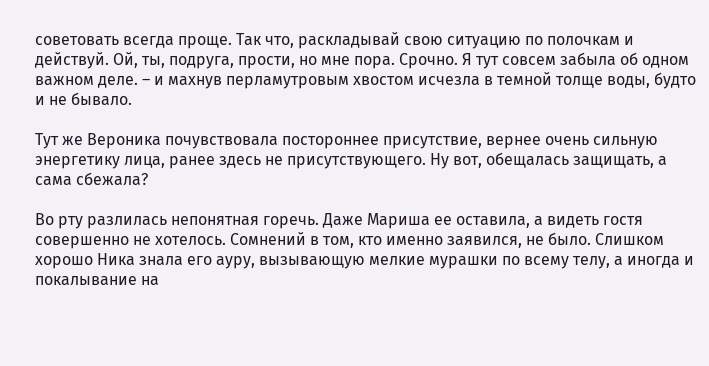советовать всегда проще. Так что, раскладывай свою ситуацию по полочкам и действуй. Ой, ты, подруга, прости, но мне пора. Срочно. Я тут совсем забыла об одном важном деле. – и махнув перламутровым хвостом исчезла в темной толще воды, будто и не бывало.

Тут же Вероника почувствовала постороннее присутствие, вернее очень сильную энергетику лица, ранее здесь не присутствующего. Ну вот, обещалась защищать, а сама сбежала?

Во рту разлилась непонятная горечь. Даже Мариша ее оставила, а видеть гостя совершенно не хотелось. Сомнений в том, кто именно заявился, не было. Слишком хорошо Ника знала его ауру, вызывающую мелкие мурашки по всему телу, а иногда и покалывание на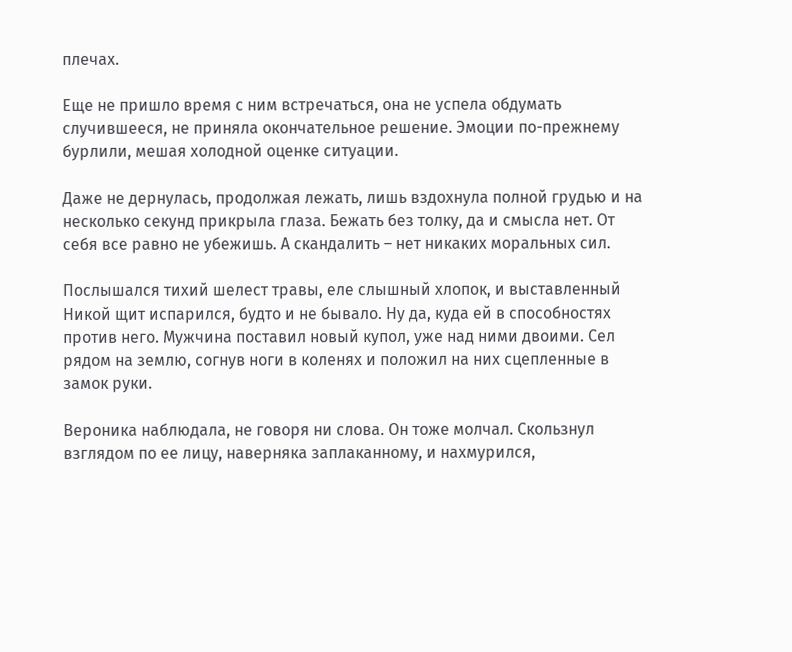плечах.

Еще не пришло время с ним встречаться, она не успела обдумать случившееся, не приняла окончательное решение. Эмоции по-прежнему бурлили, мешая холодной оценке ситуации.

Даже не дернулась, продолжая лежать, лишь вздохнула полной грудью и на несколько секунд прикрыла глаза. Бежать без толку, да и смысла нет. От себя все равно не убежишь. А скандалить – нет никаких моральных сил.

Послышался тихий шелест травы, еле слышный хлопок, и выставленный Никой щит испарился, будто и не бывало. Ну да, куда ей в способностях против него. Мужчина поставил новый купол, уже над ними двоими. Сел рядом на землю, согнув ноги в коленях и положил на них сцепленные в замок руки.

Вероника наблюдала, не говоря ни слова. Он тоже молчал. Скользнул взглядом по ее лицу, наверняка заплаканному, и нахмурился,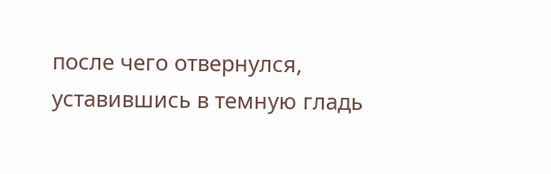после чего отвернулся, уставившись в темную гладь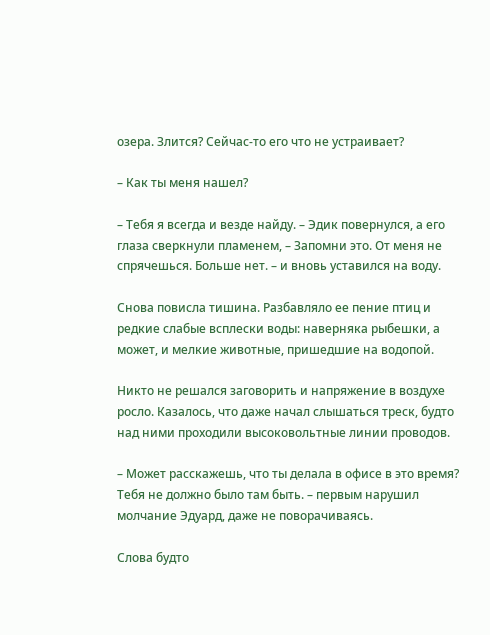озера. Злится? Сейчас-то его что не устраивает?

– Как ты меня нашел?

– Тебя я всегда и везде найду. – Эдик повернулся, а его глаза сверкнули пламенем, – Запомни это. От меня не спрячешься. Больше нет. – и вновь уставился на воду.

Снова повисла тишина. Разбавляло ее пение птиц и редкие слабые всплески воды: наверняка рыбешки, а может, и мелкие животные, пришедшие на водопой.

Никто не решался заговорить и напряжение в воздухе росло. Казалось, что даже начал слышаться треск, будто над ними проходили высоковольтные линии проводов.

– Может расскажешь, что ты делала в офисе в это время? Тебя не должно было там быть. – первым нарушил молчание Эдуард, даже не поворачиваясь.

Слова будто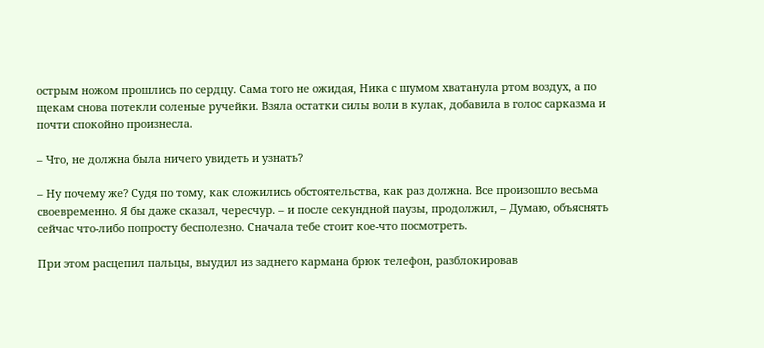острым ножом прошлись по сердцу. Сама того не ожидая, Ника с шумом хватанула ртом воздух, а по щекам снова потекли соленые ручейки. Взяла остатки силы воли в кулак, добавила в голос сарказма и почти спокойно произнесла.

– Что, не должна была ничего увидеть и узнать?

– Ну почему же? Судя по тому, как сложились обстоятельства, как раз должна. Все произошло весьма своевременно. Я бы даже сказал, чересчур. – и после секундной паузы, продолжил, – Думаю, объяснять сейчас что-либо попросту бесполезно. Сначала тебе стоит кое-что посмотреть.

При этом расцепил пальцы, выудил из заднего кармана брюк телефон, разблокировав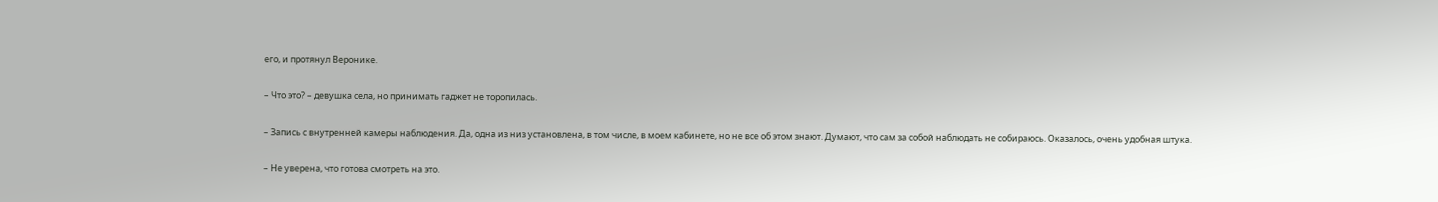его, и протянул Веронике.

– Что это? – девушка села, но принимать гаджет не торопилась.

– Запись с внутренней камеры наблюдения. Да, одна из низ установлена, в том числе, в моем кабинете, но не все об этом знают. Думают, что сам за собой наблюдать не собираюсь. Оказалось, очень удобная штука.

– Не уверена, что готова смотреть на это.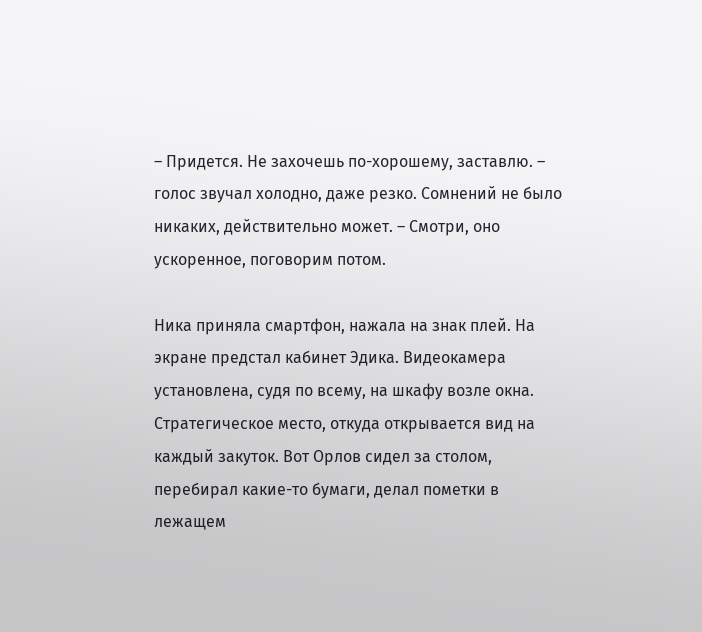– Придется. Не захочешь по-хорошему, заставлю. – голос звучал холодно, даже резко. Сомнений не было никаких, действительно может. – Смотри, оно ускоренное, поговорим потом.

Ника приняла смартфон, нажала на знак плей. На экране предстал кабинет Эдика. Видеокамера установлена, судя по всему, на шкафу возле окна. Стратегическое место, откуда открывается вид на каждый закуток. Вот Орлов сидел за столом, перебирал какие-то бумаги, делал пометки в лежащем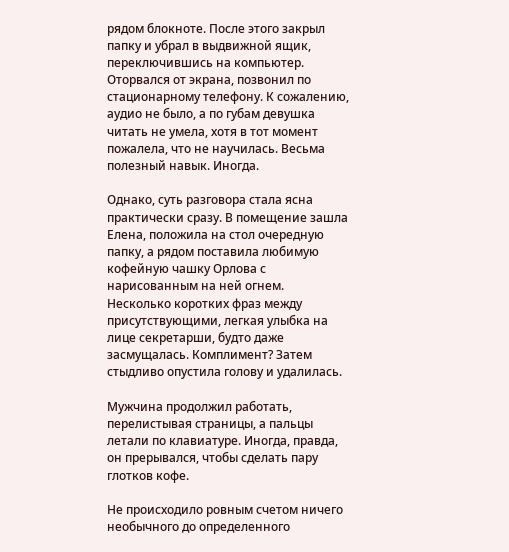рядом блокноте. После этого закрыл папку и убрал в выдвижной ящик, переключившись на компьютер. Оторвался от экрана, позвонил по стационарному телефону. К сожалению, аудио не было, а по губам девушка читать не умела, хотя в тот момент пожалела, что не научилась. Весьма полезный навык. Иногда.

Однако, суть разговора стала ясна практически сразу. В помещение зашла Елена, положила на стол очередную папку, а рядом поставила любимую кофейную чашку Орлова с нарисованным на ней огнем. Несколько коротких фраз между присутствующими, легкая улыбка на лице секретарши, будто даже засмущалась. Комплимент? Затем стыдливо опустила голову и удалилась.

Мужчина продолжил работать, перелистывая страницы, а пальцы летали по клавиатуре. Иногда, правда, он прерывался, чтобы сделать пару глотков кофе.

Не происходило ровным счетом ничего необычного до определенного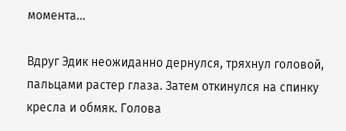момента…

Вдруг Эдик неожиданно дернулся, тряхнул головой, пальцами растер глаза. Затем откинулся на спинку кресла и обмяк. Голова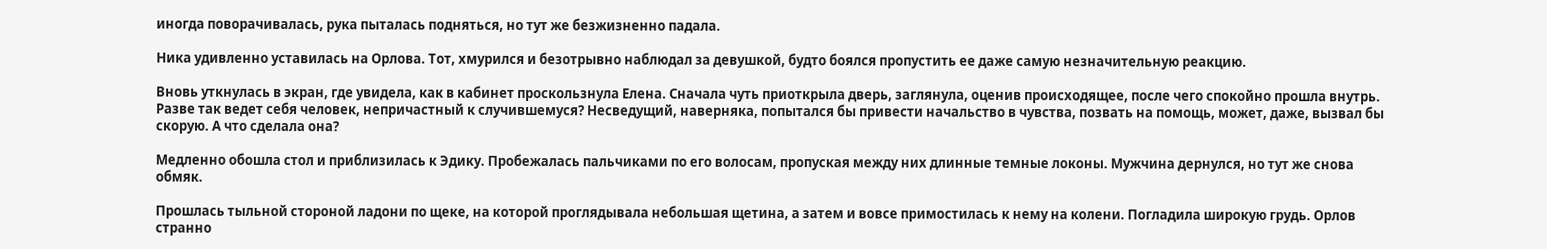иногда поворачивалась, рука пыталась подняться, но тут же безжизненно падала.

Ника удивленно уставилась на Орлова. Тот, хмурился и безотрывно наблюдал за девушкой, будто боялся пропустить ее даже самую незначительную реакцию.

Вновь уткнулась в экран, где увидела, как в кабинет проскользнула Елена. Сначала чуть приоткрыла дверь, заглянула, оценив происходящее, после чего спокойно прошла внутрь. Разве так ведет себя человек, непричастный к случившемуся? Несведущий, наверняка, попытался бы привести начальство в чувства, позвать на помощь, может, даже, вызвал бы скорую. А что сделала она?

Медленно обошла стол и приблизилась к Эдику. Пробежалась пальчиками по его волосам, пропуская между них длинные темные локоны. Мужчина дернулся, но тут же снова обмяк.

Прошлась тыльной стороной ладони по щеке, на которой проглядывала небольшая щетина, а затем и вовсе примостилась к нему на колени. Погладила широкую грудь. Орлов странно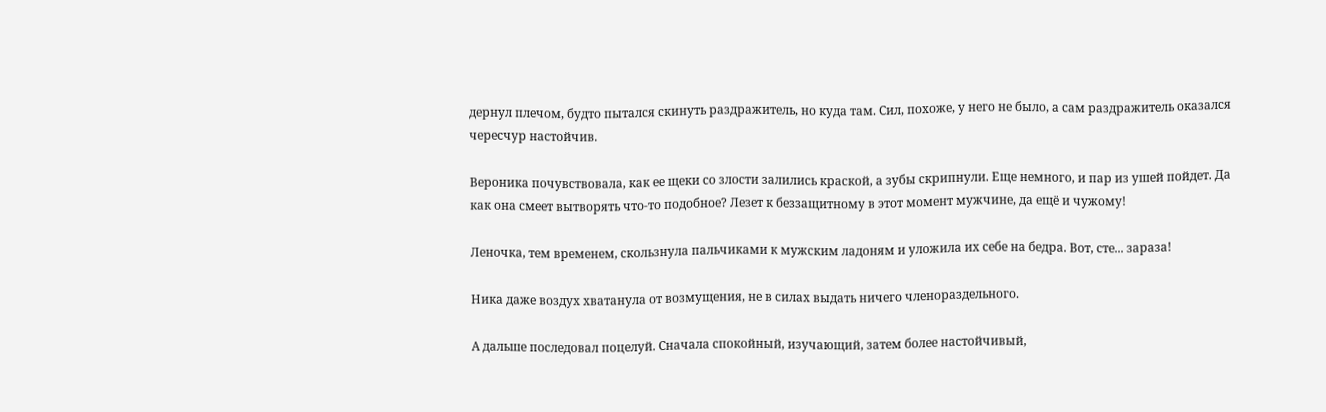дернул плечом, будто пытался скинуть раздражитель, но куда там. Сил, похоже, у него не было, а сам раздражитель оказался чересчур настойчив.

Вероника почувствовала, как ее щеки со злости залились краской, а зубы скрипнули. Еще немного, и пар из ушей пойдет. Да как она смеет вытворять что-то подобное? Лезет к беззащитному в этот момент мужчине, да ещё и чужому!

Леночка, тем временем, скользнула пальчиками к мужским ладоням и уложила их себе на бедра. Вот, сте... зараза!

Ника даже воздух хватанула от возмущения, не в силах выдать ничего членораздельного.

А дальше последовал поцелуй. Сначала спокойный, изучающий, затем более настойчивый,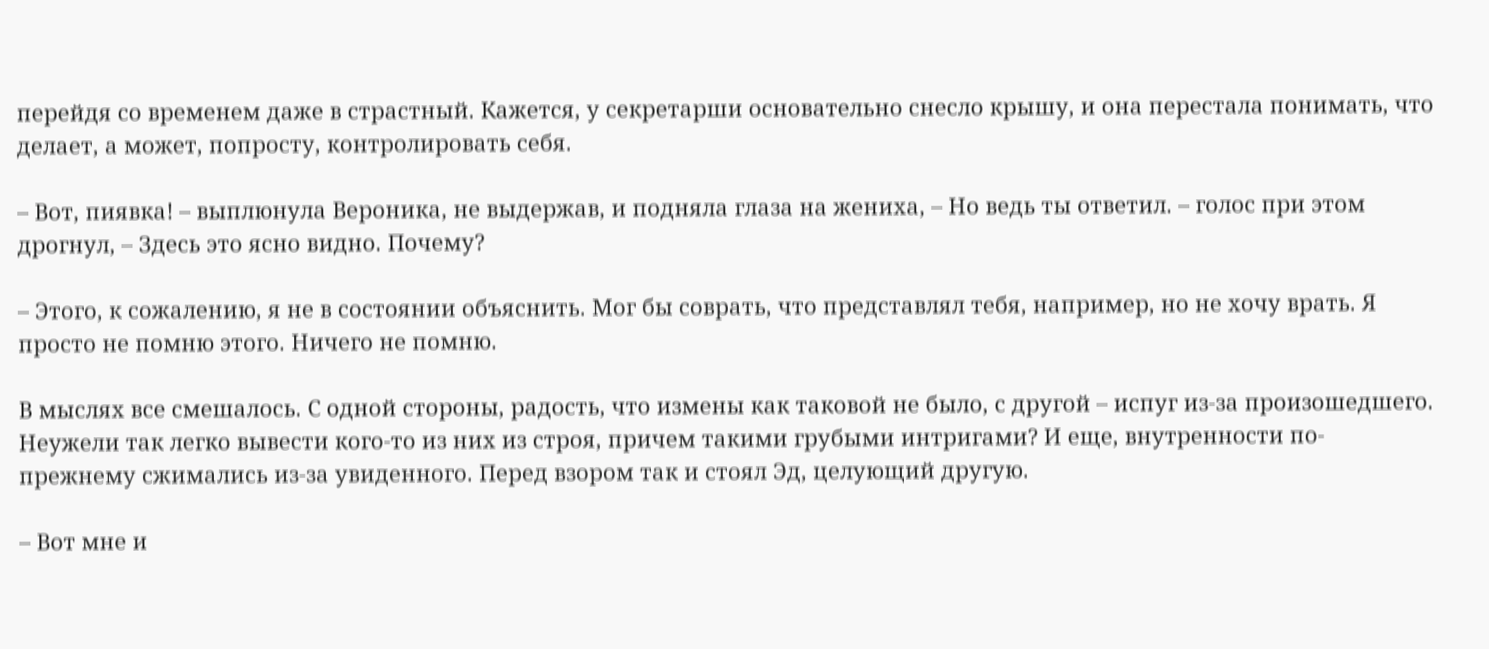перейдя со временем даже в страстный. Кажется, у секретарши основательно снесло крышу, и она перестала понимать, что делает, а может, попросту, контролировать себя.

– Вот, пиявка! – выплюнула Вероника, не выдержав, и подняла глаза на жениха, – Но ведь ты ответил. – голос при этом дрогнул, – Здесь это ясно видно. Почему?

– Этого, к сожалению, я не в состоянии объяснить. Мог бы соврать, что представлял тебя, например, но не хочу врать. Я просто не помню этого. Ничего не помню.

В мыслях все смешалось. С одной стороны, радость, что измены как таковой не было, с другой – испуг из-за произошедшего. Неужели так легко вывести кого-то из них из строя, причем такими грубыми интригами? И еще, внутренности по-прежнему сжимались из-за увиденного. Перед взором так и стоял Эд, целующий другую.

– Вот мне и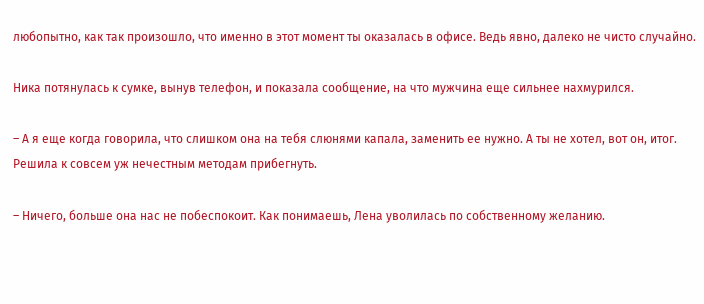любопытно, как так произошло, что именно в этот момент ты оказалась в офисе. Ведь явно, далеко не чисто случайно.

Ника потянулась к сумке, вынув телефон, и показала сообщение, на что мужчина еще сильнее нахмурился.

– А я еще когда говорила, что слишком она на тебя слюнями капала, заменить ее нужно. А ты не хотел, вот он, итог. Решила к совсем уж нечестным методам прибегнуть.

– Ничего, больше она нас не побеспокоит. Как понимаешь, Лена уволилась по собственному желанию.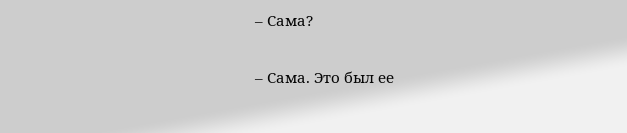– Сама?

– Сама. Это был ее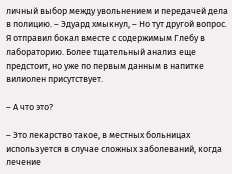личный выбор между увольнением и передачей дела в полицию. – Эдуард хмыкнул, – Но тут другой вопрос. Я отправил бокал вместе с содержимым Глебу в лабораторию. Более тщательный анализ еще предстоит, но уже по первым данным в напитке вилиолен присутствует.

– А что это?

– Это лекарство такое, в местных больницах используется в случае сложных заболеваний, когда лечение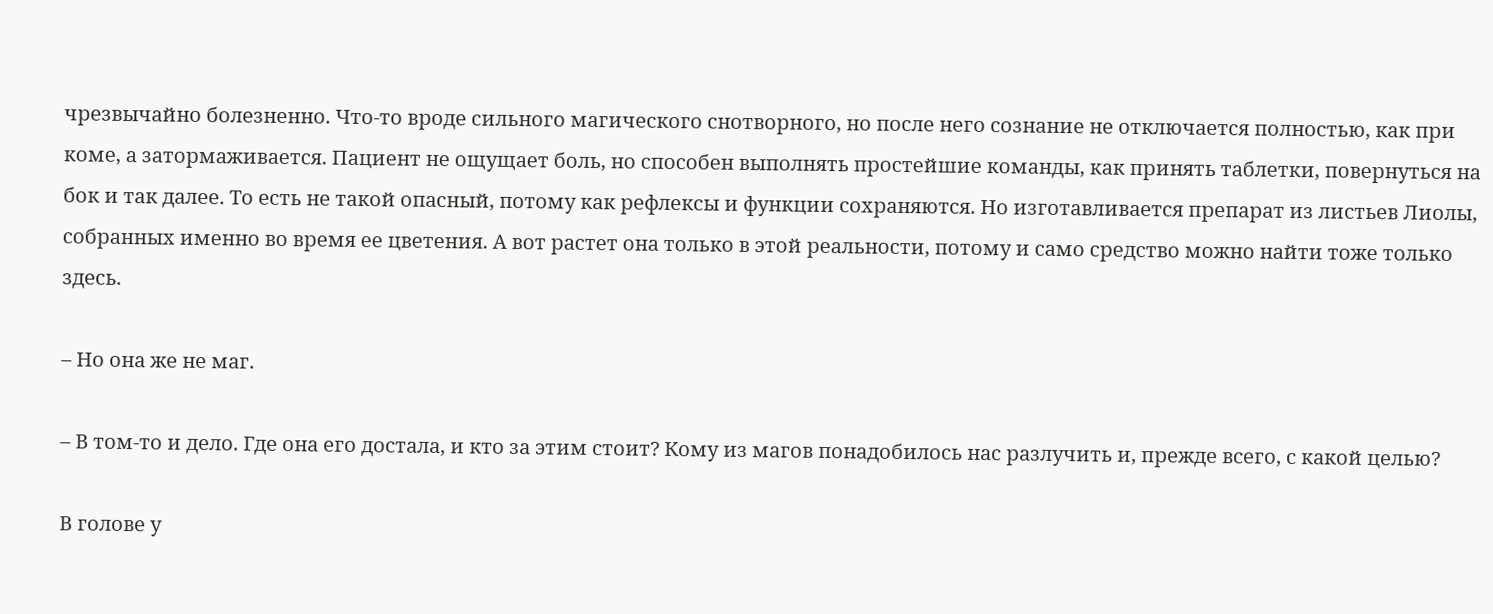чрезвычайно болезненно. Что-то вроде сильного магического снотворного, но после него сознание не отключается полностью, как при коме, а затормаживается. Пациент не ощущает боль, но способен выполнять простейшие команды, как принять таблетки, повернуться на бок и так далее. То есть не такой опасный, потому как рефлексы и функции сохраняются. Но изготавливается препарат из листьев Лиолы, собранных именно во время ее цветения. А вот растет она только в этой реальности, потому и само средство можно найти тоже только здесь.

– Но она же не маг.

– В том-то и дело. Где она его достала, и кто за этим стоит? Кому из магов понадобилось нас разлучить и, прежде всего, с какой целью?

В голове у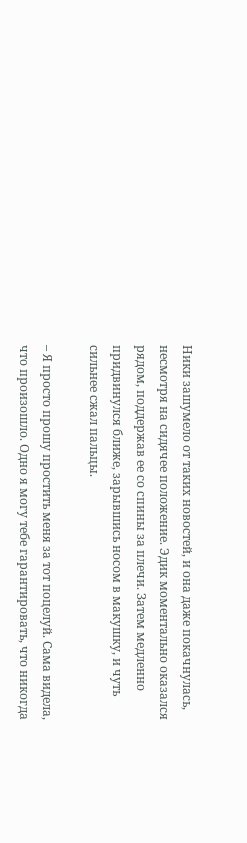Ники зашумело от таких новостей, и она даже покачнулась, несмотря на сидячее положение. Эдик моментально оказался рядом, поддержав ее со спины за плечи. Затем медленно придвинулся ближе, зарывшись носом в макушку, и чуть сильнее сжал пальцы.

– Я просто прошу простить меня за тот поцелуй. Сама видела, что произошло. Одно я могу тебе гарантировать, что никогда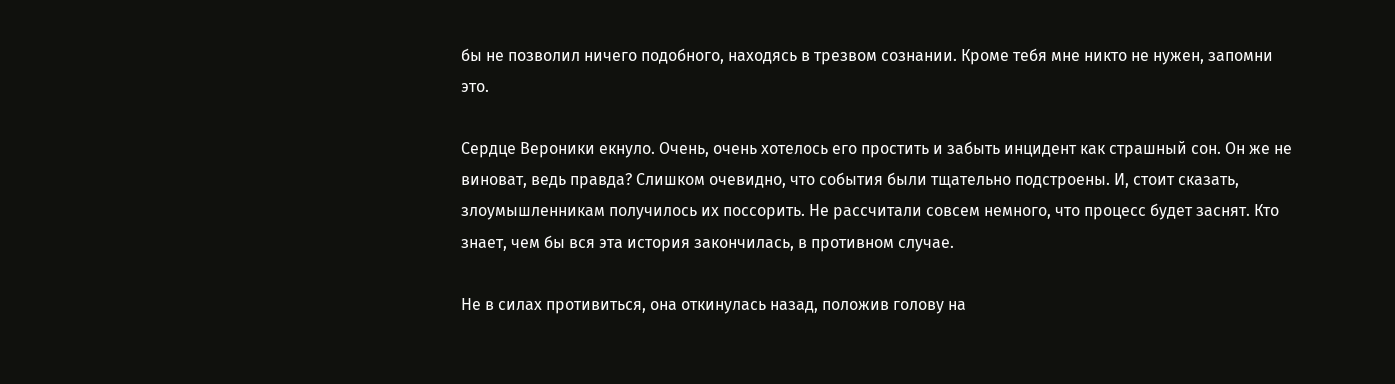бы не позволил ничего подобного, находясь в трезвом сознании. Кроме тебя мне никто не нужен, запомни это.

Сердце Вероники екнуло. Очень, очень хотелось его простить и забыть инцидент как страшный сон. Он же не виноват, ведь правда? Слишком очевидно, что события были тщательно подстроены. И, стоит сказать, злоумышленникам получилось их поссорить. Не рассчитали совсем немного, что процесс будет заснят. Кто знает, чем бы вся эта история закончилась, в противном случае.

Не в силах противиться, она откинулась назад, положив голову на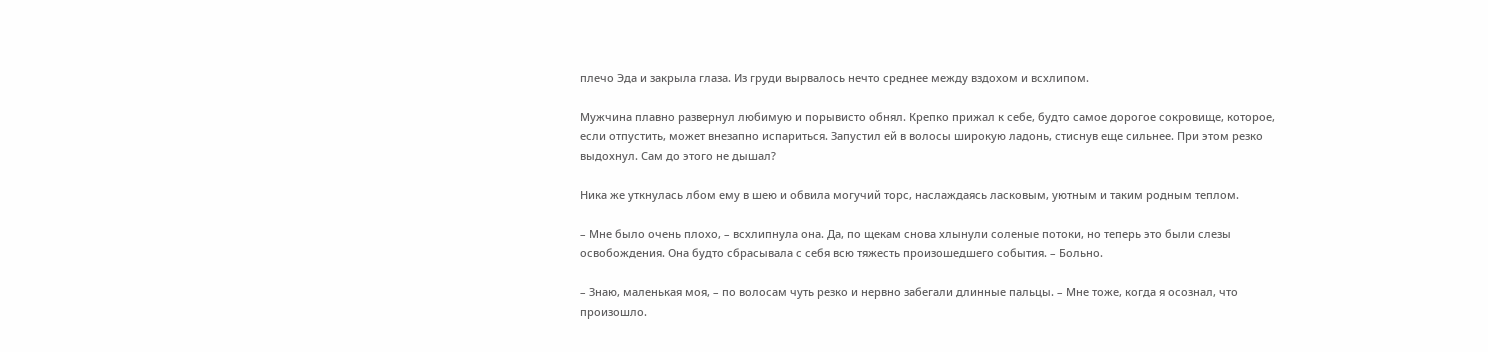плечо Эда и закрыла глаза. Из груди вырвалось нечто среднее между вздохом и всхлипом.

Мужчина плавно развернул любимую и порывисто обнял. Крепко прижал к себе, будто самое дорогое сокровище, которое, если отпустить, может внезапно испариться. Запустил ей в волосы широкую ладонь, стиснув еще сильнее. При этом резко выдохнул. Сам до этого не дышал?

Ника же уткнулась лбом ему в шею и обвила могучий торс, наслаждаясь ласковым, уютным и таким родным теплом.

– Мне было очень плохо, – всхлипнула она. Да, по щекам снова хлынули соленые потоки, но теперь это были слезы освобождения. Она будто сбрасывала с себя всю тяжесть произошедшего события. – Больно.

– Знаю, маленькая моя, – по волосам чуть резко и нервно забегали длинные пальцы. – Мне тоже, когда я осознал, что произошло.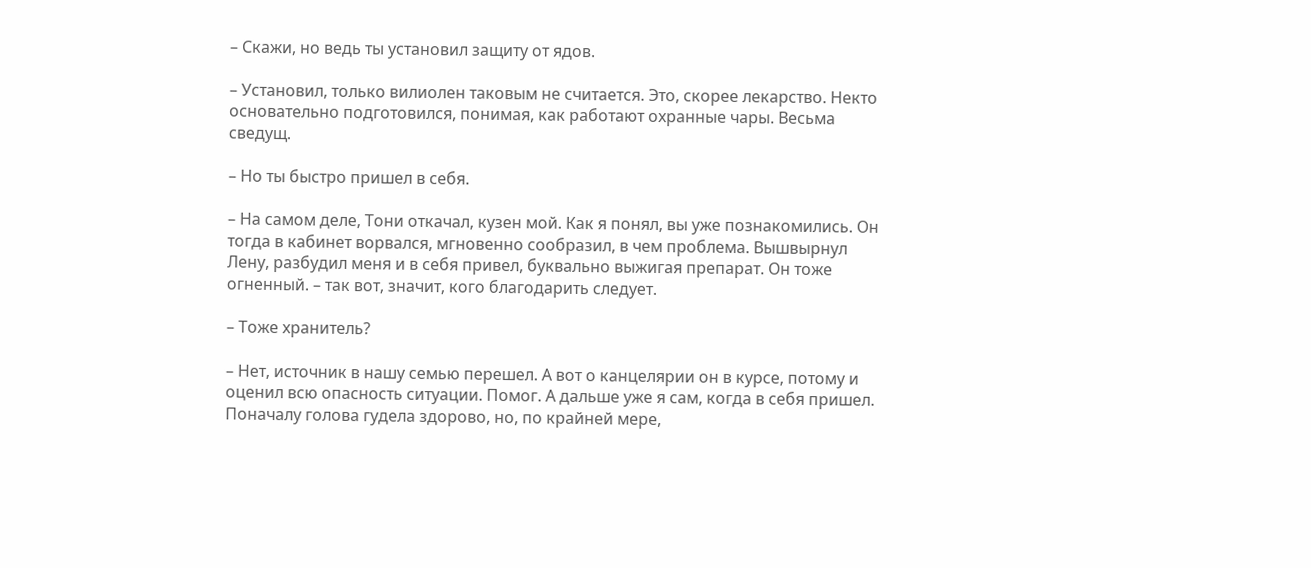– Скажи, но ведь ты установил защиту от ядов.

– Установил, только вилиолен таковым не считается. Это, скорее лекарство. Некто основательно подготовился, понимая, как работают охранные чары. Весьма сведущ.

– Но ты быстро пришел в себя.

– На самом деле, Тони откачал, кузен мой. Как я понял, вы уже познакомились. Он тогда в кабинет ворвался, мгновенно сообразил, в чем проблема. Вышвырнул Лену, разбудил меня и в себя привел, буквально выжигая препарат. Он тоже огненный. – так вот, значит, кого благодарить следует.

– Тоже хранитель?

– Нет, источник в нашу семью перешел. А вот о канцелярии он в курсе, потому и оценил всю опасность ситуации. Помог. А дальше уже я сам, когда в себя пришел. Поначалу голова гудела здорово, но, по крайней мере,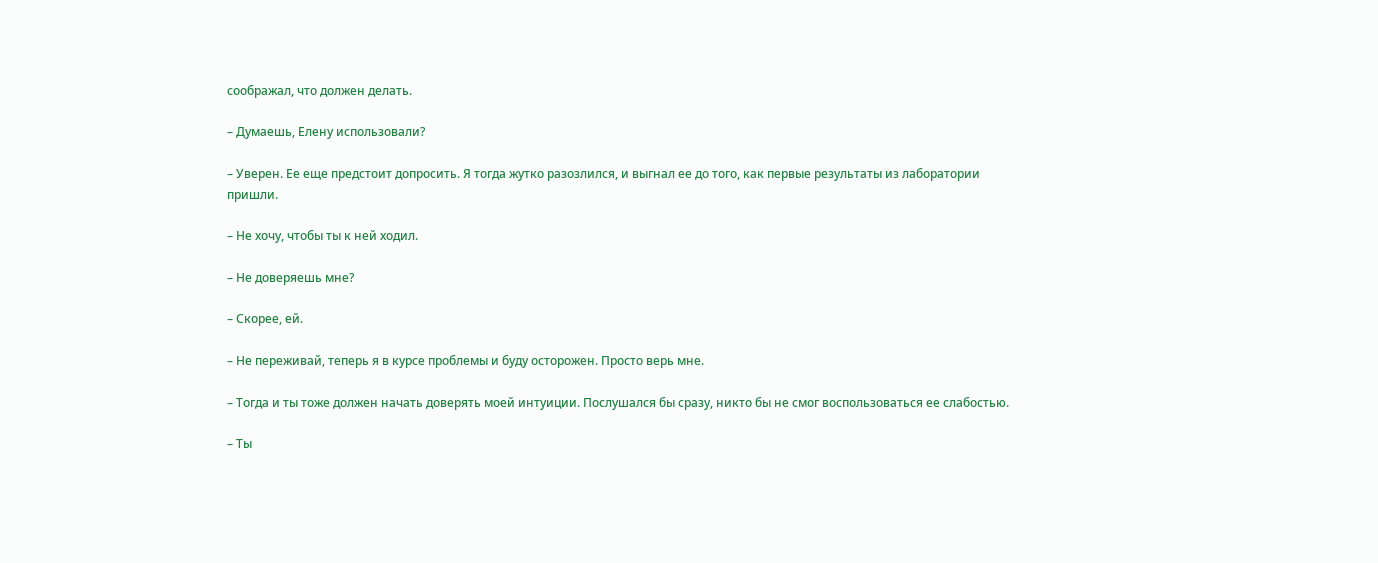соображал, что должен делать.

– Думаешь, Елену использовали?

– Уверен. Ее еще предстоит допросить. Я тогда жутко разозлился, и выгнал ее до того, как первые результаты из лаборатории пришли.

– Не хочу, чтобы ты к ней ходил.

– Не доверяешь мне?

– Скорее, ей.

– Не переживай, теперь я в курсе проблемы и буду осторожен. Просто верь мне.

– Тогда и ты тоже должен начать доверять моей интуиции. Послушался бы сразу, никто бы не смог воспользоваться ее слабостью.

– Ты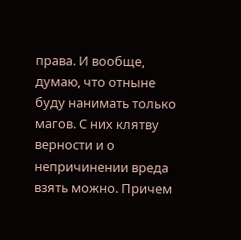права. И вообще, думаю, что отныне буду нанимать только магов. С них клятву верности и о непричинении вреда взять можно. Причем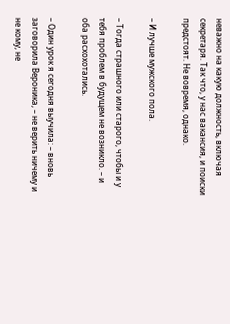неважно на какую должность, включая секретаря. Так что, у нас вакансия, и поиски предстоят. Не вовремя, однако.

– И лучше мужского пола.

– Тогда страшного или старого, чтобы и у тебя проблем в будущем не возникло. – и оба расхохотались.

– Один урок я сегодня выучила: – вновь заговорила Вероника, – не верить ничему и не кому, не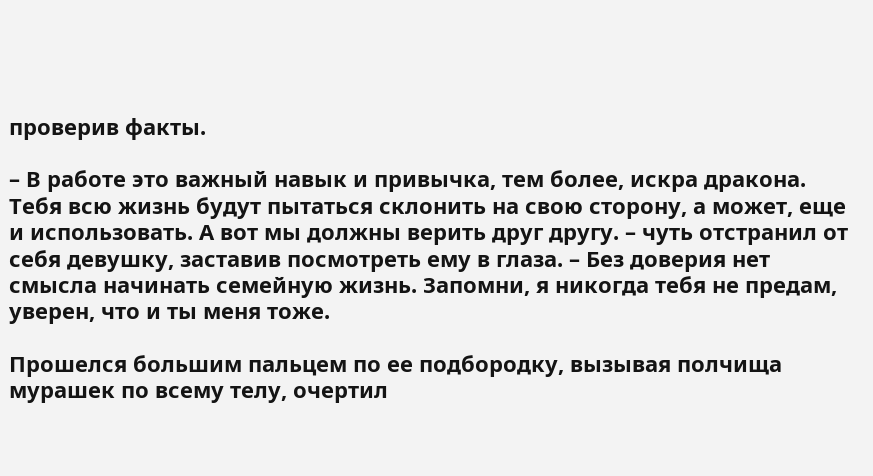проверив факты.

– В работе это важный навык и привычка, тем более, искра дракона. Тебя всю жизнь будут пытаться склонить на свою сторону, а может, еще и использовать. А вот мы должны верить друг другу. – чуть отстранил от себя девушку, заставив посмотреть ему в глаза. – Без доверия нет смысла начинать семейную жизнь. Запомни, я никогда тебя не предам, уверен, что и ты меня тоже.

Прошелся большим пальцем по ее подбородку, вызывая полчища мурашек по всему телу, очертил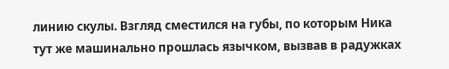линию скулы. Взгляд сместился на губы, по которым Ника тут же машинально прошлась язычком, вызвав в радужках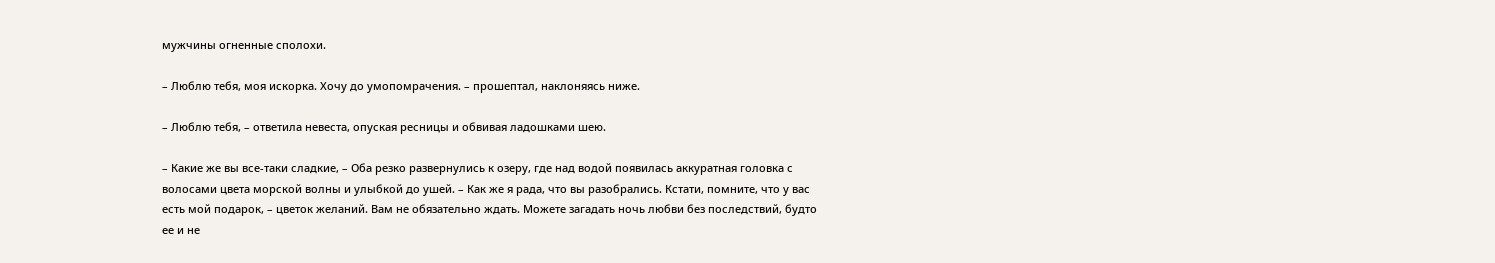мужчины огненные сполохи.

– Люблю тебя, моя искорка. Хочу до умопомрачения. – прошептал, наклоняясь ниже.

– Люблю тебя, – ответила невеста, опуская ресницы и обвивая ладошками шею.

– Какие же вы все-таки сладкие, – Оба резко развернулись к озеру, где над водой появилась аккуратная головка с волосами цвета морской волны и улыбкой до ушей. – Как же я рада, что вы разобрались. Кстати, помните, что у вас есть мой подарок, – цветок желаний. Вам не обязательно ждать. Можете загадать ночь любви без последствий, будто ее и не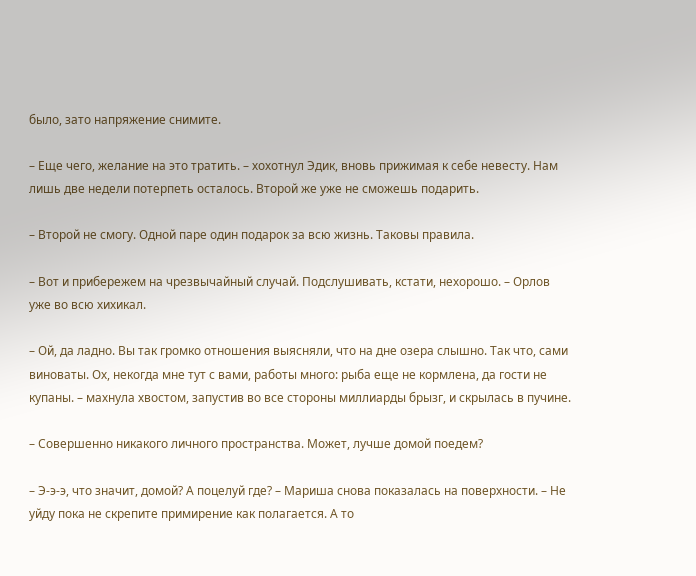было, зато напряжение снимите.

– Еще чего, желание на это тратить. – хохотнул Эдик, вновь прижимая к себе невесту. Нам лишь две недели потерпеть осталось. Второй же уже не сможешь подарить.

– Второй не смогу. Одной паре один подарок за всю жизнь. Таковы правила.

– Вот и прибережем на чрезвычайный случай. Подслушивать, кстати, нехорошо. – Орлов уже во всю хихикал.

– Ой, да ладно. Вы так громко отношения выясняли, что на дне озера слышно. Так что, сами виноваты. Ох, некогда мне тут с вами, работы много: рыба еще не кормлена, да гости не купаны. – махнула хвостом, запустив во все стороны миллиарды брызг, и скрылась в пучине.

– Совершенно никакого личного пространства. Может, лучше домой поедем?

– Э-э-э, что значит, домой? А поцелуй где? – Мариша снова показалась на поверхности. – Не уйду пока не скрепите примирение как полагается. А то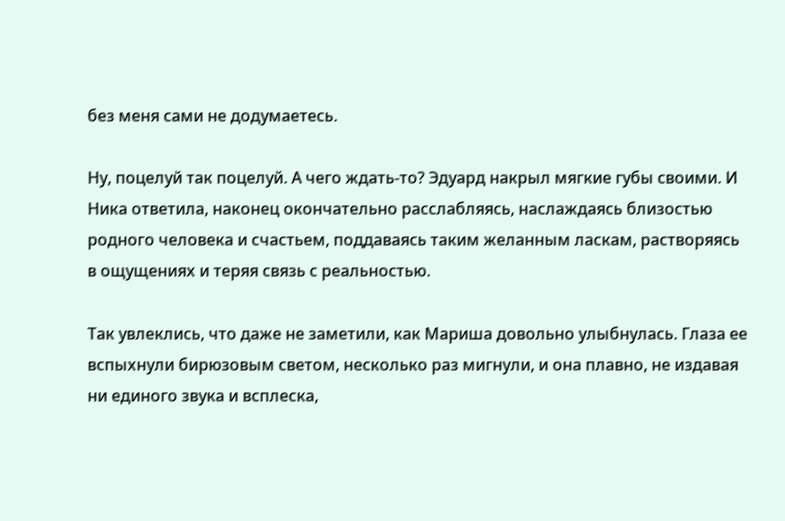без меня сами не додумаетесь.

Ну, поцелуй так поцелуй. А чего ждать-то? Эдуард накрыл мягкие губы своими. И Ника ответила, наконец окончательно расслабляясь, наслаждаясь близостью родного человека и счастьем, поддаваясь таким желанным ласкам, растворяясь в ощущениях и теряя связь с реальностью.

Так увлеклись, что даже не заметили, как Мариша довольно улыбнулась. Глаза ее вспыхнули бирюзовым светом, несколько раз мигнули, и она плавно, не издавая ни единого звука и всплеска,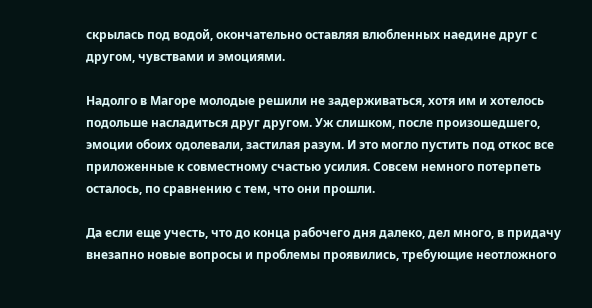скрылась под водой, окончательно оставляя влюбленных наедине друг с другом, чувствами и эмоциями.

Надолго в Магоре молодые решили не задерживаться, хотя им и хотелось подольше насладиться друг другом. Уж слишком, после произошедшего, эмоции обоих одолевали, застилая разум. И это могло пустить под откос все приложенные к совместному счастью усилия. Совсем немного потерпеть осталось, по сравнению с тем, что они прошли.

Да если еще учесть, что до конца рабочего дня далеко, дел много, в придачу внезапно новые вопросы и проблемы проявились, требующие неотложного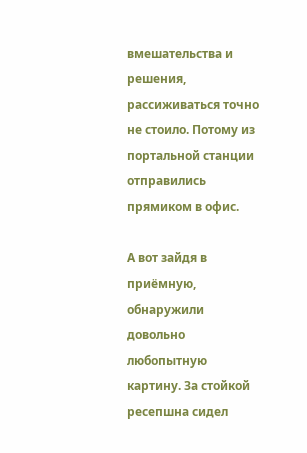вмешательства и решения, рассиживаться точно не стоило. Потому из портальной станции отправились прямиком в офис.

А вот зайдя в приёмную, обнаружили довольно любопытную картину. За стойкой ресепшна сидел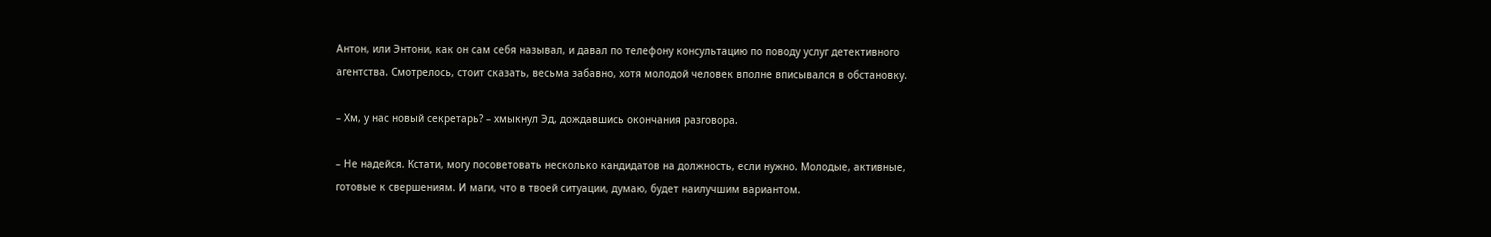Антон, или Энтони, как он сам себя называл, и давал по телефону консультацию по поводу услуг детективного агентства. Смотрелось, стоит сказать, весьма забавно, хотя молодой человек вполне вписывался в обстановку.

– Хм, у нас новый секретарь? – хмыкнул Эд, дождавшись окончания разговора.

– Не надейся. Кстати, могу посоветовать несколько кандидатов на должность, если нужно. Молодые, активные, готовые к свершениям. И маги, что в твоей ситуации, думаю, будет наилучшим вариантом.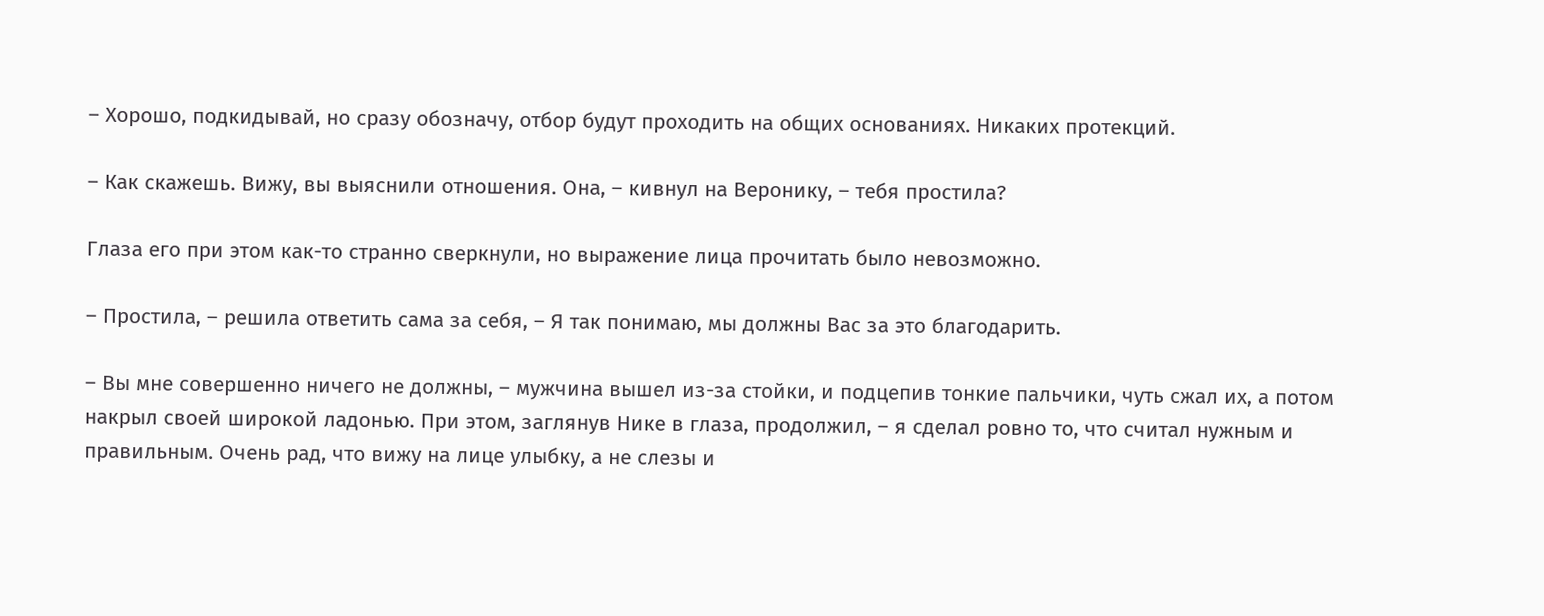– Хорошо, подкидывай, но сразу обозначу, отбор будут проходить на общих основаниях. Никаких протекций.

– Как скажешь. Вижу, вы выяснили отношения. Она, – кивнул на Веронику, – тебя простила?

Глаза его при этом как-то странно сверкнули, но выражение лица прочитать было невозможно.

– Простила, – решила ответить сама за себя, – Я так понимаю, мы должны Вас за это благодарить.

– Вы мне совершенно ничего не должны, – мужчина вышел из-за стойки, и подцепив тонкие пальчики, чуть сжал их, а потом накрыл своей широкой ладонью. При этом, заглянув Нике в глаза, продолжил, – я сделал ровно то, что считал нужным и правильным. Очень рад, что вижу на лице улыбку, а не слезы и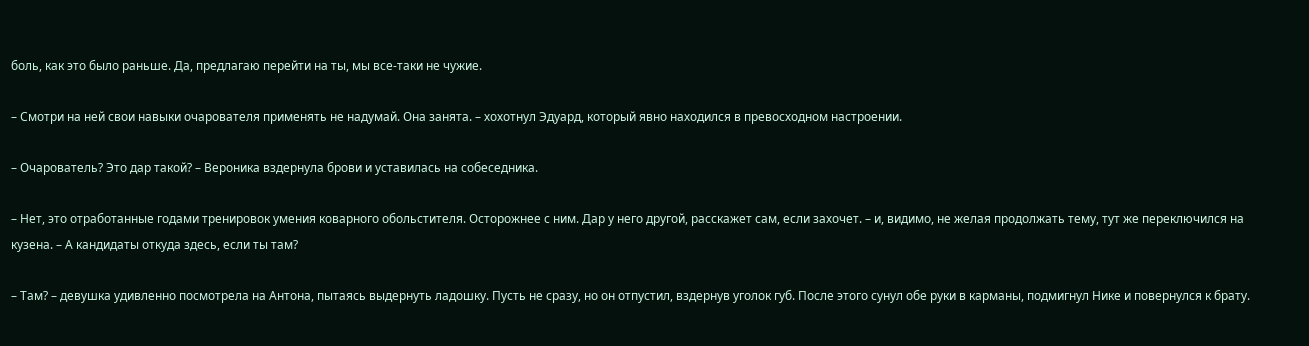боль, как это было раньше. Да, предлагаю перейти на ты, мы все-таки не чужие.

– Смотри на ней свои навыки очарователя применять не надумай. Она занята. – хохотнул Эдуард, который явно находился в превосходном настроении.

– Очарователь? Это дар такой? – Вероника вздернула брови и уставилась на собеседника.

– Нет, это отработанные годами тренировок умения коварного обольстителя. Осторожнее с ним. Дар у него другой, расскажет сам, если захочет. – и, видимо, не желая продолжать тему, тут же переключился на кузена. – А кандидаты откуда здесь, если ты там?

– Там? – девушка удивленно посмотрела на Антона, пытаясь выдернуть ладошку. Пусть не сразу, но он отпустил, вздернув уголок губ. После этого сунул обе руки в карманы, подмигнул Нике и повернулся к брату.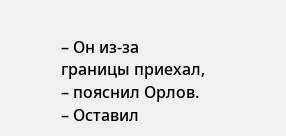– Он из-за границы приехал, – пояснил Орлов. – Оставил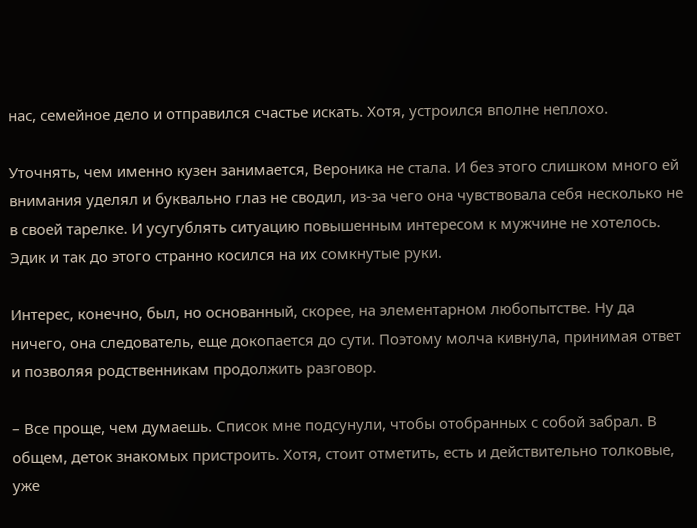нас, семейное дело и отправился счастье искать. Хотя, устроился вполне неплохо.

Уточнять, чем именно кузен занимается, Вероника не стала. И без этого слишком много ей внимания уделял и буквально глаз не сводил, из-за чего она чувствовала себя несколько не в своей тарелке. И усугублять ситуацию повышенным интересом к мужчине не хотелось. Эдик и так до этого странно косился на их сомкнутые руки.

Интерес, конечно, был, но основанный, скорее, на элементарном любопытстве. Ну да ничего, она следователь, еще докопается до сути. Поэтому молча кивнула, принимая ответ и позволяя родственникам продолжить разговор.

– Все проще, чем думаешь. Список мне подсунули, чтобы отобранных с собой забрал. В общем, деток знакомых пристроить. Хотя, стоит отметить, есть и действительно толковые, уже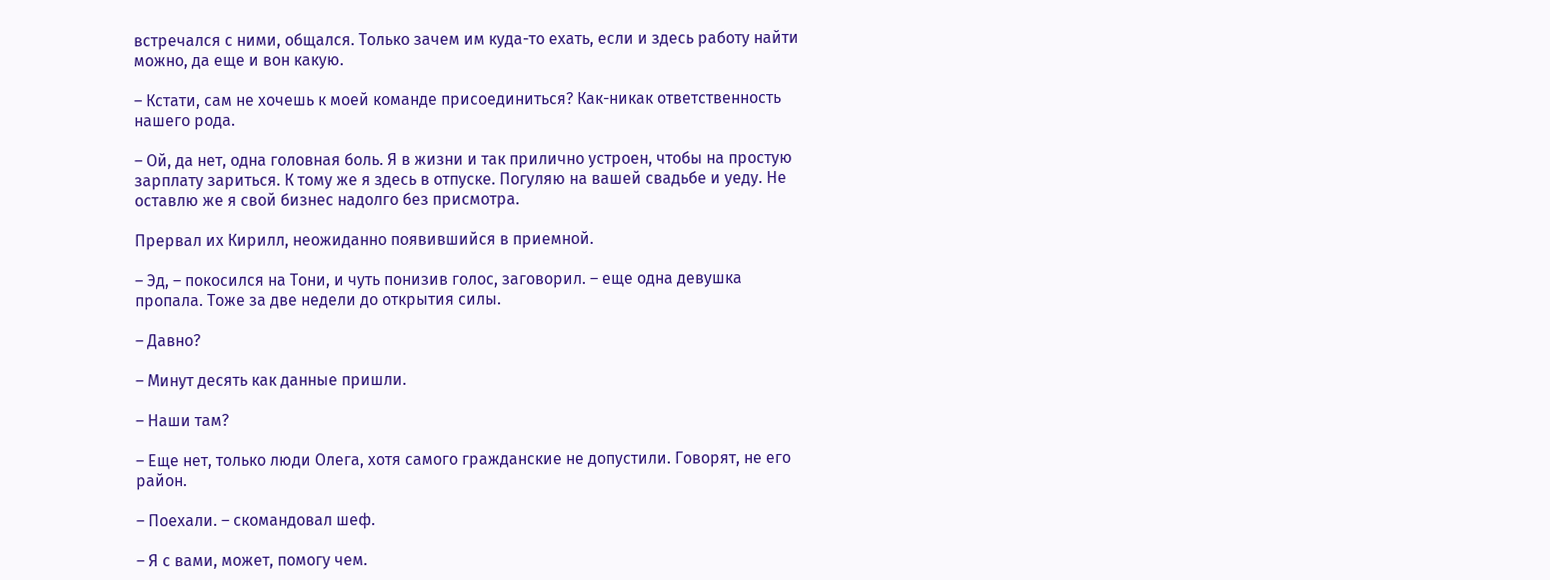встречался с ними, общался. Только зачем им куда-то ехать, если и здесь работу найти можно, да еще и вон какую.

– Кстати, сам не хочешь к моей команде присоединиться? Как-никак ответственность нашего рода.

– Ой, да нет, одна головная боль. Я в жизни и так прилично устроен, чтобы на простую зарплату зариться. К тому же я здесь в отпуске. Погуляю на вашей свадьбе и уеду. Не оставлю же я свой бизнес надолго без присмотра.

Прервал их Кирилл, неожиданно появившийся в приемной.

– Эд, – покосился на Тони, и чуть понизив голос, заговорил. – еще одна девушка пропала. Тоже за две недели до открытия силы.

– Давно?

– Минут десять как данные пришли.

– Наши там?

– Еще нет, только люди Олега, хотя самого гражданские не допустили. Говорят, не его район.

– Поехали. – скомандовал шеф.

– Я с вами, может, помогу чем.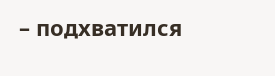– подхватился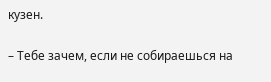кузен.

– Тебе зачем, если не собираешься на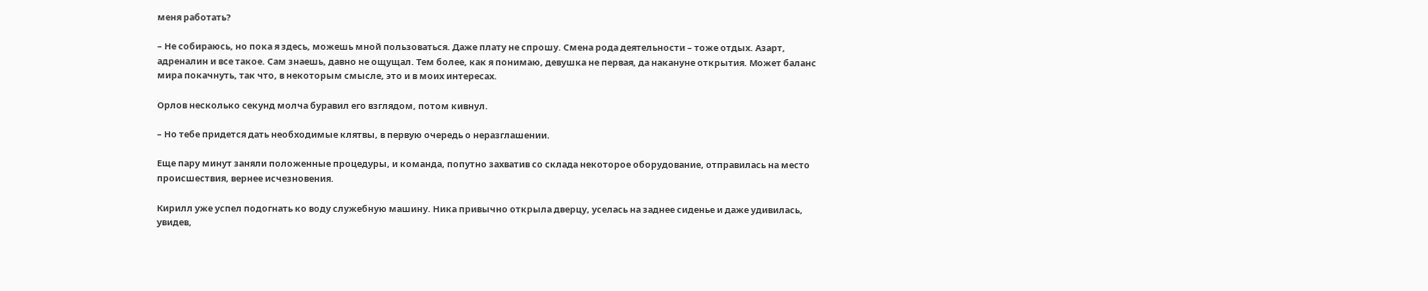меня работать?

– Не собираюсь, но пока я здесь, можешь мной пользоваться. Даже плату не спрошу. Смена рода деятельности – тоже отдых. Азарт, адреналин и все такое. Сам знаешь, давно не ощущал. Тем более, как я понимаю, девушка не первая, да накануне открытия. Может баланс мира покачнуть, так что, в некоторым смысле, это и в моих интересах.

Орлов несколько секунд молча буравил его взглядом, потом кивнул.

– Но тебе придется дать необходимые клятвы, в первую очередь о неразглашении.

Еще пару минут заняли положенные процедуры, и команда, попутно захватив со склада некоторое оборудование, отправилась на место происшествия, вернее исчезновения.

Кирилл уже успел подогнать ко воду служебную машину. Ника привычно открыла дверцу, уселась на заднее сиденье и даже удивилась, увидев,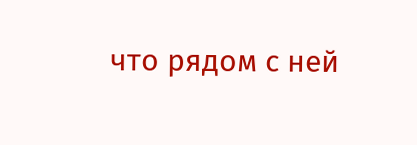что рядом с ней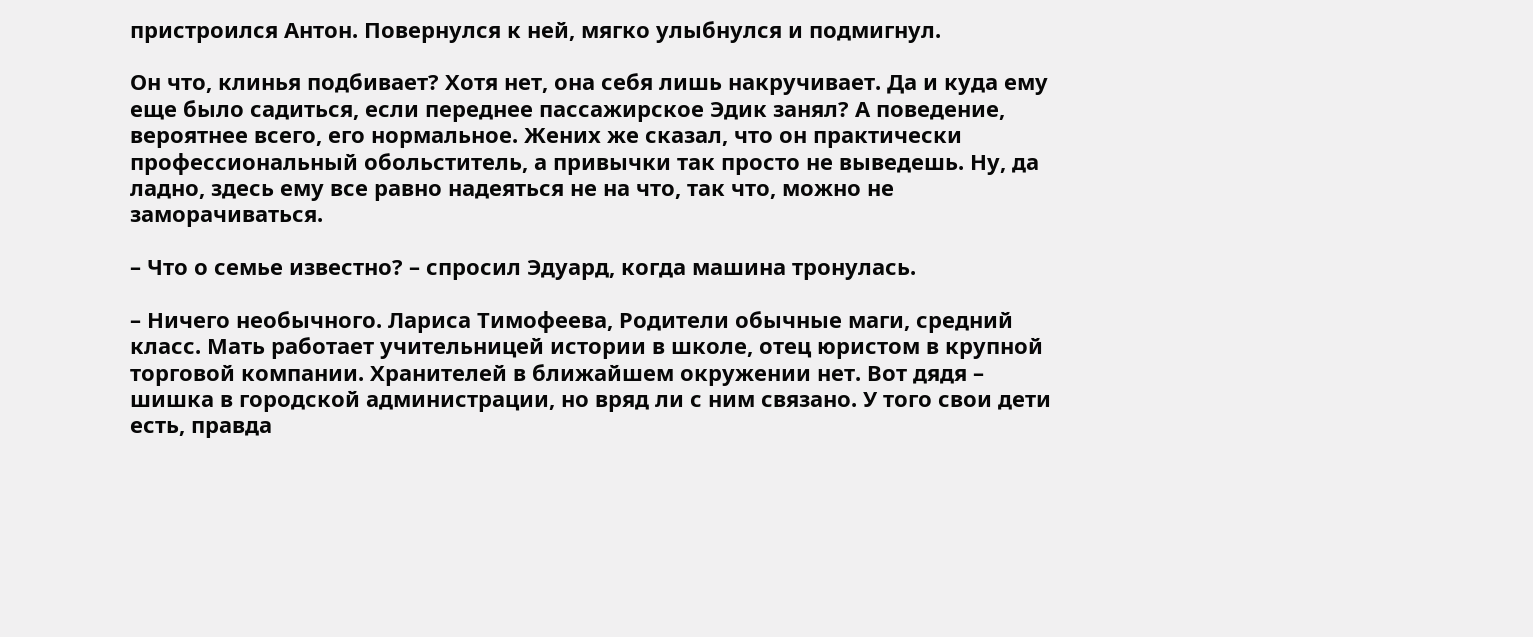пристроился Антон. Повернулся к ней, мягко улыбнулся и подмигнул.

Он что, клинья подбивает? Хотя нет, она себя лишь накручивает. Да и куда ему еще было садиться, если переднее пассажирское Эдик занял? А поведение, вероятнее всего, его нормальное. Жених же сказал, что он практически профессиональный обольститель, а привычки так просто не выведешь. Ну, да ладно, здесь ему все равно надеяться не на что, так что, можно не заморачиваться.

– Что о семье известно? – спросил Эдуард, когда машина тронулась.

– Ничего необычного. Лариса Тимофеева, Родители обычные маги, средний класс. Мать работает учительницей истории в школе, отец юристом в крупной торговой компании. Хранителей в ближайшем окружении нет. Вот дядя – шишка в городской администрации, но вряд ли с ним связано. У того свои дети есть, правда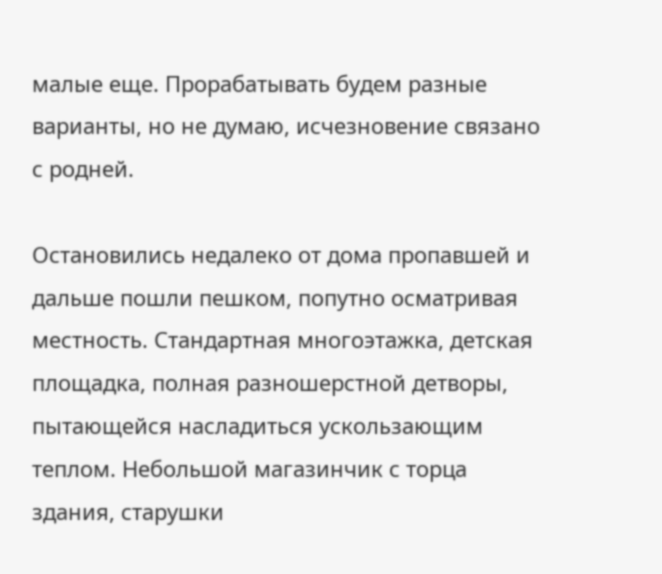малые еще. Прорабатывать будем разные варианты, но не думаю, исчезновение связано с родней.

Остановились недалеко от дома пропавшей и дальше пошли пешком, попутно осматривая местность. Стандартная многоэтажка, детская площадка, полная разношерстной детворы, пытающейся насладиться ускользающим теплом. Небольшой магазинчик с торца здания, старушки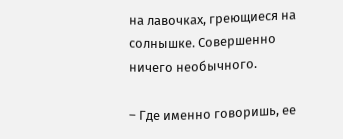на лавочках, греющиеся на солнышке. Совершенно ничего необычного.

– Где именно говоришь, ее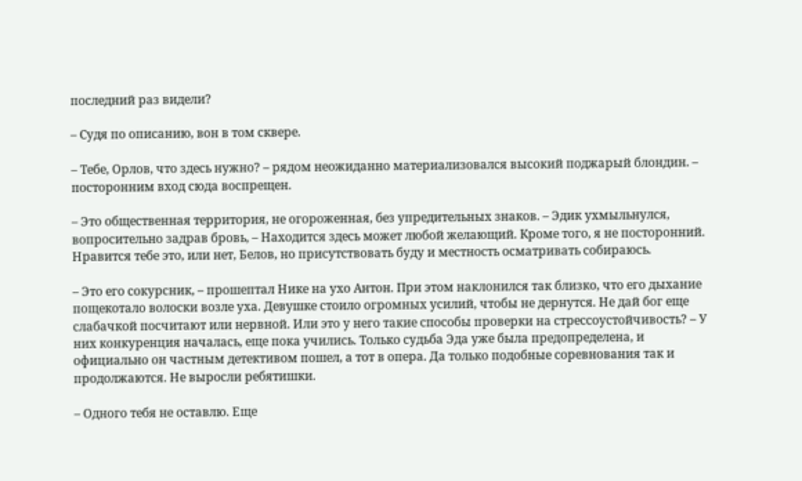последний раз видели?

– Судя по описанию, вон в том сквере.

– Тебе, Орлов, что здесь нужно? – рядом неожиданно материализовался высокий поджарый блондин. – посторонним вход сюда воспрещен.

– Это общественная территория, не огороженная, без упредительных знаков. – Эдик ухмыльнулся, вопросительно задрав бровь, – Находится здесь может любой желающий. Кроме того, я не посторонний. Нравится тебе это, или нет, Белов, но присутствовать буду и местность осматривать собираюсь.

– Это его сокурсник, – прошептал Нике на ухо Антон. При этом наклонился так близко, что его дыхание пощекотало волоски возле уха. Девушке стоило огромных усилий, чтобы не дернутся. Не дай бог еще слабачкой посчитают или нервной. Или это у него такие способы проверки на стрессоустойчивость? – У них конкуренция началась, еще пока учились. Только судьба Эда уже была предопределена, и официально он частным детективом пошел, а тот в опера. Да только подобные соревнования так и продолжаются. Не выросли ребятишки.

– Одного тебя не оставлю. Еще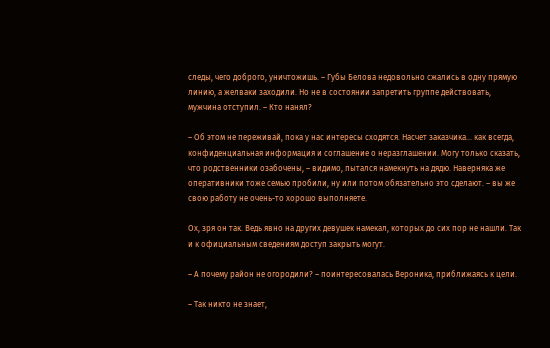следы, чего доброго, уничтожишь. – Губы Белова недовольно сжались в одну прямую линию, а желваки заходили. Но не в состоянии запретить группе действовать, мужчина отступил. – Кто нанял?

– Об этом не переживай, пока у нас интересы сходятся. Насчет заказчика… как всегда, конфиденциальная информация и соглашение о неразглашении. Могу только сказать, что родственники озабочены, – видимо, пытался намекнуть на дядю. Наверняка же оперативники тоже семью пробили, ну или потом обязательно это сделают. – вы же свою работу не очень-то хорошо выполняете.

Ох, зря он так. Ведь явно на других девушек намекал, которых до сих пор не нашли. Так и к официальным сведениям доступ закрыть могут.

– А почему район не огородили? – поинтересовалась Вероника, приближаясь к цели.

– Так никто не знает,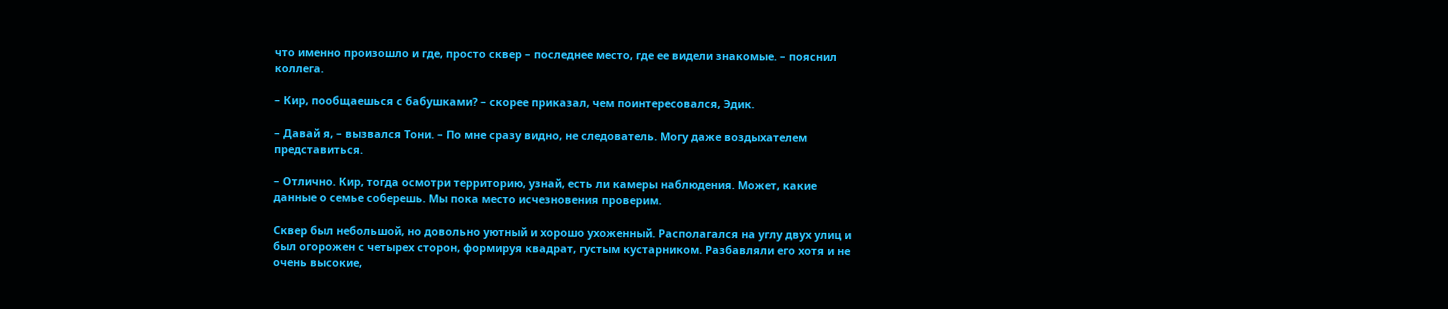что именно произошло и где, просто сквер – последнее место, где ее видели знакомые. – пояснил коллега.

– Кир, пообщаешься с бабушками? – скорее приказал, чем поинтересовался, Эдик.

– Давай я, – вызвался Тони. – По мне сразу видно, не следователь. Могу даже воздыхателем представиться.

– Отлично. Кир, тогда осмотри территорию, узнай, есть ли камеры наблюдения. Может, какие данные о семье соберешь. Мы пока место исчезновения проверим.

Сквер был небольшой, но довольно уютный и хорошо ухоженный. Располагался на углу двух улиц и был огорожен с четырех сторон, формируя квадрат, густым кустарником. Разбавляли его хотя и не очень высокие,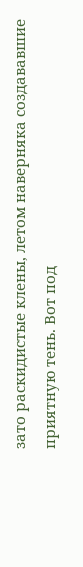зато раскидистые клены, летом наверняка создававшие приятную тень. Вот под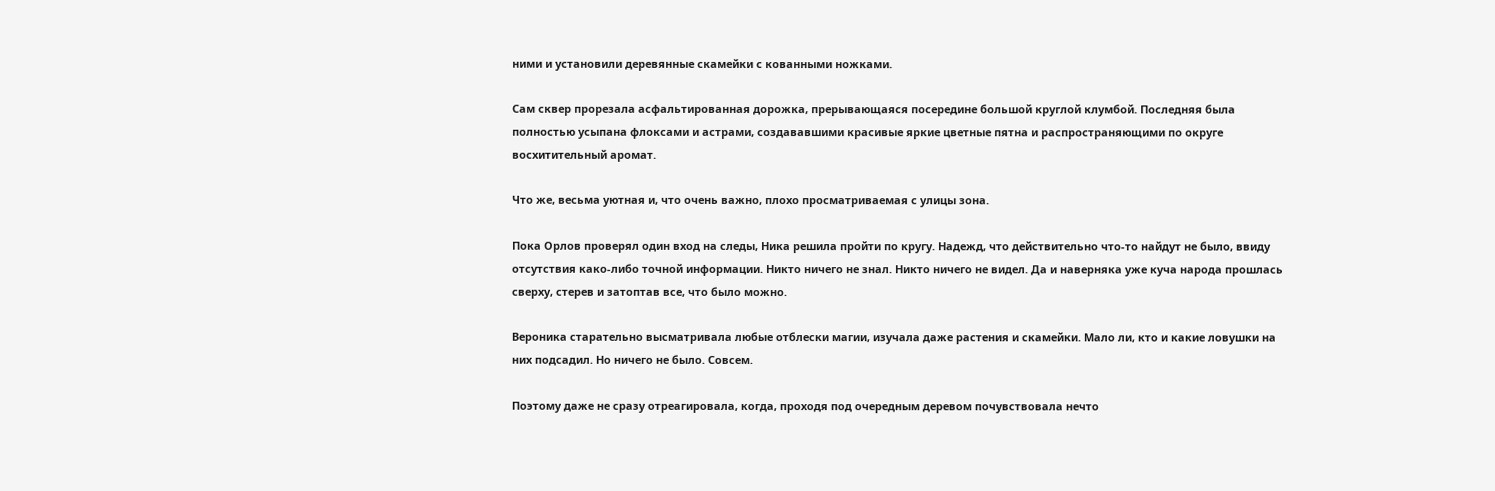ними и установили деревянные скамейки с кованными ножками.

Сам сквер прорезала асфальтированная дорожка, прерывающаяся посередине большой круглой клумбой. Последняя была полностью усыпана флоксами и астрами, создававшими красивые яркие цветные пятна и распространяющими по округе восхитительный аромат.

Что же, весьма уютная и, что очень важно, плохо просматриваемая с улицы зона.

Пока Орлов проверял один вход на следы, Ника решила пройти по кругу. Надежд, что действительно что-то найдут не было, ввиду отсутствия како-либо точной информации. Никто ничего не знал. Никто ничего не видел. Да и наверняка уже куча народа прошлась сверху, стерев и затоптав все, что было можно.

Вероника старательно высматривала любые отблески магии, изучала даже растения и скамейки. Мало ли, кто и какие ловушки на них подсадил. Но ничего не было. Совсем.

Поэтому даже не сразу отреагировала, когда, проходя под очередным деревом почувствовала нечто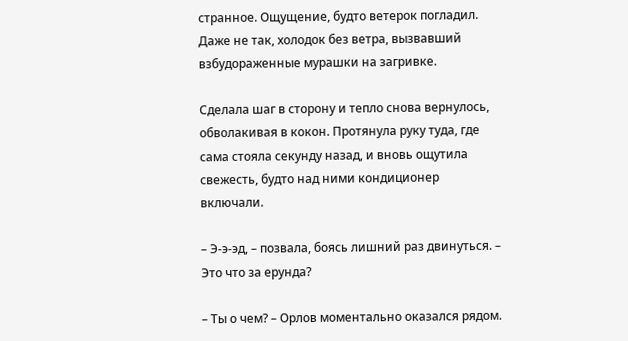странное. Ощущение, будто ветерок погладил. Даже не так, холодок без ветра, вызвавший взбудораженные мурашки на загривке.

Сделала шаг в сторону и тепло снова вернулось, обволакивая в кокон. Протянула руку туда, где сама стояла секунду назад, и вновь ощутила свежесть, будто над ними кондиционер включали.

– Э-э-эд, – позвала, боясь лишний раз двинуться. – Это что за ерунда?

– Ты о чем? – Орлов моментально оказался рядом.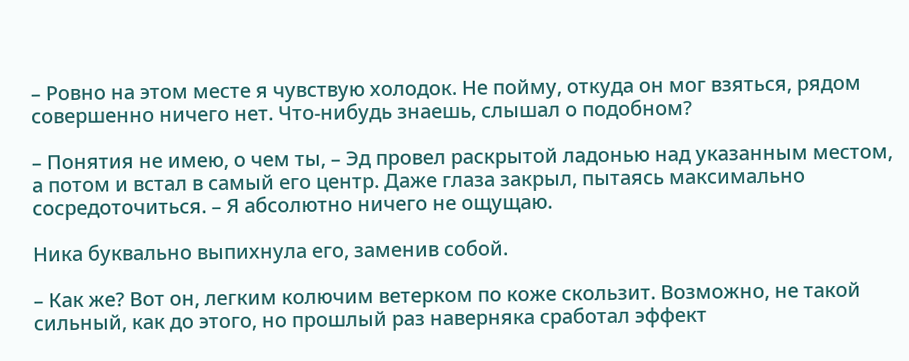– Ровно на этом месте я чувствую холодок. Не пойму, откуда он мог взяться, рядом совершенно ничего нет. Что-нибудь знаешь, слышал о подобном?

– Понятия не имею, о чем ты, – Эд провел раскрытой ладонью над указанным местом, а потом и встал в самый его центр. Даже глаза закрыл, пытаясь максимально сосредоточиться. – Я абсолютно ничего не ощущаю.

Ника буквально выпихнула его, заменив собой.

– Как же? Вот он, легким колючим ветерком по коже скользит. Возможно, не такой сильный, как до этого, но прошлый раз наверняка сработал эффект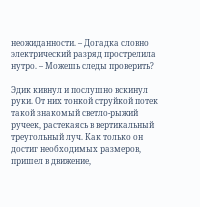неожиданности. – Догадка словно электрический разряд прострелила нутро. – Можешь следы проверить?

Эдик кивнул и послушно вскинул руки. От них тонкой струйкой потек такой знакомый светло-рыжий ручеек, растекаясь в вертикальный треугольный луч. Как только он достиг необходимых размеров, пришел в движение,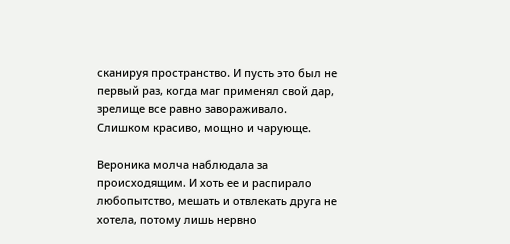сканируя пространство. И пусть это был не первый раз, когда маг применял свой дар, зрелище все равно завораживало. Слишком красиво, мощно и чарующе.

Вероника молча наблюдала за происходящим. И хоть ее и распирало любопытство, мешать и отвлекать друга не хотела, потому лишь нервно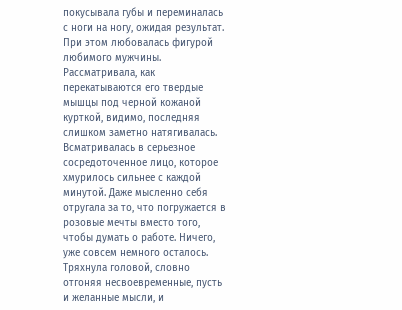покусывала губы и переминалась с ноги на ногу, ожидая результат. При этом любовалась фигурой любимого мужчины. Рассматривала, как перекатываются его твердые мышцы под черной кожаной курткой, видимо, последняя слишком заметно натягивалась. Всматривалась в серьезное сосредоточенное лицо, которое хмурилось сильнее с каждой минутой. Даже мысленно себя отругала за то, что погружается в розовые мечты вместо того, чтобы думать о работе. Ничего, уже совсем немного осталось. Тряхнула головой, словно отгоняя несвоевременные, пусть и желанные мысли, и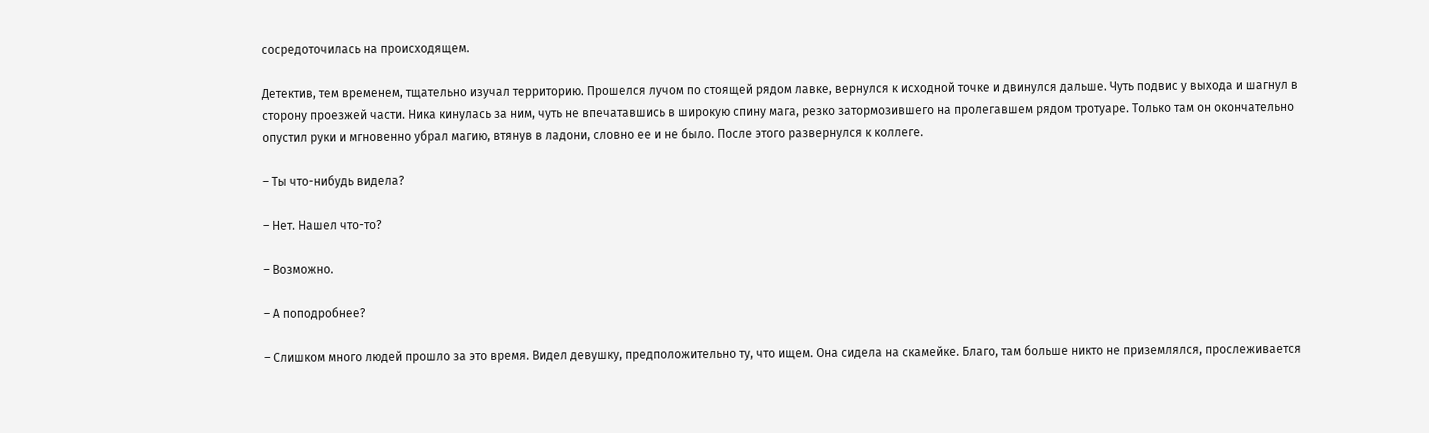сосредоточилась на происходящем.

Детектив, тем временем, тщательно изучал территорию. Прошелся лучом по стоящей рядом лавке, вернулся к исходной точке и двинулся дальше. Чуть подвис у выхода и шагнул в сторону проезжей части. Ника кинулась за ним, чуть не впечатавшись в широкую спину мага, резко затормозившего на пролегавшем рядом тротуаре. Только там он окончательно опустил руки и мгновенно убрал магию, втянув в ладони, словно ее и не было. После этого развернулся к коллеге.

– Ты что-нибудь видела?

– Нет. Нашел что-то?

– Возможно.

– А поподробнее?

– Слишком много людей прошло за это время. Видел девушку, предположительно ту, что ищем. Она сидела на скамейке. Благо, там больше никто не приземлялся, прослеживается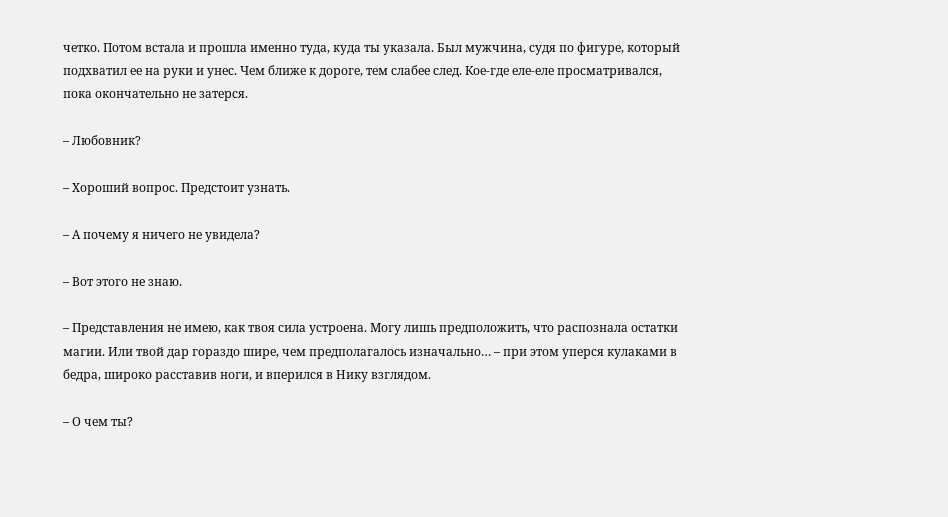четко. Потом встала и прошла именно туда, куда ты указала. Был мужчина, судя по фигуре, который подхватил ее на руки и унес. Чем ближе к дороге, тем слабее след. Кое-где еле-еле просматривался, пока окончательно не затерся.

– Любовник?

– Хороший вопрос. Предстоит узнать.

– А почему я ничего не увидела?

– Вот этого не знаю.

– Представления не имею, как твоя сила устроена. Могу лишь предположить, что распознала остатки магии. Или твой дар гораздо шире, чем предполагалось изначально… – при этом уперся кулаками в бедра, широко расставив ноги, и вперился в Нику взглядом.

– О чем ты?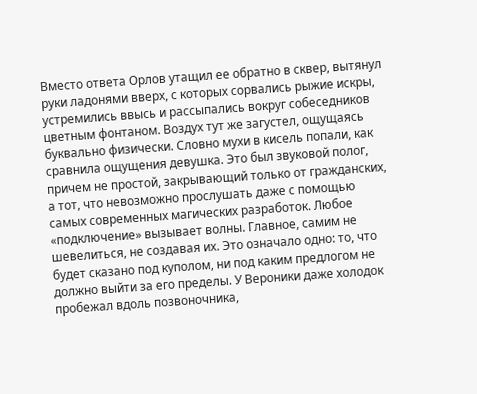Вместо ответа Орлов утащил ее обратно в сквер, вытянул руки ладонями вверх, с которых сорвались рыжие искры, устремились ввысь и рассыпались вокруг собеседников цветным фонтаном. Воздух тут же загустел, ощущаясь буквально физически. Словно мухи в кисель попали, как сравнила ощущения девушка. Это был звуковой полог, причем не простой, закрывающий только от гражданских, а тот, что невозможно прослушать даже с помощью самых современных магических разработок. Любое «подключение» вызывает волны. Главное, самим не шевелиться, не создавая их. Это означало одно: то, что будет сказано под куполом, ни под каким предлогом не должно выйти за его пределы. У Вероники даже холодок пробежал вдоль позвоночника,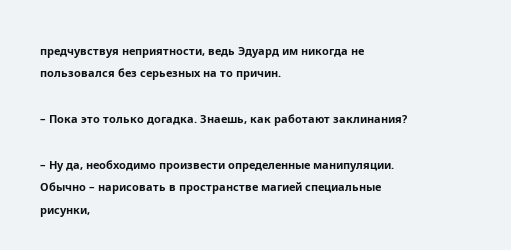предчувствуя неприятности, ведь Эдуард им никогда не пользовался без серьезных на то причин.

– Пока это только догадка. Знаешь, как работают заклинания?

– Ну да, необходимо произвести определенные манипуляции. Обычно – нарисовать в пространстве магией специальные рисунки,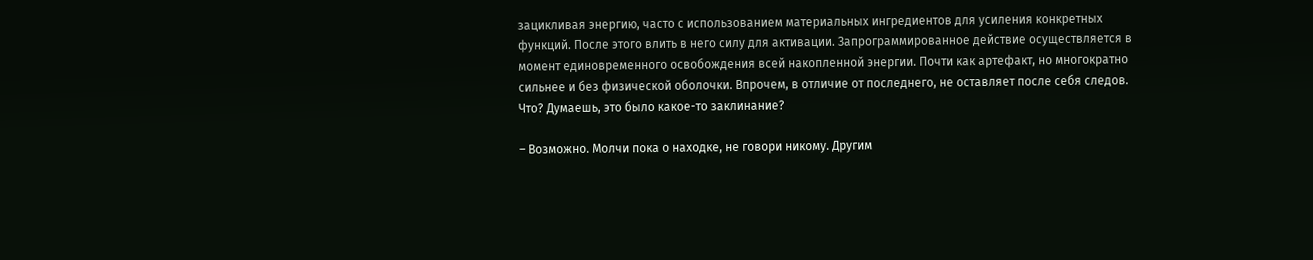зацикливая энергию, часто с использованием материальных ингредиентов для усиления конкретных функций. После этого влить в него силу для активации. Запрограммированное действие осуществляется в момент единовременного освобождения всей накопленной энергии. Почти как артефакт, но многократно сильнее и без физической оболочки. Впрочем, в отличие от последнего, не оставляет после себя следов. Что? Думаешь, это было какое-то заклинание?

– Возможно. Молчи пока о находке, не говори никому. Другим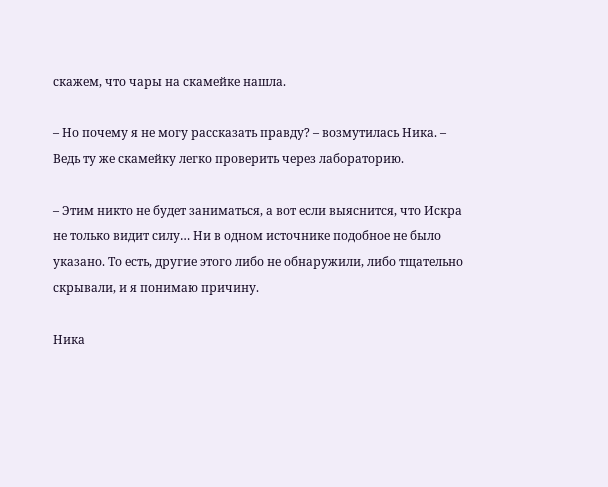скажем, что чары на скамейке нашла.

– Но почему я не могу рассказать правду? – возмутилась Ника. – Ведь ту же скамейку легко проверить через лабораторию.

– Этим никто не будет заниматься, а вот если выяснится, что Искра не только видит силу… Ни в одном источнике подобное не было указано. То есть, другие этого либо не обнаружили, либо тщательно скрывали, и я понимаю причину.

Ника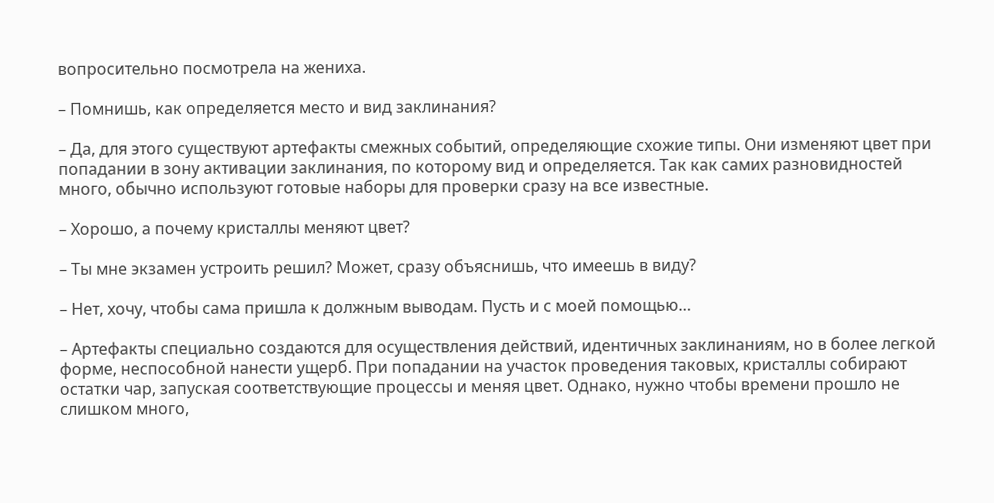вопросительно посмотрела на жениха.

– Помнишь, как определяется место и вид заклинания?

– Да, для этого существуют артефакты смежных событий, определяющие схожие типы. Они изменяют цвет при попадании в зону активации заклинания, по которому вид и определяется. Так как самих разновидностей много, обычно используют готовые наборы для проверки сразу на все известные.

– Хорошо, а почему кристаллы меняют цвет?

– Ты мне экзамен устроить решил? Может, сразу объяснишь, что имеешь в виду?

– Нет, хочу, чтобы сама пришла к должным выводам. Пусть и с моей помощью…

– Артефакты специально создаются для осуществления действий, идентичных заклинаниям, но в более легкой форме, неспособной нанести ущерб. При попадании на участок проведения таковых, кристаллы собирают остатки чар, запуская соответствующие процессы и меняя цвет. Однако, нужно чтобы времени прошло не слишком много,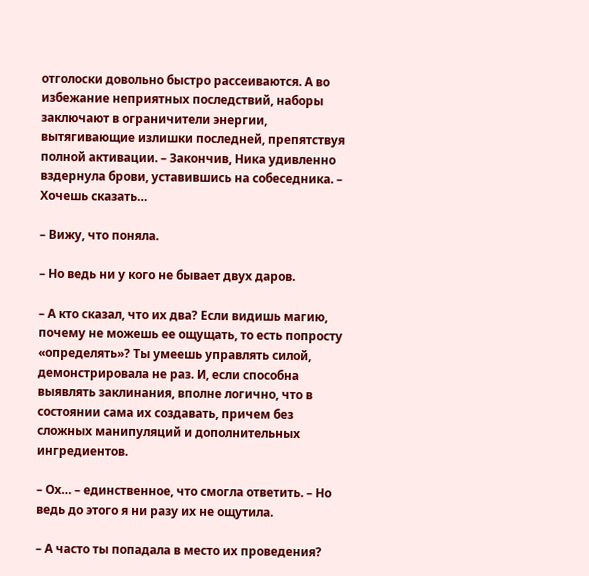отголоски довольно быстро рассеиваются. А во избежание неприятных последствий, наборы заключают в ограничители энергии, вытягивающие излишки последней, препятствуя полной активации. – Закончив, Ника удивленно вздернула брови, уставившись на собеседника. – Хочешь сказать…

– Вижу, что поняла.

– Но ведь ни у кого не бывает двух даров.

– А кто сказал, что их два? Если видишь магию, почему не можешь ее ощущать, то есть попросту «определять»? Ты умеешь управлять силой, демонстрировала не раз. И, если способна выявлять заклинания, вполне логично, что в состоянии сама их создавать, причем без сложных манипуляций и дополнительных ингредиентов.

– Ох… – единственное, что смогла ответить. – Но ведь до этого я ни разу их не ощутила.

– А часто ты попадала в место их проведения?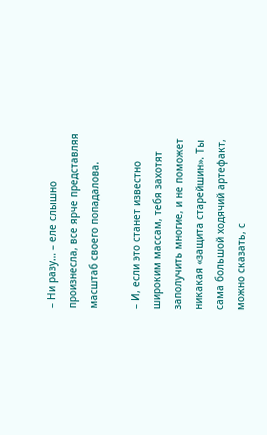– Ни разу… – еле слышно произнесла, все ярче представляя масштаб своего попадалова.

– И, если это станет известно широким массам, тебя захотят заполучить многие, и не поможет никакая «защита старейшин». Ты сама большой ходячий артефакт, можно сказать, с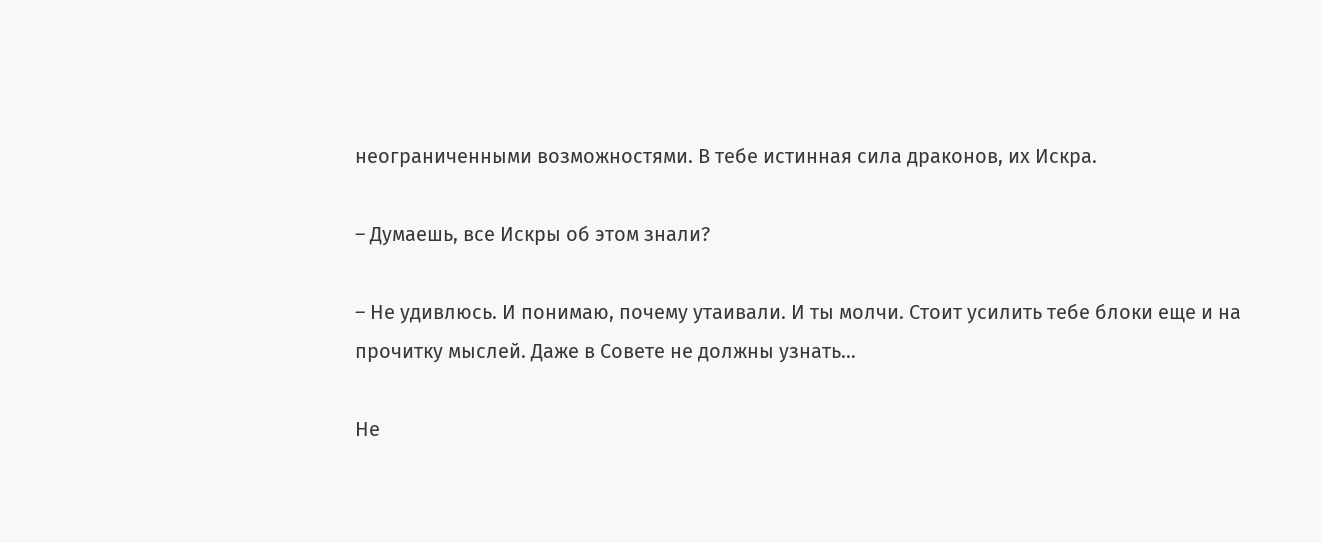неограниченными возможностями. В тебе истинная сила драконов, их Искра.

– Думаешь, все Искры об этом знали?

– Не удивлюсь. И понимаю, почему утаивали. И ты молчи. Стоит усилить тебе блоки еще и на прочитку мыслей. Даже в Совете не должны узнать…

Не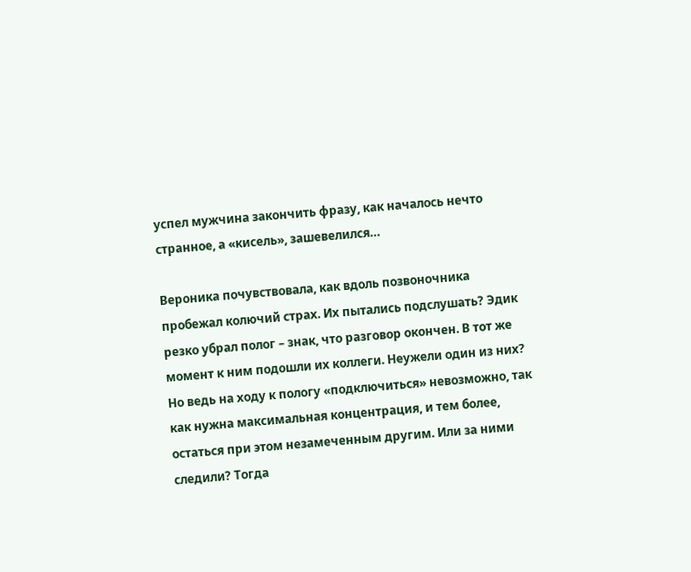успел мужчина закончить фразу, как началось нечто странное, а «кисель», зашевелился…

Вероника почувствовала, как вдоль позвоночника пробежал колючий страх. Их пытались подслушать? Эдик резко убрал полог – знак, что разговор окончен. В тот же момент к ним подошли их коллеги. Неужели один из них? Но ведь на ходу к пологу «подключиться» невозможно, так как нужна максимальная концентрация, и тем более, остаться при этом незамеченным другим. Или за ними следили? Тогда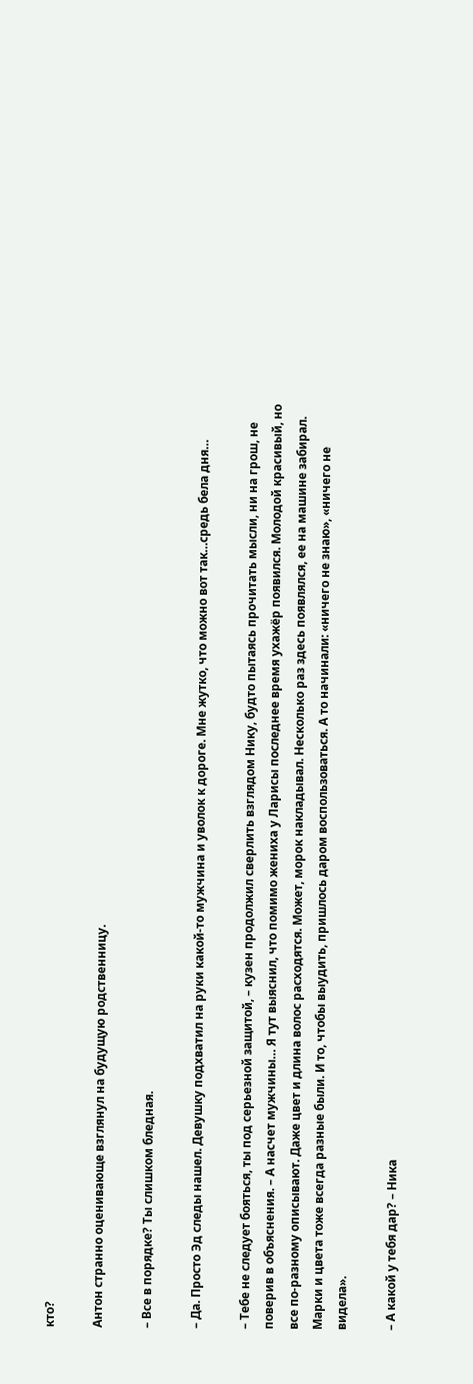кто?

Антон странно оценивающе взглянул на будущую родственницу.

– Все в порядке? Ты слишком бледная.

– Да. Просто Эд следы нашел. Девушку подхватил на руки какой-то мужчина и уволок к дороге. Мне жутко, что можно вот так…средь бела дня…

– Тебе не следует бояться, ты под серьезной защитой, – кузен продолжил сверлить взглядом Нику, будто пытаясь прочитать мысли, ни на грош, не поверив в объяснения. – А насчет мужчины… Я тут выяснил, что помимо жениха у Ларисы последнее время ухажёр появился. Молодой красивый, но все по-разному описывают. Даже цвет и длина волос расходятся. Может, морок накладывал. Несколько раз здесь появлялся, ее на машине забирал. Марки и цвета тоже всегда разные были. И то, чтобы выудить, пришлось даром воспользоваться. А то начинали: «ничего не знаю», «ничего не видела».

– А какой у тебя дар? – Ника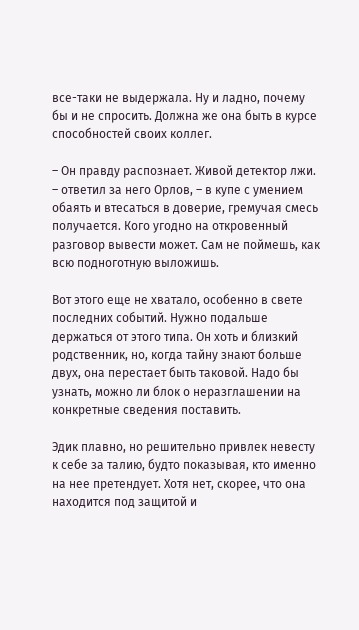все-таки не выдержала. Ну и ладно, почему бы и не спросить. Должна же она быть в курсе способностей своих коллег.

– Он правду распознает. Живой детектор лжи. – ответил за него Орлов, – в купе с умением обаять и втесаться в доверие, гремучая смесь получается. Кого угодно на откровенный разговор вывести может. Сам не поймешь, как всю подноготную выложишь.

Вот этого еще не хватало, особенно в свете последних событий. Нужно подальше держаться от этого типа. Он хоть и близкий родственник, но, когда тайну знают больше двух, она перестает быть таковой. Надо бы узнать, можно ли блок о неразглашении на конкретные сведения поставить.

Эдик плавно, но решительно привлек невесту к себе за талию, будто показывая, кто именно на нее претендует. Хотя нет, скорее, что она находится под защитой и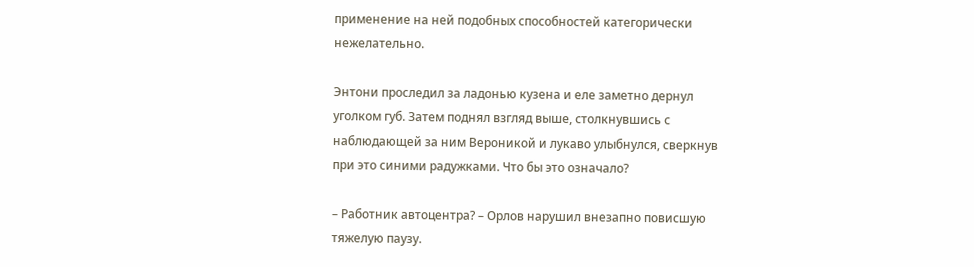применение на ней подобных способностей категорически нежелательно.

Энтони проследил за ладонью кузена и еле заметно дернул уголком губ. Затем поднял взгляд выше, столкнувшись с наблюдающей за ним Вероникой и лукаво улыбнулся, сверкнув при это синими радужками. Что бы это означало?

– Работник автоцентра? – Орлов нарушил внезапно повисшую тяжелую паузу.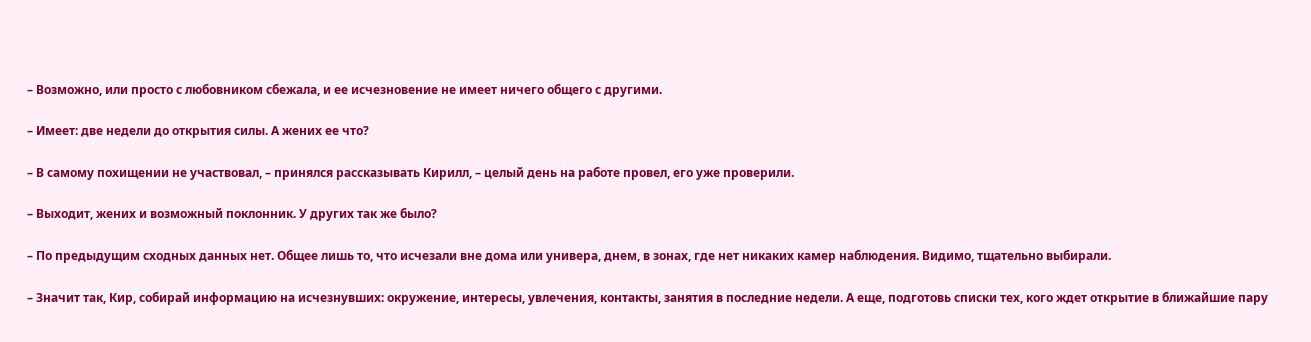– Возможно, или просто с любовником сбежала, и ее исчезновение не имеет ничего общего с другими.

– Имеет: две недели до открытия силы. А жених ее что?

– В самому похищении не участвовал, – принялся рассказывать Кирилл, – целый день на работе провел, его уже проверили.

– Выходит, жених и возможный поклонник. У других так же было?

– По предыдущим сходных данных нет. Общее лишь то, что исчезали вне дома или универа, днем, в зонах, где нет никаких камер наблюдения. Видимо, тщательно выбирали.

– Значит так, Кир, собирай информацию на исчезнувших: окружение, интересы, увлечения, контакты, занятия в последние недели. А еще, подготовь списки тех, кого ждет открытие в ближайшие пару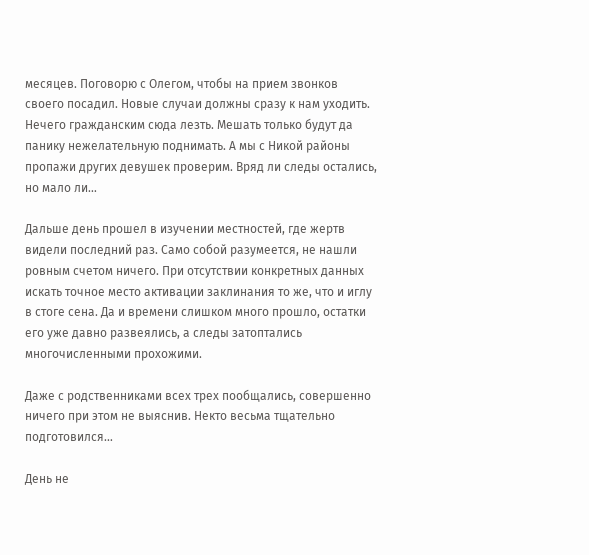месяцев. Поговорю с Олегом, чтобы на прием звонков своего посадил. Новые случаи должны сразу к нам уходить. Нечего гражданским сюда лезть. Мешать только будут да панику нежелательную поднимать. А мы с Никой районы пропажи других девушек проверим. Вряд ли следы остались, но мало ли…

Дальше день прошел в изучении местностей, где жертв видели последний раз. Само собой разумеется, не нашли ровным счетом ничего. При отсутствии конкретных данных искать точное место активации заклинания то же, что и иглу в стоге сена. Да и времени слишком много прошло, остатки его уже давно развеялись, а следы затоптались многочисленными прохожими.

Даже с родственниками всех трех пообщались, совершенно ничего при этом не выяснив. Некто весьма тщательно подготовился…

День не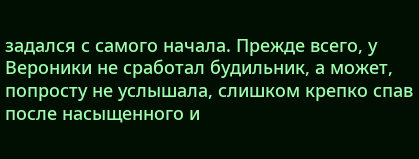задался с самого начала. Прежде всего, у Вероники не сработал будильник, а может, попросту не услышала, слишком крепко спав после насыщенного и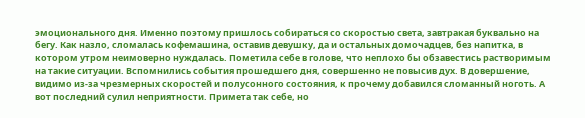эмоционального дня. Именно поэтому пришлось собираться со скоростью света, завтракая буквально на бегу. Как назло, сломалась кофемашина, оставив девушку, да и остальных домочадцев, без напитка, в котором утром неимоверно нуждалась. Пометила себе в голове, что неплохо бы обзавестись растворимым на такие ситуации. Вспомнились события прошедшего дня, совершенно не повысив дух. В довершение, видимо из-за чрезмерных скоростей и полусонного состояния, к прочему добавился сломанный ноготь. А вот последний сулил неприятности. Примета так себе, но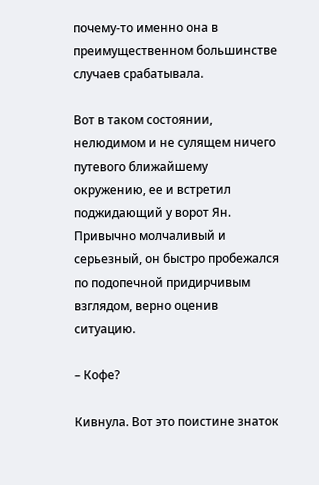почему-то именно она в преимущественном большинстве случаев срабатывала.

Вот в таком состоянии, нелюдимом и не сулящем ничего путевого ближайшему окружению, ее и встретил поджидающий у ворот Ян. Привычно молчаливый и серьезный, он быстро пробежался по подопечной придирчивым взглядом, верно оценив ситуацию.

– Кофе?

Кивнула. Вот это поистине знаток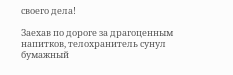своего дела!

Заехав по дороге за драгоценным напитков, телохранитель сунул бумажный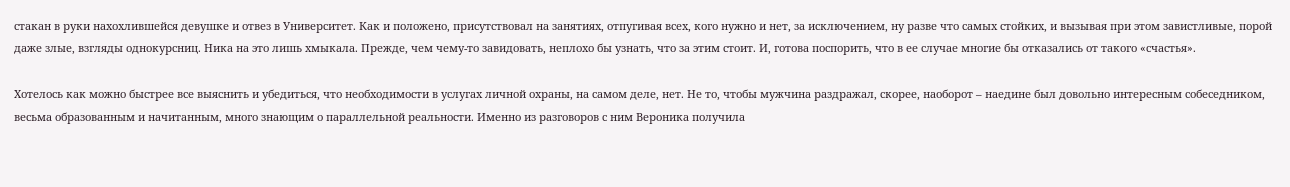стакан в руки нахохлившейся девушке и отвез в Университет. Как и положено, присутствовал на занятиях, отпугивая всех, кого нужно и нет, за исключением, ну разве что самых стойких, и вызывая при этом завистливые, порой даже злые, взгляды однокурсниц. Ника на это лишь хмыкала. Прежде, чем чему-то завидовать, неплохо бы узнать, что за этим стоит. И, готова поспорить, что в ее случае многие бы отказались от такого «счастья».

Хотелось как можно быстрее все выяснить и убедиться, что необходимости в услугах личной охраны, на самом деле, нет. Не то, чтобы мужчина раздражал, скорее, наоборот – наедине был довольно интересным собеседником, весьма образованным и начитанным, много знающим о параллельной реальности. Именно из разговоров с ним Вероника получила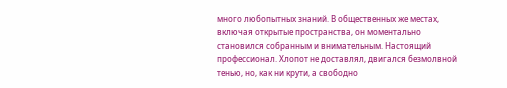много любопытных знаний. В общественных же местах, включая открытые пространства, он моментально становился собранным и внимательным. Настоящий профессионал. Хлопот не доставлял, двигался безмолвной тенью, но, как ни крути, а свободно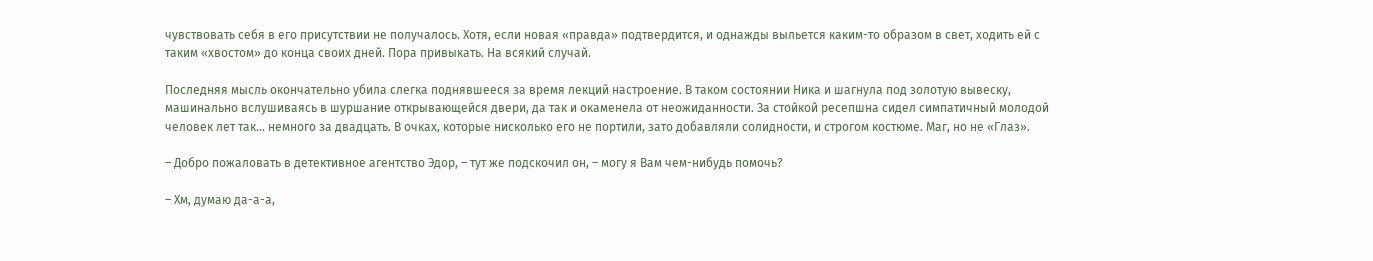чувствовать себя в его присутствии не получалось. Хотя, если новая «правда» подтвердится, и однажды выльется каким-то образом в свет, ходить ей с таким «хвостом» до конца своих дней. Пора привыкать. На всякий случай.

Последняя мысль окончательно убила слегка поднявшееся за время лекций настроение. В таком состоянии Ника и шагнула под золотую вывеску, машинально вслушиваясь в шуршание открывающейся двери, да так и окаменела от неожиданности. За стойкой ресепшна сидел симпатичный молодой человек лет так... немного за двадцать. В очках, которые нисколько его не портили, зато добавляли солидности, и строгом костюме. Маг, но не «Глаз».

– Добро пожаловать в детективное агентство Эдор, – тут же подскочил он, – могу я Вам чем-нибудь помочь?

– Хм, думаю да-а-а,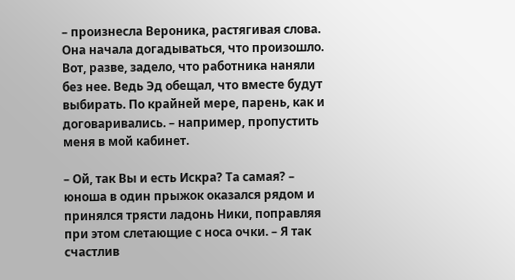– произнесла Вероника, растягивая слова. Она начала догадываться, что произошло. Вот, разве, задело, что работника наняли без нее. Ведь Эд обещал, что вместе будут выбирать. По крайней мере, парень, как и договаривались. – например, пропустить меня в мой кабинет.

– Ой, так Вы и есть Искра? Та самая? – юноша в один прыжок оказался рядом и принялся трясти ладонь Ники, поправляя при этом слетающие с носа очки. – Я так счастлив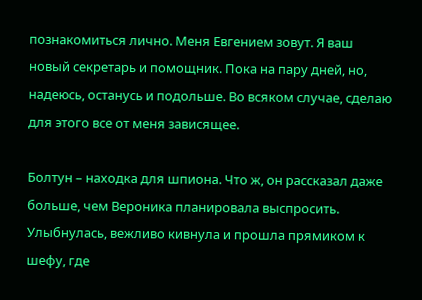познакомиться лично. Меня Евгением зовут. Я ваш новый секретарь и помощник. Пока на пару дней, но, надеюсь, останусь и подольше. Во всяком случае, сделаю для этого все от меня зависящее.

Болтун – находка для шпиона. Что ж, он рассказал даже больше, чем Вероника планировала выспросить. Улыбнулась, вежливо кивнула и прошла прямиком к шефу, где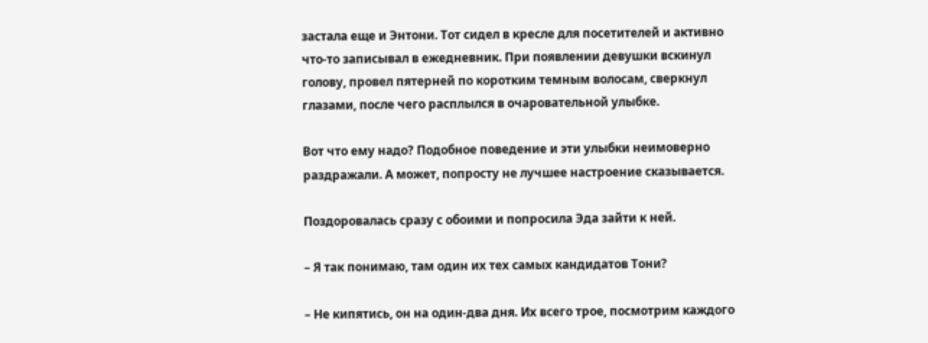застала еще и Энтони. Тот сидел в кресле для посетителей и активно что-то записывал в ежедневник. При появлении девушки вскинул голову, провел пятерней по коротким темным волосам, сверкнул глазами, после чего расплылся в очаровательной улыбке.

Вот что ему надо? Подобное поведение и эти улыбки неимоверно раздражали. А может, попросту не лучшее настроение сказывается.

Поздоровалась сразу с обоими и попросила Эда зайти к ней.

– Я так понимаю, там один их тех самых кандидатов Тони?

– Не кипятись, он на один-два дня. Их всего трое, посмотрим каждого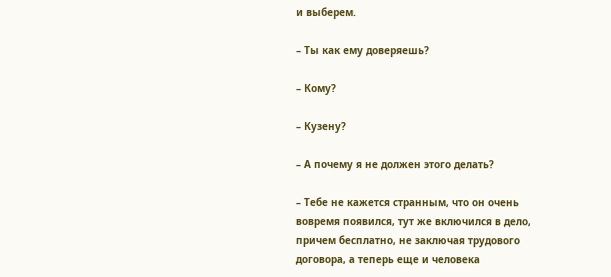и выберем.

– Ты как ему доверяешь?

– Кому?

– Кузену?

– А почему я не должен этого делать?

– Тебе не кажется странным, что он очень вовремя появился, тут же включился в дело, причем бесплатно, не заключая трудового договора, а теперь еще и человека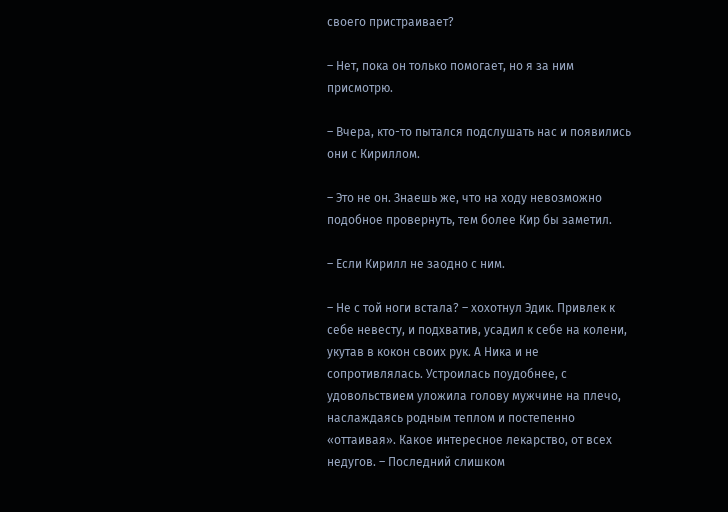своего пристраивает?

– Нет, пока он только помогает, но я за ним присмотрю.

– Вчера, кто-то пытался подслушать нас и появились они с Кириллом.

– Это не он. Знаешь же, что на ходу невозможно подобное провернуть, тем более Кир бы заметил.

– Если Кирилл не заодно с ним.

– Не с той ноги встала? – хохотнул Эдик. Привлек к себе невесту, и подхватив, усадил к себе на колени, укутав в кокон своих рук. А Ника и не сопротивлялась. Устроилась поудобнее, с удовольствием уложила голову мужчине на плечо, наслаждаясь родным теплом и постепенно «оттаивая». Какое интересное лекарство, от всех недугов. – Последний слишком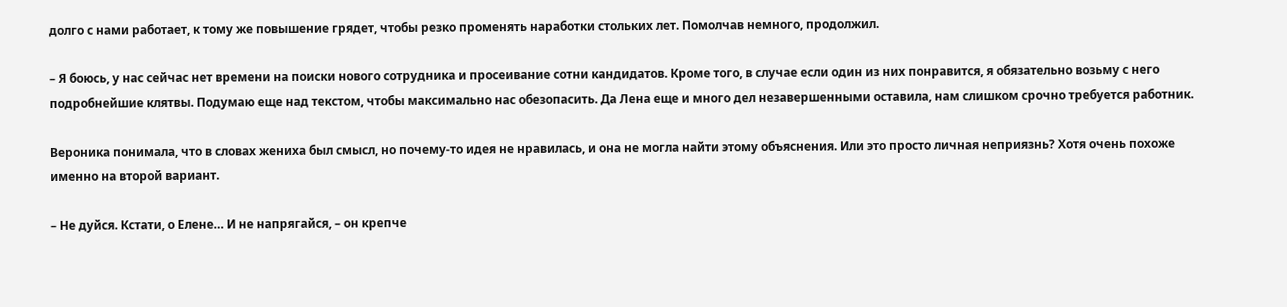долго с нами работает, к тому же повышение грядет, чтобы резко променять наработки стольких лет. Помолчав немного, продолжил.

– Я боюсь, у нас сейчас нет времени на поиски нового сотрудника и просеивание сотни кандидатов. Кроме того, в случае если один из них понравится, я обязательно возьму с него подробнейшие клятвы. Подумаю еще над текстом, чтобы максимально нас обезопасить. Да Лена еще и много дел незавершенными оставила, нам слишком срочно требуется работник.

Вероника понимала, что в словах жениха был смысл, но почему-то идея не нравилась, и она не могла найти этому объяснения. Или это просто личная неприязнь? Хотя очень похоже именно на второй вариант.

– Не дуйся. Кстати, о Елене… И не напрягайся, – он крепче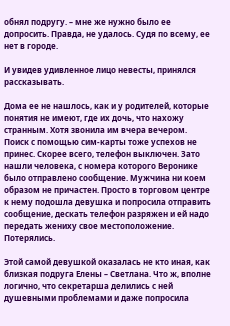обнял подругу. – мне же нужно было ее допросить. Правда, не удалось. Судя по всему, ее нет в городе.

И увидев удивленное лицо невесты, принялся рассказывать.

Дома ее не нашлось, как и у родителей, которые понятия не имеют, где их дочь, что нахожу странным. Хотя звонила им вчера вечером. Поиск с помощью сим-карты тоже успехов не принес. Скорее всего, телефон выключен. Зато нашли человека, с номера которого Веронике было отправлено сообщение. Мужчина ни коем образом не причастен. Просто в торговом центре к нему подошла девушка и попросила отправить сообщение, дескать телефон разряжен и ей надо передать жениху свое местоположение. Потерялись.

Этой самой девушкой оказалась не кто иная, как близкая подруга Елены – Светлана. Что ж, вполне логично, что секретарша делились с ней душевными проблемами и даже попросила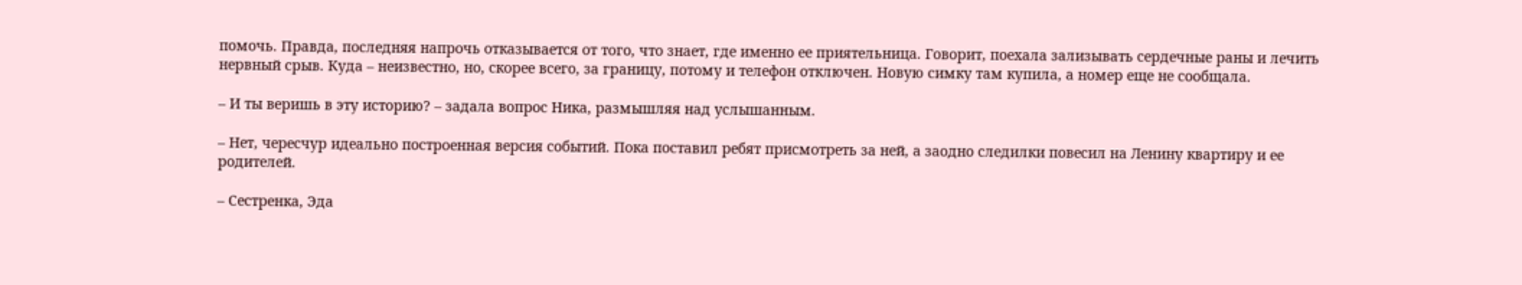помочь. Правда, последняя напрочь отказывается от того, что знает, где именно ее приятельница. Говорит, поехала зализывать сердечные раны и лечить нервный срыв. Куда – неизвестно, но, скорее всего, за границу, потому и телефон отключен. Новую симку там купила, а номер еще не сообщала.

– И ты веришь в эту историю? – задала вопрос Ника, размышляя над услышанным.

– Нет, чересчур идеально построенная версия событий. Пока поставил ребят присмотреть за ней, а заодно следилки повесил на Ленину квартиру и ее родителей.

– Сестренка, Эда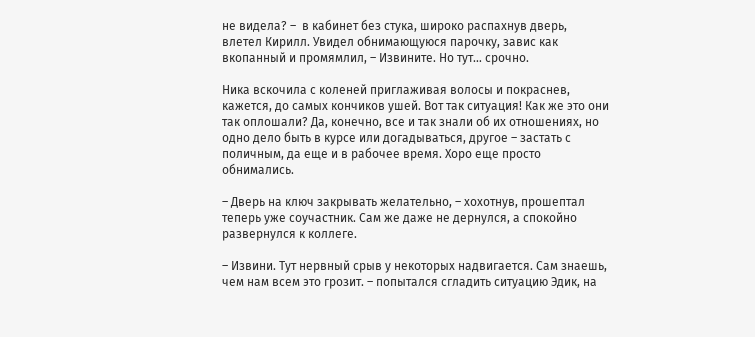не видела? –  в кабинет без стука, широко распахнув дверь, влетел Кирилл. Увидел обнимающуюся парочку, завис как вкопанный и промямлил, – Извините. Но тут… срочно.

Ника вскочила с коленей приглаживая волосы и покраснев, кажется, до самых кончиков ушей. Вот так ситуация! Как же это они так оплошали? Да, конечно, все и так знали об их отношениях, но одно дело быть в курсе или догадываться, другое – застать с поличным, да еще и в рабочее время. Хоро еще просто обнимались.

– Дверь на ключ закрывать желательно, – хохотнув, прошептал теперь уже соучастник. Сам же даже не дернулся, а спокойно развернулся к коллеге.

– Извини. Тут нервный срыв у некоторых надвигается. Сам знаешь, чем нам всем это грозит. – попытался сгладить ситуацию Эдик, на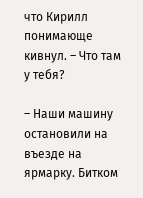что Кирилл понимающе кивнул. – Что там у тебя?

– Наши машину остановили на въезде на ярмарку. Битком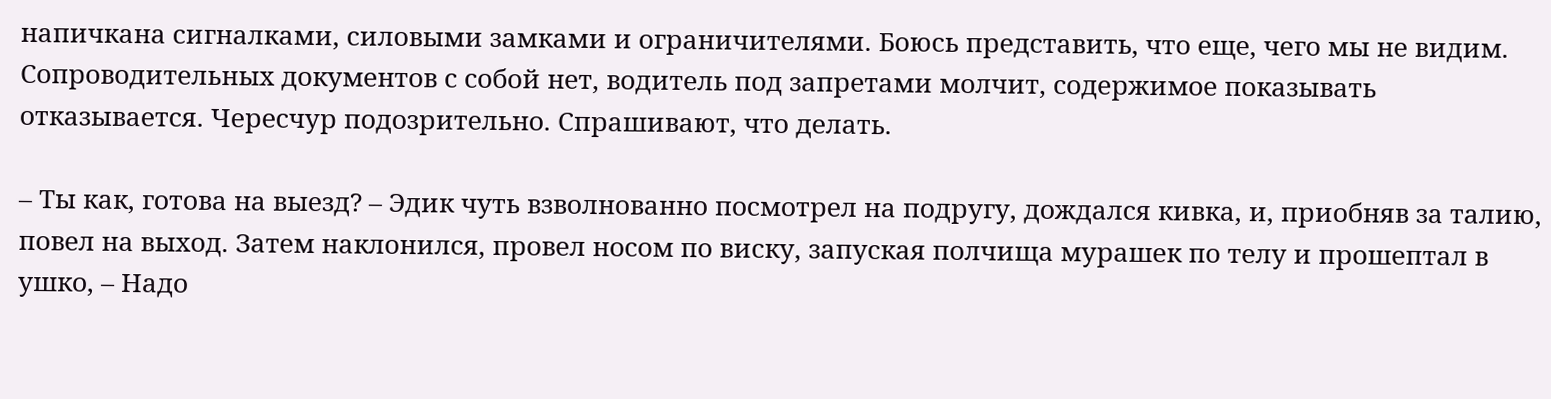напичкана сигналками, силовыми замками и ограничителями. Боюсь представить, что еще, чего мы не видим. Сопроводительных документов с собой нет, водитель под запретами молчит, содержимое показывать отказывается. Чересчур подозрительно. Спрашивают, что делать.

– Ты как, готова на выезд? – Эдик чуть взволнованно посмотрел на подругу, дождался кивка, и, приобняв за талию, повел на выход. Затем наклонился, провел носом по виску, запуская полчища мурашек по телу и прошептал в ушко, – Надо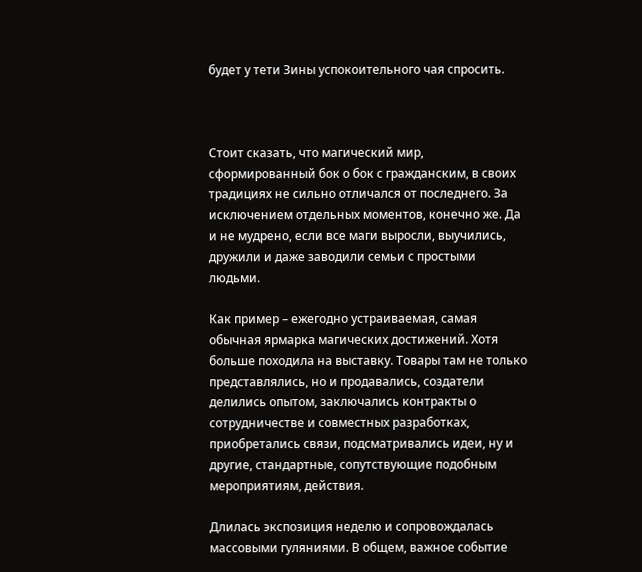будет у тети Зины успокоительного чая спросить.



Стоит сказать, что магический мир, сформированный бок о бок с гражданским, в своих традициях не сильно отличался от последнего. За исключением отдельных моментов, конечно же. Да и не мудрено, если все маги выросли, выучились, дружили и даже заводили семьи с простыми людьми.

Как пример – ежегодно устраиваемая, самая обычная ярмарка магических достижений. Хотя больше походила на выставку. Товары там не только представлялись, но и продавались, создатели делились опытом, заключались контракты о сотрудничестве и совместных разработках, приобретались связи, подсматривались идеи, ну и другие, стандартные, сопутствующие подобным мероприятиям, действия.

Длилась экспозиция неделю и сопровождалась массовыми гуляниями. В общем, важное событие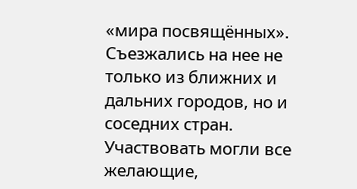«мира посвящённых». Съезжались на нее не только из ближних и дальних городов, но и соседних стран. Участвовать могли все желающие,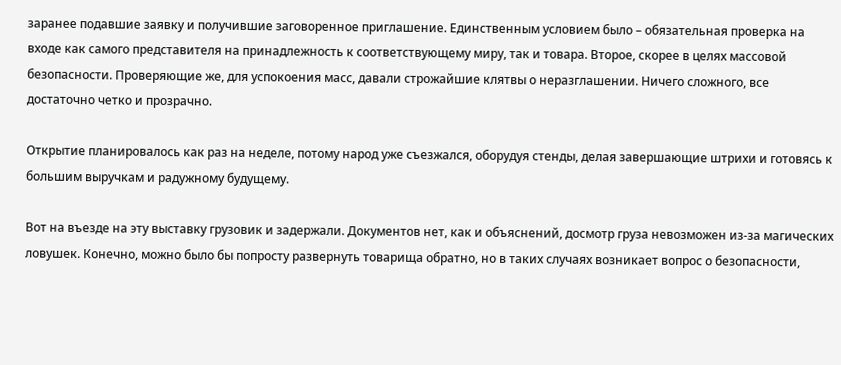заранее подавшие заявку и получившие заговоренное приглашение. Единственным условием было – обязательная проверка на входе как самого представителя на принадлежность к соответствующему миру, так и товара. Второе, скорее в целях массовой безопасности. Проверяющие же, для успокоения масс, давали строжайшие клятвы о неразглашении. Ничего сложного, все достаточно четко и прозрачно.

Открытие планировалось как раз на неделе, потому народ уже съезжался, оборудуя стенды, делая завершающие штрихи и готовясь к большим выручкам и радужному будущему.

Вот на въезде на эту выставку грузовик и задержали. Документов нет, как и объяснений, досмотр груза невозможен из-за магических ловушек. Конечно, можно было бы попросту развернуть товарища обратно, но в таких случаях возникает вопрос о безопасности,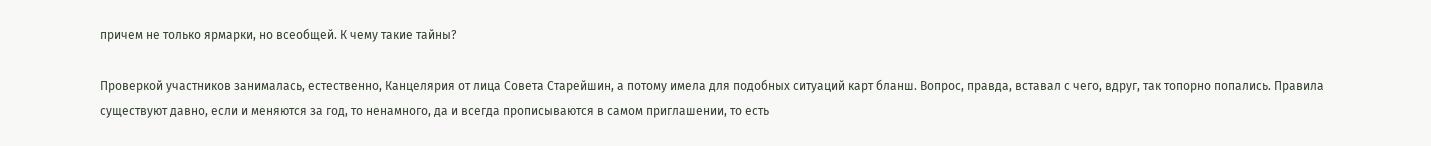причем не только ярмарки, но всеобщей. К чему такие тайны?

Проверкой участников занималась, естественно, Канцелярия от лица Совета Старейшин, а потому имела для подобных ситуаций карт бланш. Вопрос, правда, вставал с чего, вдруг, так топорно попались. Правила существуют давно, если и меняются за год, то ненамного, да и всегда прописываются в самом приглашении, то есть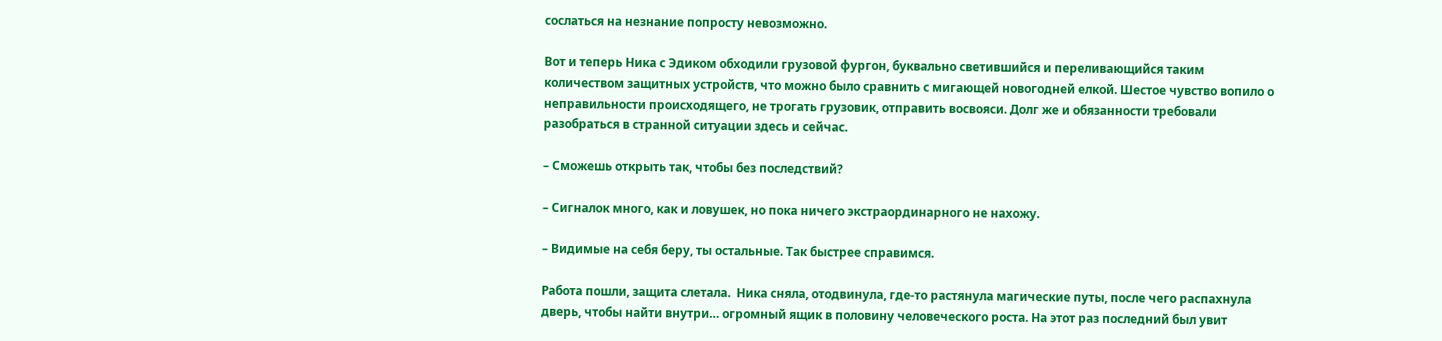сослаться на незнание попросту невозможно.

Вот и теперь Ника с Эдиком обходили грузовой фургон, буквально светившийся и переливающийся таким количеством защитных устройств, что можно было сравнить с мигающей новогодней елкой. Шестое чувство вопило о неправильности происходящего, не трогать грузовик, отправить восвояси. Долг же и обязанности требовали разобраться в странной ситуации здесь и сейчас.

– Сможешь открыть так, чтобы без последствий?

– Сигналок много, как и ловушек, но пока ничего экстраординарного не нахожу.

– Видимые на себя беру, ты остальные. Так быстрее справимся.

Работа пошли, защита слетала.  Ника сняла, отодвинула, где-то растянула магические путы, после чего распахнула дверь, чтобы найти внутри… огромный ящик в половину человеческого роста. На этот раз последний был увит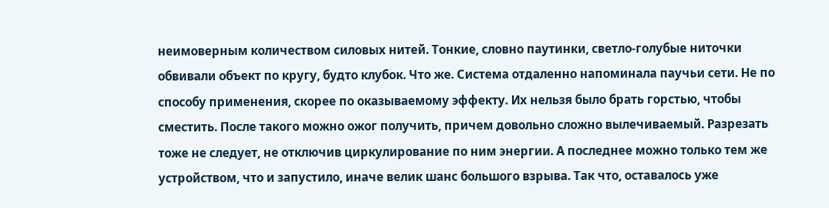неимоверным количеством силовых нитей. Тонкие, словно паутинки, светло-голубые ниточки обвивали объект по кругу, будто клубок. Что же. Система отдаленно напоминала паучьи сети. Не по способу применения, скорее по оказываемому эффекту. Их нельзя было брать горстью, чтобы сместить. После такого можно ожог получить, причем довольно сложно вылечиваемый. Разрезать тоже не следует, не отключив циркулирование по ним энергии. А последнее можно только тем же устройством, что и запустило, иначе велик шанс большого взрыва. Так что, оставалось уже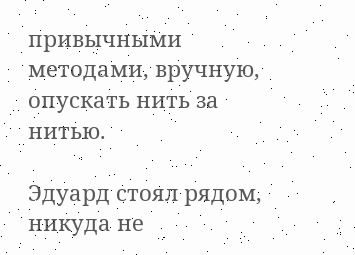привычными методами, вручную, опускать нить за нитью.

Эдуард стоял рядом, никуда не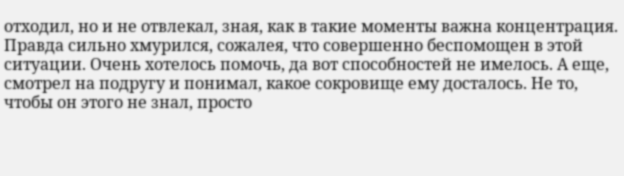отходил, но и не отвлекал, зная, как в такие моменты важна концентрация. Правда сильно хмурился, сожалея, что совершенно беспомощен в этой ситуации. Очень хотелось помочь, да вот способностей не имелось. А еще, смотрел на подругу и понимал, какое сокровище ему досталось. Не то, чтобы он этого не знал, просто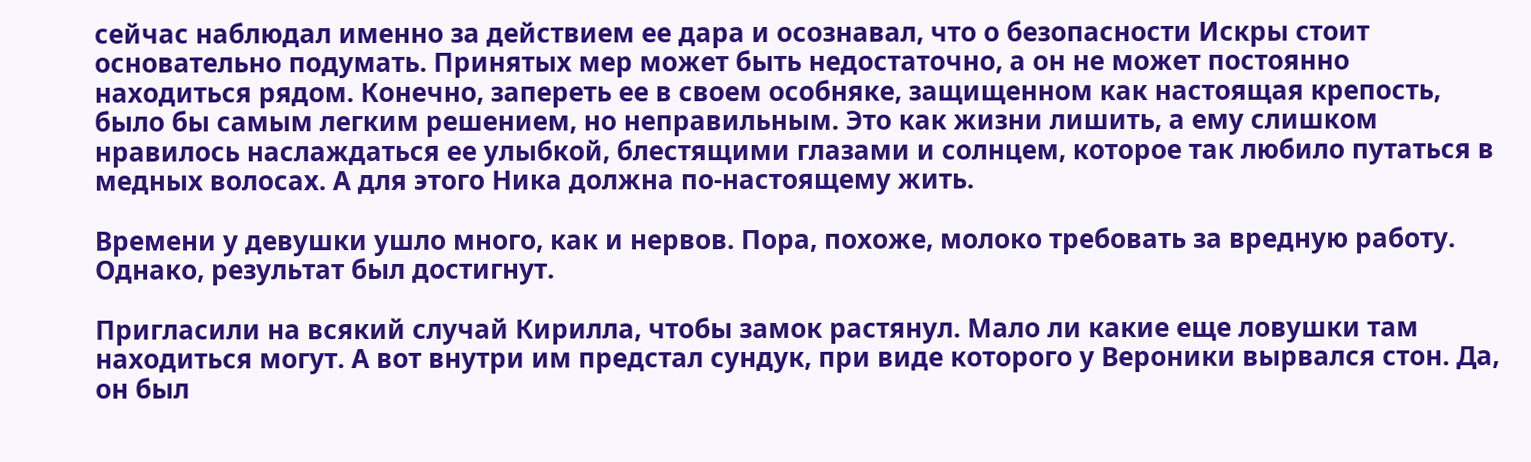сейчас наблюдал именно за действием ее дара и осознавал, что о безопасности Искры стоит основательно подумать. Принятых мер может быть недостаточно, а он не может постоянно находиться рядом. Конечно, запереть ее в своем особняке, защищенном как настоящая крепость, было бы самым легким решением, но неправильным. Это как жизни лишить, а ему слишком нравилось наслаждаться ее улыбкой, блестящими глазами и солнцем, которое так любило путаться в медных волосах. А для этого Ника должна по-настоящему жить.

Времени у девушки ушло много, как и нервов. Пора, похоже, молоко требовать за вредную работу. Однако, результат был достигнут.

Пригласили на всякий случай Кирилла, чтобы замок растянул. Мало ли какие еще ловушки там находиться могут. А вот внутри им предстал сундук, при виде которого у Вероники вырвался стон. Да, он был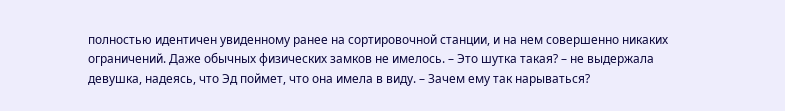полностью идентичен увиденному ранее на сортировочной станции, и на нем совершенно никаких ограничений. Даже обычных физических замков не имелось. – Это шутка такая? – не выдержала девушка, надеясь, что Эд поймет, что она имела в виду. – Зачем ему так нарываться?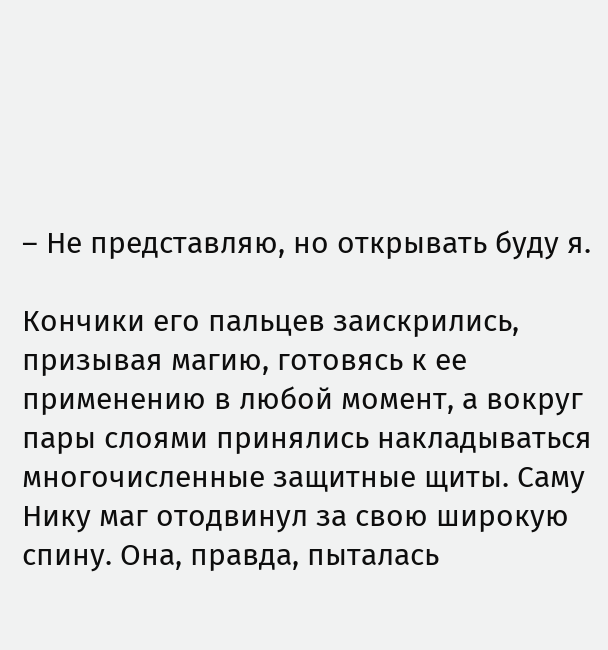– Не представляю, но открывать буду я.

Кончики его пальцев заискрились, призывая магию, готовясь к ее применению в любой момент, а вокруг пары слоями принялись накладываться многочисленные защитные щиты. Саму Нику маг отодвинул за свою широкую спину. Она, правда, пыталась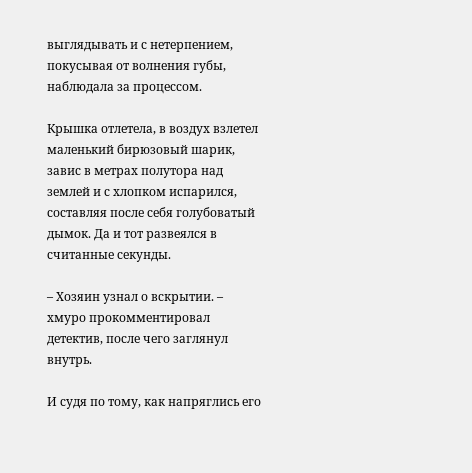выглядывать и с нетерпением, покусывая от волнения губы, наблюдала за процессом.

Крышка отлетела, в воздух взлетел маленький бирюзовый шарик, завис в метрах полутора над землей и с хлопком испарился, составляя после себя голубоватый дымок. Да и тот развеялся в считанные секунды.

– Хозяин узнал о вскрытии. – хмуро прокомментировал детектив, после чего заглянул внутрь.

И судя по тому, как напряглись его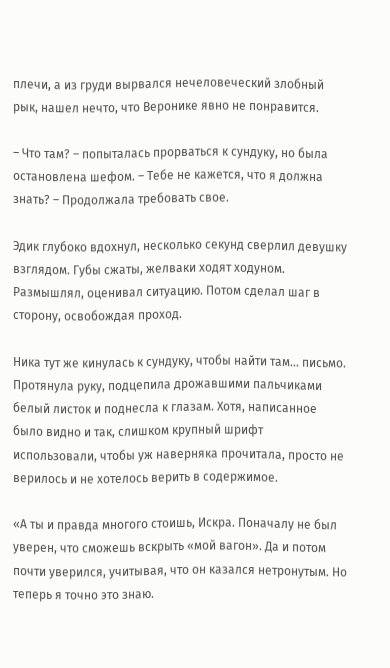плечи, а из груди вырвался нечеловеческий злобный рык, нашел нечто, что Веронике явно не понравится.

– Что там? – попыталась прорваться к сундуку, но была остановлена шефом. – Тебе не кажется, что я должна знать? – Продолжала требовать свое.

Эдик глубоко вдохнул, несколько секунд сверлил девушку взглядом. Губы сжаты, желваки ходят ходуном. Размышлял, оценивал ситуацию. Потом сделал шаг в сторону, освобождая проход.

Ника тут же кинулась к сундуку, чтобы найти там… письмо. Протянула руку, подцепила дрожавшими пальчиками белый листок и поднесла к глазам. Хотя, написанное было видно и так, слишком крупный шрифт использовали, чтобы уж наверняка прочитала, просто не верилось и не хотелось верить в содержимое.

«А ты и правда многого стоишь, Искра. Поначалу не был уверен, что сможешь вскрыть «мой вагон». Да и потом почти уверился, учитывая, что он казался нетронутым. Но теперь я точно это знаю.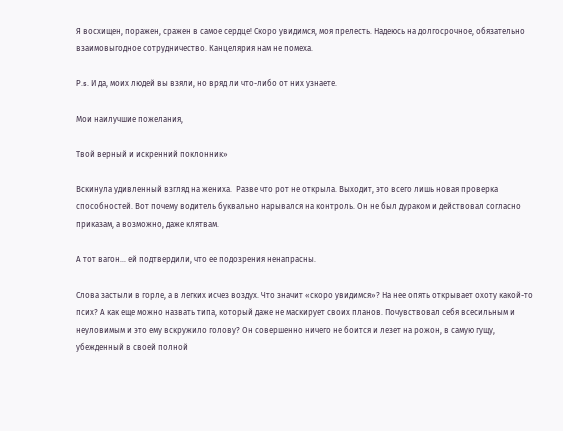Я восхищен, поражен, сражен в самое сердце! Скоро увидимся, моя прелесть. Надеюсь на долгосрочное, обязательно взаимовыгодное сотрудничество. Канцелярия нам не помеха.

P.s. И да, моих людей вы взяли, но вряд ли что-либо от них узнаете.

Мои наилучшие пожелания,

Твой верный и искренний поклонник»

Вскинула удивленный взгляд на жениха.  Разве что рот не открыла. Выходит, это всего лишь новая проверка способностей. Вот почему водитель буквально нарывался на контроль. Он не был дураком и действовал согласно приказам, а возможно, даже клятвам.

А тот вагон… ей подтвердили, что ее подозрения ненапрасны.

Слова застыли в горле, а в легких исчез воздух. Что значит «скоро увидимся»? На нее опять открывает охоту какой-то псих? А как еще можно назвать типа, который даже не маскирует своих планов. Почувствовал себя всесильным и неуловимым и это ему вскружило голову? Он совершенно ничего не боится и лезет на рожон, в самую гущу, убежденный в своей полной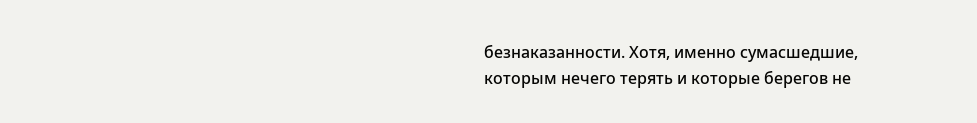безнаказанности. Хотя, именно сумасшедшие, которым нечего терять и которые берегов не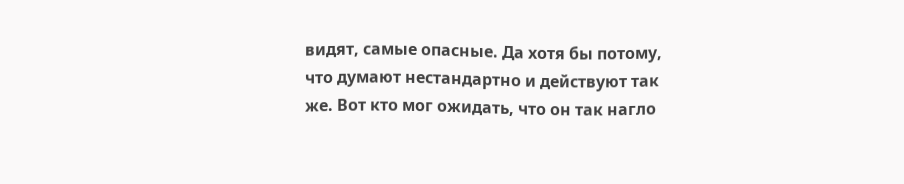видят, самые опасные. Да хотя бы потому, что думают нестандартно и действуют так же. Вот кто мог ожидать, что он так нагло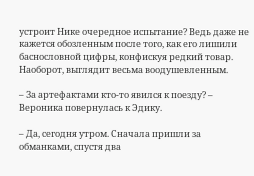устроит Нике очередное испытание? Ведь даже не кажется обозленным после того, как его лишили баснословной цифры, конфискуя редкий товар. Наоборот, выглядит весьма воодушевленным.

– За артефактами кто-то явился к поезду? – Вероника повернулась к Эдику.

– Да, сегодня утром. Сначала пришли за обманками, спустя два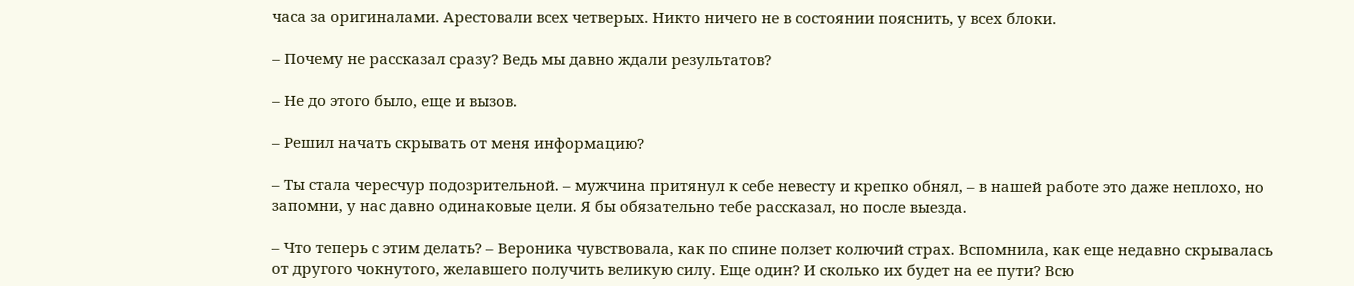часа за оригиналами. Арестовали всех четверых. Никто ничего не в состоянии пояснить, у всех блоки.

– Почему не рассказал сразу? Ведь мы давно ждали результатов?

– Не до этого было, еще и вызов.

– Решил начать скрывать от меня информацию?

– Ты стала чересчур подозрительной. – мужчина притянул к себе невесту и крепко обнял, – в нашей работе это даже неплохо, но запомни, у нас давно одинаковые цели. Я бы обязательно тебе рассказал, но после выезда.

– Что теперь с этим делать? – Вероника чувствовала, как по спине ползет колючий страх. Вспомнила, как еще недавно скрывалась от другого чокнутого, желавшего получить великую силу. Еще один? И сколько их будет на ее пути? Всю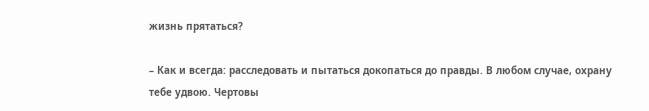жизнь прятаться?

– Как и всегда: расследовать и пытаться докопаться до правды. В любом случае, охрану тебе удвою. Чертовы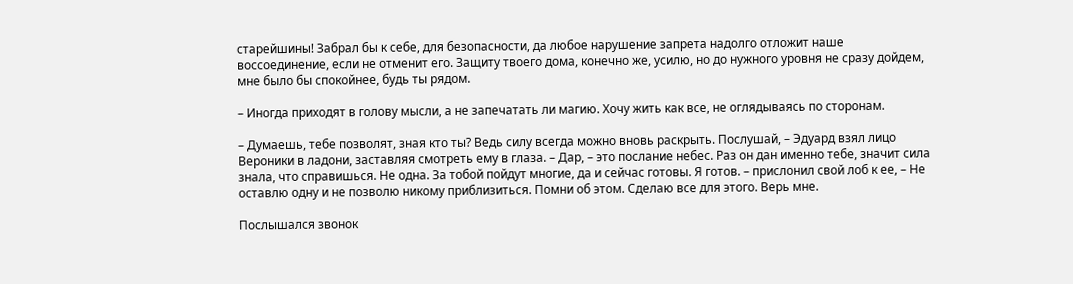старейшины! Забрал бы к себе, для безопасности, да любое нарушение запрета надолго отложит наше воссоединение, если не отменит его. Защиту твоего дома, конечно же, усилю, но до нужного уровня не сразу дойдем, мне было бы спокойнее, будь ты рядом.

– Иногда приходят в голову мысли, а не запечатать ли магию. Хочу жить как все, не оглядываясь по сторонам.

– Думаешь, тебе позволят, зная кто ты? Ведь силу всегда можно вновь раскрыть. Послушай, – Эдуард взял лицо Вероники в ладони, заставляя смотреть ему в глаза. – Дар, – это послание небес. Раз он дан именно тебе, значит сила знала, что справишься. Не одна. За тобой пойдут многие, да и сейчас готовы. Я готов. – прислонил свой лоб к ее, – Не оставлю одну и не позволю никому приблизиться. Помни об этом. Сделаю все для этого. Верь мне.

Послышался звонок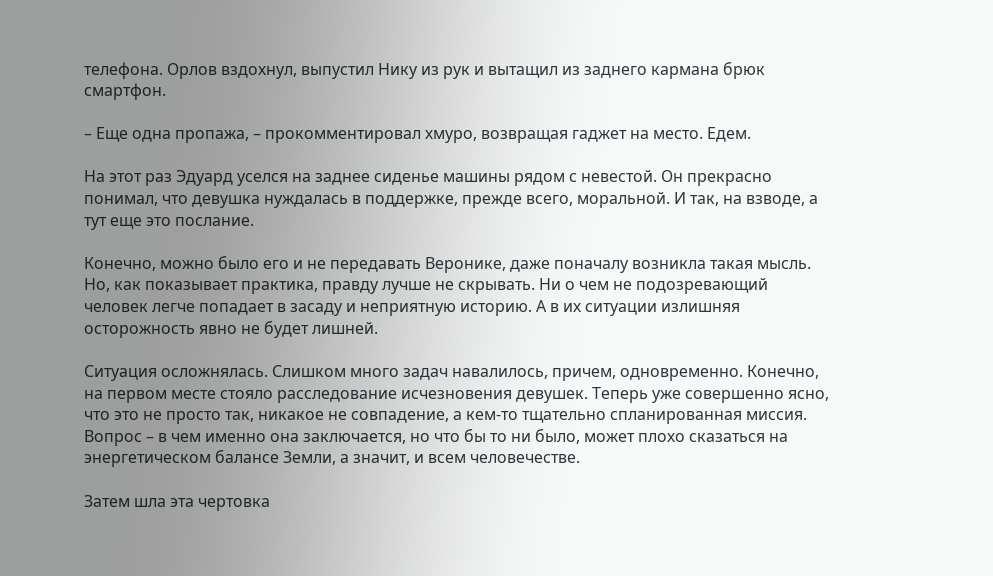телефона. Орлов вздохнул, выпустил Нику из рук и вытащил из заднего кармана брюк смартфон.

– Еще одна пропажа, – прокомментировал хмуро, возвращая гаджет на место. Едем.

На этот раз Эдуард уселся на заднее сиденье машины рядом с невестой. Он прекрасно понимал, что девушка нуждалась в поддержке, прежде всего, моральной. И так, на взводе, а тут еще это послание.

Конечно, можно было его и не передавать Веронике, даже поначалу возникла такая мысль. Но, как показывает практика, правду лучше не скрывать. Ни о чем не подозревающий человек легче попадает в засаду и неприятную историю. А в их ситуации излишняя осторожность явно не будет лишней.

Ситуация осложнялась. Слишком много задач навалилось, причем, одновременно. Конечно, на первом месте стояло расследование исчезновения девушек. Теперь уже совершенно ясно, что это не просто так, никакое не совпадение, а кем-то тщательно спланированная миссия. Вопрос – в чем именно она заключается, но что бы то ни было, может плохо сказаться на энергетическом балансе Земли, а значит, и всем человечестве.

Затем шла эта чертовка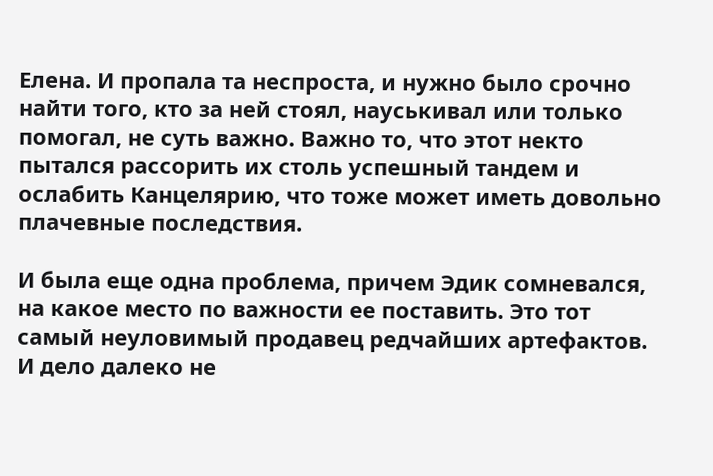Елена. И пропала та неспроста, и нужно было срочно найти того, кто за ней стоял, науськивал или только помогал, не суть важно. Важно то, что этот некто пытался рассорить их столь успешный тандем и ослабить Канцелярию, что тоже может иметь довольно плачевные последствия.

И была еще одна проблема, причем Эдик сомневался, на какое место по важности ее поставить. Это тот самый неуловимый продавец редчайших артефактов. И дело далеко не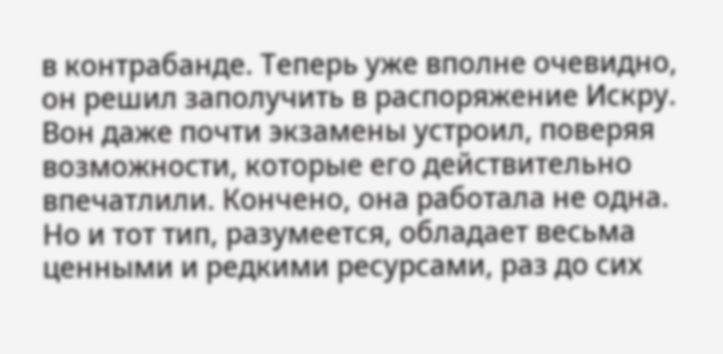в контрабанде. Теперь уже вполне очевидно, он решил заполучить в распоряжение Искру. Вон даже почти экзамены устроил, поверяя возможности, которые его действительно впечатлили. Кончено, она работала не одна. Но и тот тип, разумеется, обладает весьма ценными и редкими ресурсами, раз до сих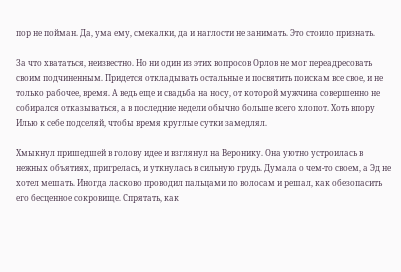пор не пойман. Да, ума ему, смекалки, да и наглости не занимать. Это стоило признать.

За что хвататься, неизвестно. Но ни один из этих вопросов Орлов не мог переадресовать своим подчиненным. Придется откладывать остальные и посвятить поискам все свое, и не только рабочее, время. А ведь еще и свадьба на носу, от которой мужчина совершенно не собирался отказываться, а в последние недели обычно больше всего хлопот. Хоть впору Илью к себе подселяй, чтобы время круглые сутки замедлял.

Хмыкнул пришедшей в голову идее и взглянул на Веронику. Она уютно устроилась в нежных объятиях, пригрелась, и уткнулась в сильную грудь. Думала о чем-то своем, а Эд не хотел мешать. Иногда ласково проводил пальцами по волосам и решал, как обезопасить его бесценное сокровище. Спрятать, как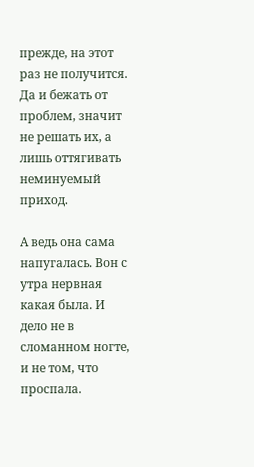прежде, на этот раз не получится. Да и бежать от проблем, значит не решать их, а лишь оттягивать неминуемый приход.

А ведь она сама напугалась. Вон с утра нервная какая была. И дело не в сломанном ногте, и не том, что проспала.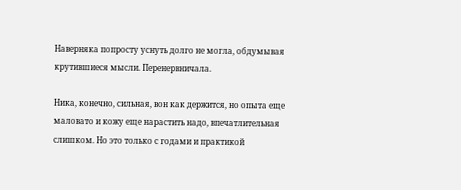Наверняка попросту уснуть долго не могла, обдумывая крутившиеся мысли. Перенервничала.

Ника, конечно, сильная, вон как держится, но опыта еще маловато и кожу еще нарастить надо, впечатлительная слишком. Но это только с годами и практикой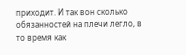приходит. И так вон сколько обязанностей на плечи легло, в то время как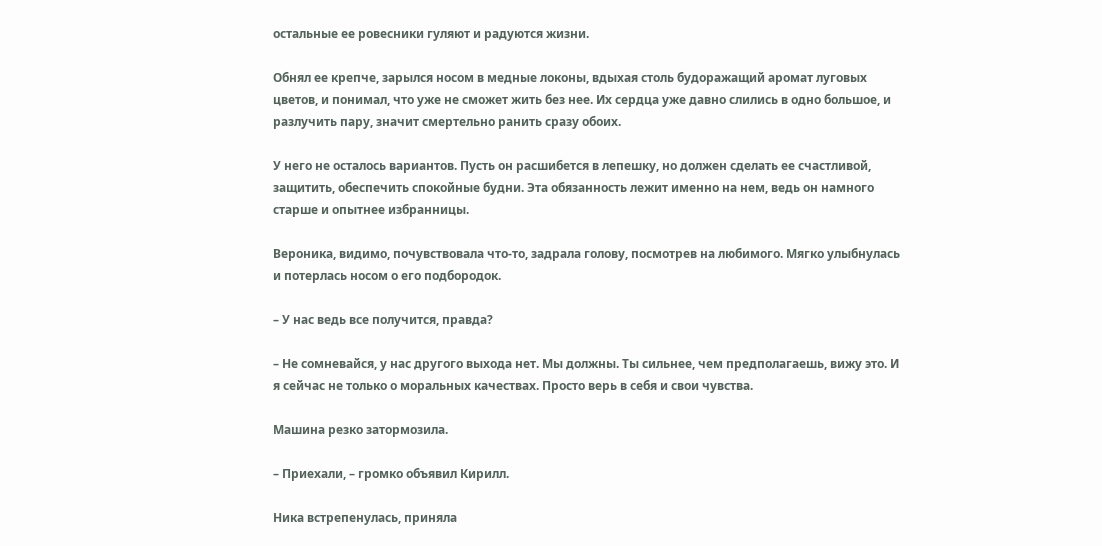остальные ее ровесники гуляют и радуются жизни.

Обнял ее крепче, зарылся носом в медные локоны, вдыхая столь будоражащий аромат луговых цветов, и понимал, что уже не сможет жить без нее. Их сердца уже давно слились в одно большое, и разлучить пару, значит смертельно ранить сразу обоих.

У него не осталось вариантов. Пусть он расшибется в лепешку, но должен сделать ее счастливой, защитить, обеспечить спокойные будни. Эта обязанность лежит именно на нем, ведь он намного старше и опытнее избранницы.

Вероника, видимо, почувствовала что-то, задрала голову, посмотрев на любимого. Мягко улыбнулась и потерлась носом о его подбородок.

– У нас ведь все получится, правда?

– Не сомневайся, у нас другого выхода нет. Мы должны. Ты сильнее, чем предполагаешь, вижу это. И я сейчас не только о моральных качествах. Просто верь в себя и свои чувства.

Машина резко затормозила.

– Приехали, – громко объявил Кирилл.

Ника встрепенулась, приняла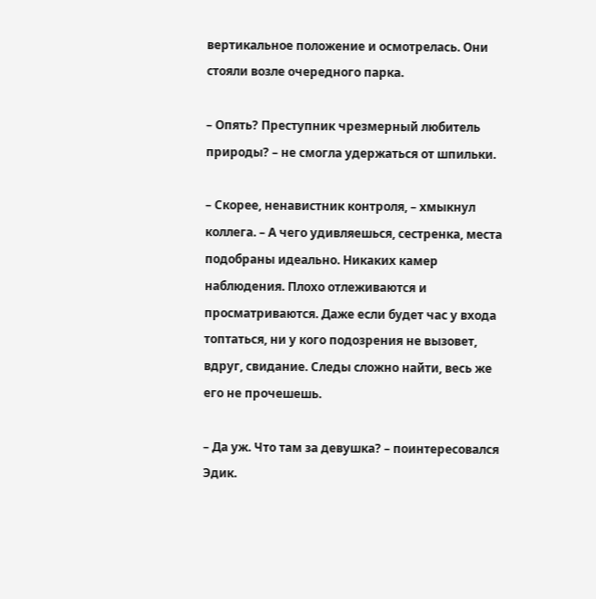вертикальное положение и осмотрелась. Они стояли возле очередного парка.

– Опять? Преступник чрезмерный любитель природы? – не смогла удержаться от шпильки.

– Скорее, ненавистник контроля, – хмыкнул коллега. – А чего удивляешься, сестренка, места подобраны идеально. Никаких камер наблюдения. Плохо отлеживаются и просматриваются. Даже если будет час у входа топтаться, ни у кого подозрения не вызовет, вдруг, свидание. Следы сложно найти, весь же его не прочешешь.

– Да уж. Что там за девушка? – поинтересовался Эдик.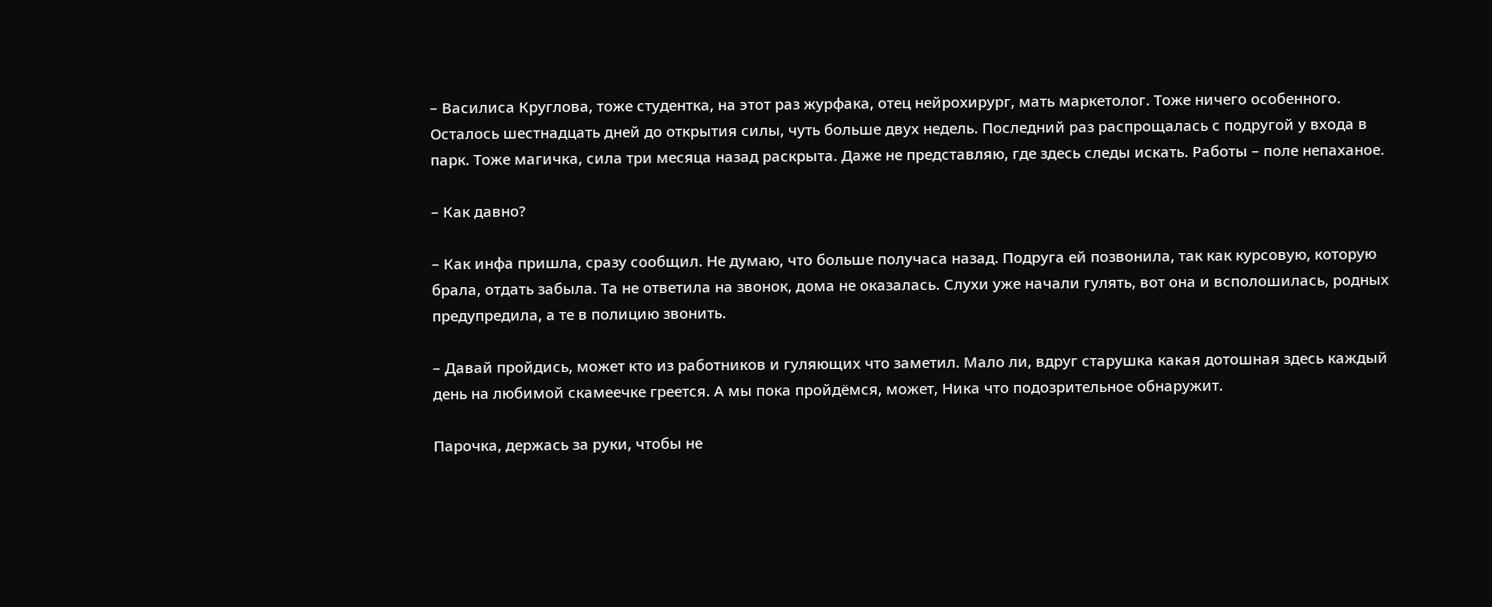– Василиса Круглова, тоже студентка, на этот раз журфака, отец нейрохирург, мать маркетолог. Тоже ничего особенного. Осталось шестнадцать дней до открытия силы, чуть больше двух недель. Последний раз распрощалась с подругой у входа в парк. Тоже магичка, сила три месяца назад раскрыта. Даже не представляю, где здесь следы искать. Работы – поле непаханое.

– Как давно?

– Как инфа пришла, сразу сообщил. Не думаю, что больше получаса назад. Подруга ей позвонила, так как курсовую, которую брала, отдать забыла. Та не ответила на звонок, дома не оказалась. Слухи уже начали гулять, вот она и всполошилась, родных предупредила, а те в полицию звонить.

– Давай пройдись, может кто из работников и гуляющих что заметил. Мало ли, вдруг старушка какая дотошная здесь каждый день на любимой скамеечке греется. А мы пока пройдёмся, может, Ника что подозрительное обнаружит.

Парочка, держась за руки, чтобы не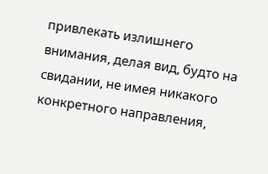привлекать излишнего внимания, делая вид, будто на свидании, не имея никакого конкретного направления,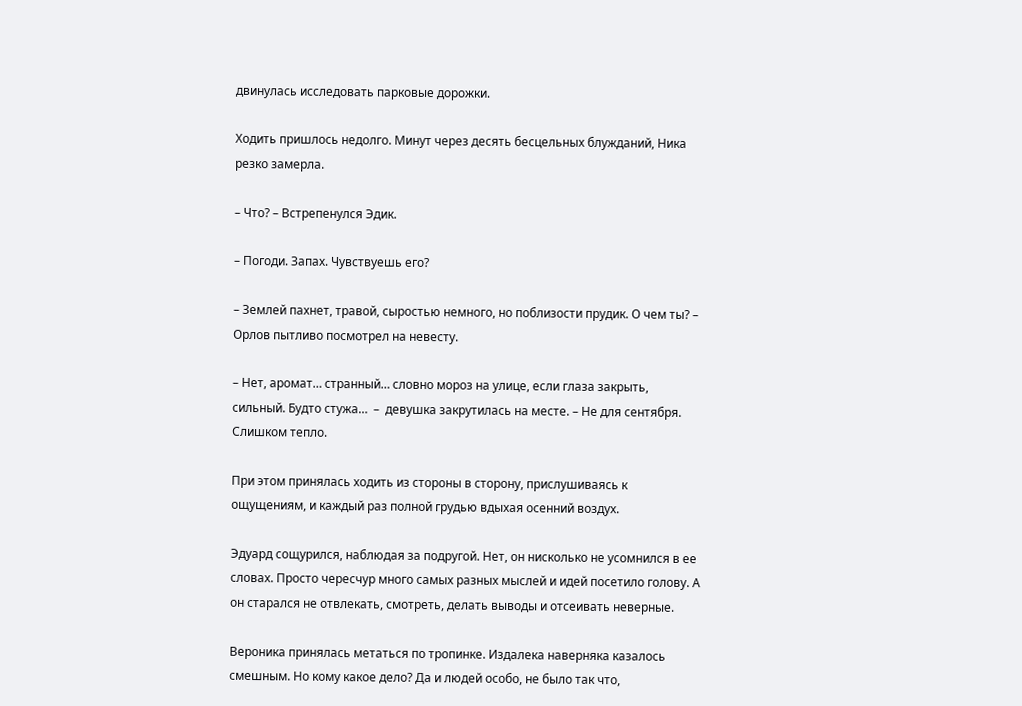двинулась исследовать парковые дорожки.

Ходить пришлось недолго. Минут через десять бесцельных блужданий, Ника резко замерла.

– Что? – Встрепенулся Эдик.

– Погоди. Запах. Чувствуешь его?

– Землей пахнет, травой, сыростью немного, но поблизости прудик. О чем ты? – Орлов пытливо посмотрел на невесту.

– Нет, аромат… странный… словно мороз на улице, если глаза закрыть, сильный. Будто стужа…  –  девушка закрутилась на месте. – Не для сентября. Слишком тепло.

При этом принялась ходить из стороны в сторону, прислушиваясь к ощущениям, и каждый раз полной грудью вдыхая осенний воздух.

Эдуард сощурился, наблюдая за подругой. Нет, он нисколько не усомнился в ее словах. Просто чересчур много самых разных мыслей и идей посетило голову. А он старался не отвлекать, смотреть, делать выводы и отсеивать неверные.

Вероника принялась метаться по тропинке. Издалека наверняка казалось смешным. Но кому какое дело? Да и людей особо, не было так что,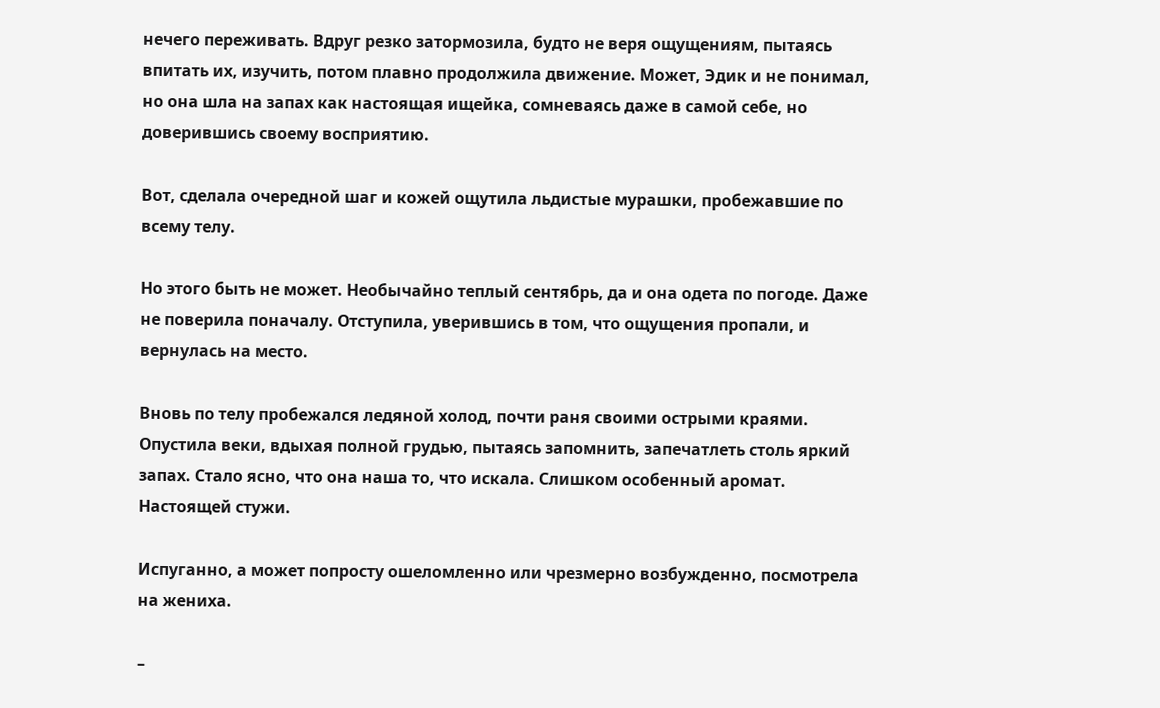нечего переживать. Вдруг резко затормозила, будто не веря ощущениям, пытаясь впитать их, изучить, потом плавно продолжила движение. Может, Эдик и не понимал, но она шла на запах как настоящая ищейка, сомневаясь даже в самой себе, но доверившись своему восприятию.

Вот, сделала очередной шаг и кожей ощутила льдистые мурашки, пробежавшие по всему телу.

Но этого быть не может. Необычайно теплый сентябрь, да и она одета по погоде. Даже не поверила поначалу. Отступила, уверившись в том, что ощущения пропали, и вернулась на место.

Вновь по телу пробежался ледяной холод, почти раня своими острыми краями. Опустила веки, вдыхая полной грудью, пытаясь запомнить, запечатлеть столь яркий запах. Стало ясно, что она наша то, что искала. Слишком особенный аромат. Настоящей стужи.

Испуганно, а может попросту ошеломленно или чрезмерно возбужденно, посмотрела на жениха.

–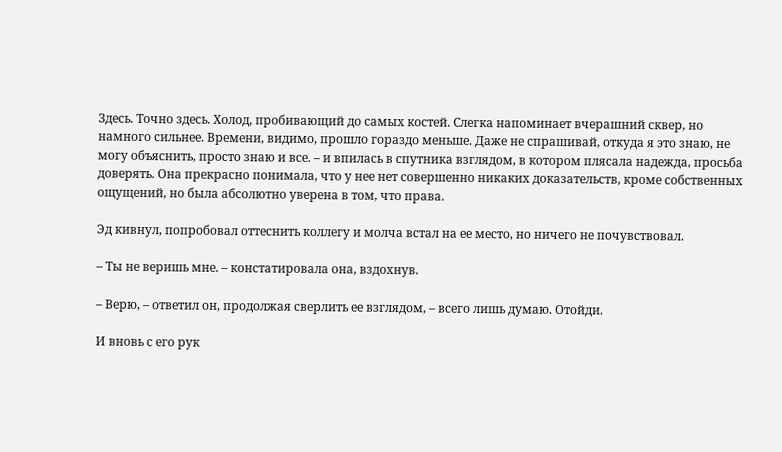Здесь. Точно здесь. Холод, пробивающий до самых костей. Слегка напоминает вчерашний сквер, но намного сильнее. Времени, видимо, прошло гораздо меньше. Даже не спрашивай, откуда я это знаю, не могу объяснить, просто знаю и все. – и впилась в спутника взглядом, в котором плясала надежда, просьба доверять. Она прекрасно понимала, что у нее нет совершенно никаких доказательств, кроме собственных ощущений, но была абсолютно уверена в том, что права.

Эд кивнул, попробовал оттеснить коллегу и молча встал на ее место, но ничего не почувствовал.

– Ты не веришь мне. – констатировала она, вздохнув.

– Верю, – ответил он, продолжая сверлить ее взглядом, – всего лишь думаю. Отойди.

И вновь с его рук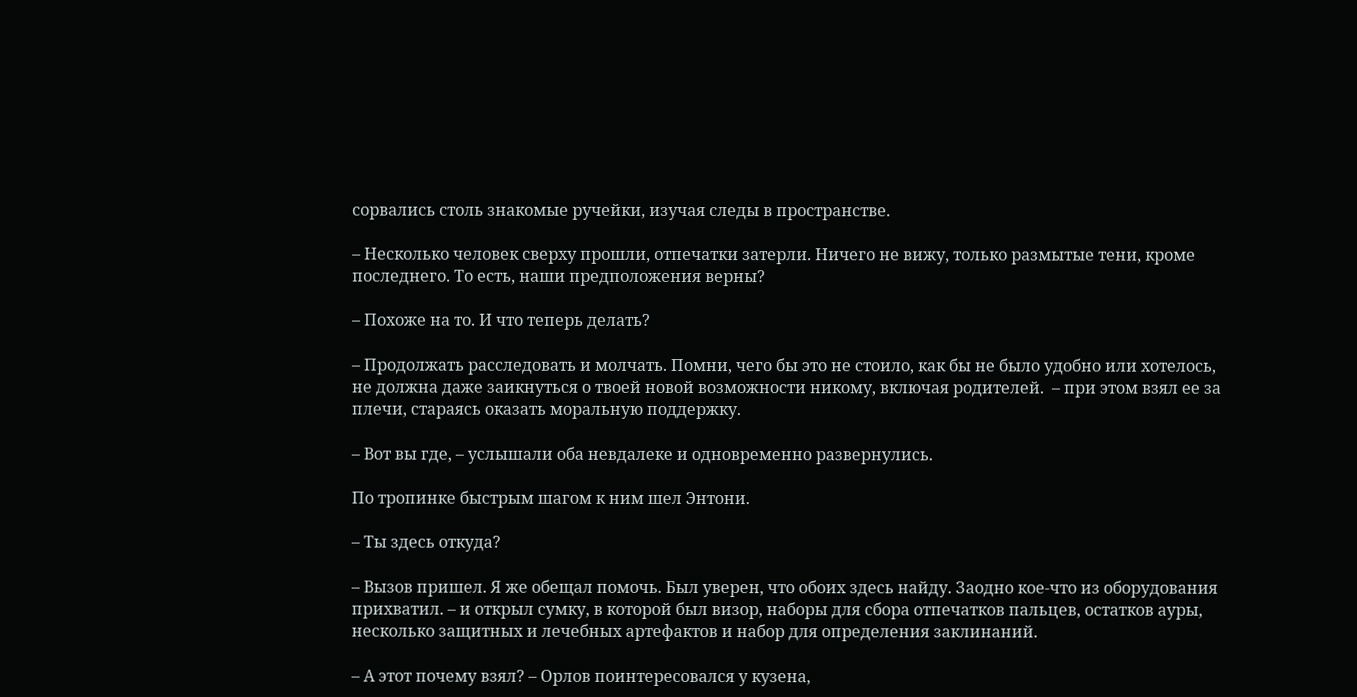сорвались столь знакомые ручейки, изучая следы в пространстве.

– Несколько человек сверху прошли, отпечатки затерли. Ничего не вижу, только размытые тени, кроме последнего. То есть, наши предположения верны?

– Похоже на то. И что теперь делать?

– Продолжать расследовать и молчать. Помни, чего бы это не стоило, как бы не было удобно или хотелось, не должна даже заикнуться о твоей новой возможности никому, включая родителей.  – при этом взял ее за плечи, стараясь оказать моральную поддержку.

– Вот вы где, – услышали оба невдалеке и одновременно развернулись.

По тропинке быстрым шагом к ним шел Энтони.

– Ты здесь откуда?

– Вызов пришел. Я же обещал помочь. Был уверен, что обоих здесь найду. Заодно кое-что из оборудования прихватил. – и открыл сумку, в которой был визор, наборы для сбора отпечатков пальцев, остатков ауры, несколько защитных и лечебных артефактов и набор для определения заклинаний.

– А этот почему взял? – Орлов поинтересовался у кузена,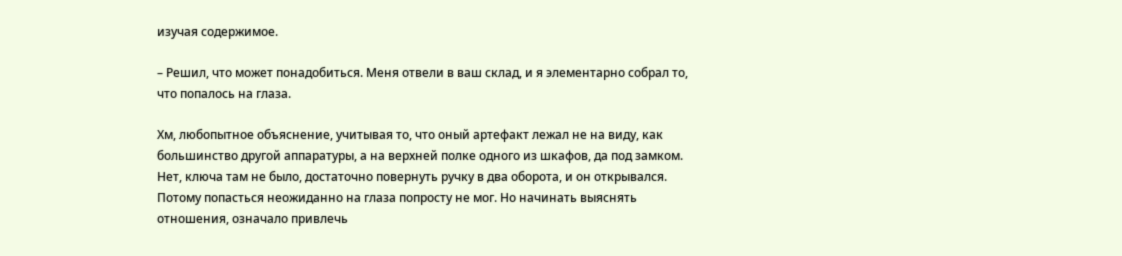изучая содержимое.

– Решил, что может понадобиться. Меня отвели в ваш склад, и я элементарно собрал то, что попалось на глаза.

Хм, любопытное объяснение, учитывая то, что оный артефакт лежал не на виду, как большинство другой аппаратуры, а на верхней полке одного из шкафов, да под замком. Нет, ключа там не было, достаточно повернуть ручку в два оборота, и он открывался. Потому попасться неожиданно на глаза попросту не мог. Но начинать выяснять отношения, означало привлечь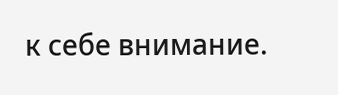к себе внимание.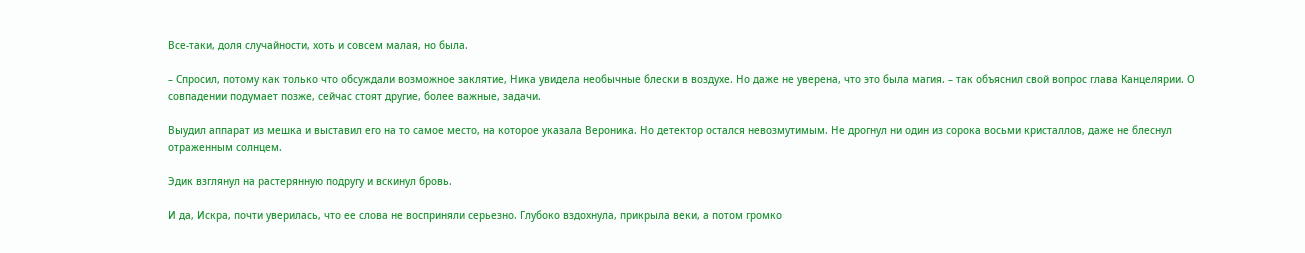Все-таки, доля случайности, хоть и совсем малая, но была.

– Спросил, потому как только что обсуждали возможное заклятие, Ника увидела необычные блески в воздухе. Но даже не уверена, что это была магия. – так объяснил свой вопрос глава Канцелярии. О совпадении подумает позже, сейчас стоят другие, более важные, задачи.

Выудил аппарат из мешка и выставил его на то самое место, на которое указала Вероника. Но детектор остался невозмутимым. Не дрогнул ни один из сорока восьми кристаллов, даже не блеснул отраженным солнцем.

Эдик взглянул на растерянную подругу и вскинул бровь.

И да, Искра, почти уверилась, что ее слова не восприняли серьезно. Глубоко вздохнула, прикрыла веки, а потом громко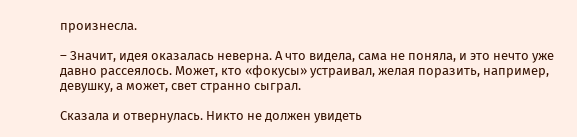произнесла.

– Значит, идея оказалась неверна. А что видела, сама не поняла, и это нечто уже давно рассеялось. Может, кто «фокусы» устраивал, желая поразить, например, девушку, а может, свет странно сыграл.

Сказала и отвернулась. Никто не должен увидеть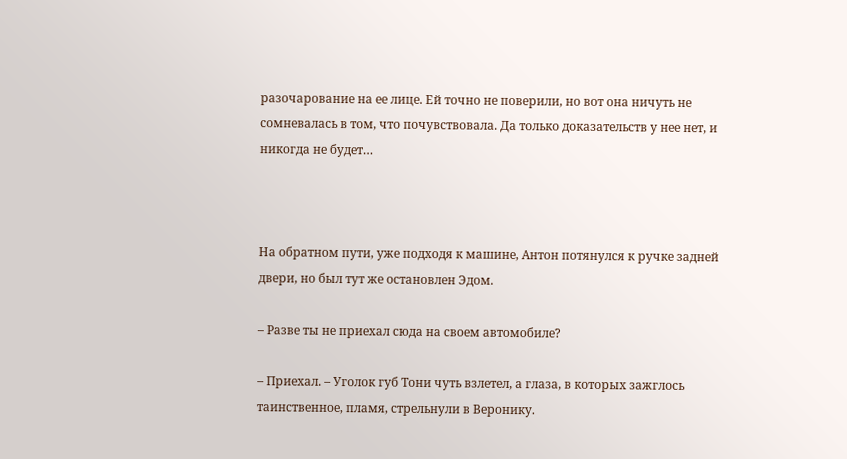разочарование на ее лице. Ей точно не поверили, но вот она ничуть не сомневалась в том, что почувствовала. Да только доказательств у нее нет, и никогда не будет…



На обратном пути, уже подходя к машине, Антон потянулся к ручке задней двери, но был тут же остановлен Эдом.

– Разве ты не приехал сюда на своем автомобиле?

– Приехал. – Уголок губ Тони чуть взлетел, а глаза, в которых зажглось таинственное, пламя, стрельнули в Веронику.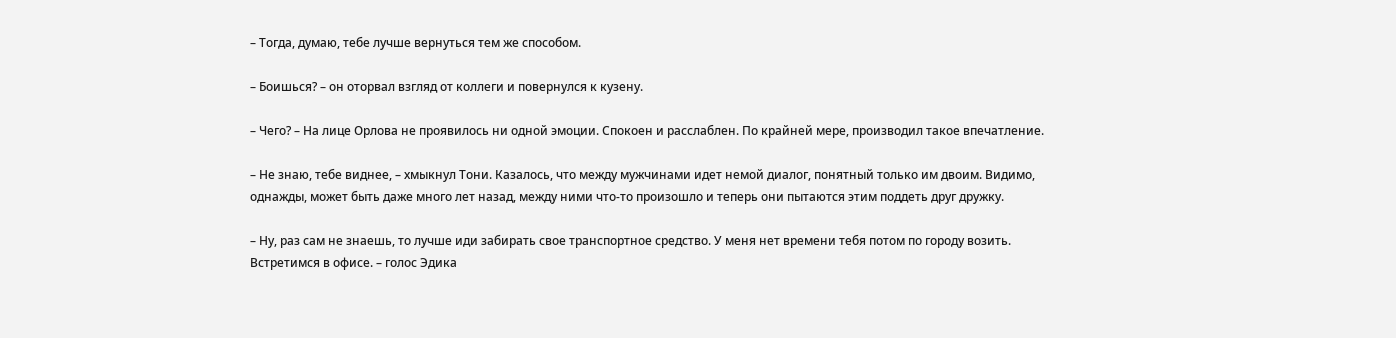– Тогда, думаю, тебе лучше вернуться тем же способом.

– Боишься? – он оторвал взгляд от коллеги и повернулся к кузену.

– Чего? – На лице Орлова не проявилось ни одной эмоции. Спокоен и расслаблен. По крайней мере, производил такое впечатление.

– Не знаю, тебе виднее, – хмыкнул Тони. Казалось, что между мужчинами идет немой диалог, понятный только им двоим. Видимо, однажды, может быть даже много лет назад, между ними что-то произошло и теперь они пытаются этим поддеть друг дружку.

– Ну, раз сам не знаешь, то лучше иди забирать свое транспортное средство. У меня нет времени тебя потом по городу возить. Встретимся в офисе. – голос Эдика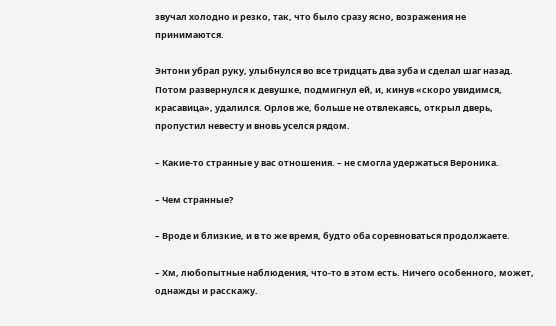звучал холодно и резко, так, что было сразу ясно, возражения не принимаются.

Энтони убрал руку, улыбнулся во все тридцать два зуба и сделал шаг назад. Потом развернулся к девушке, подмигнул ей, и, кинув «скоро увидимся, красавица», удалился. Орлов же, больше не отвлекаясь, открыл дверь, пропустил невесту и вновь уселся рядом.

– Какие-то странные у вас отношения. – не смогла удержаться Вероника.

– Чем странные?

– Вроде и близкие, и в то же время, будто оба соревноваться продолжаете.

– Хм, любопытные наблюдения, что-то в этом есть. Ничего особенного, может, однажды и расскажу.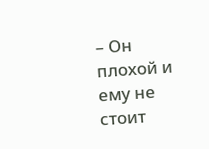– Он плохой и ему не стоит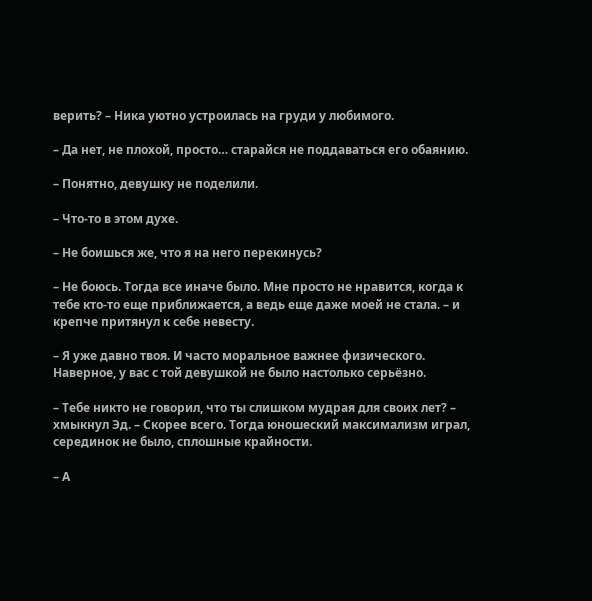верить? – Ника уютно устроилась на груди у любимого.

– Да нет, не плохой, просто… старайся не поддаваться его обаянию.

– Понятно, девушку не поделили.

– Что-то в этом духе.

– Не боишься же, что я на него перекинусь?

– Не боюсь. Тогда все иначе было. Мне просто не нравится, когда к тебе кто-то еще приближается, а ведь еще даже моей не стала. – и крепче притянул к себе невесту.

– Я уже давно твоя. И часто моральное важнее физического. Наверное, у вас с той девушкой не было настолько серьёзно.

– Тебе никто не говорил, что ты слишком мудрая для своих лет? – хмыкнул Эд. – Скорее всего. Тогда юношеский максимализм играл, серединок не было, сплошные крайности.

– А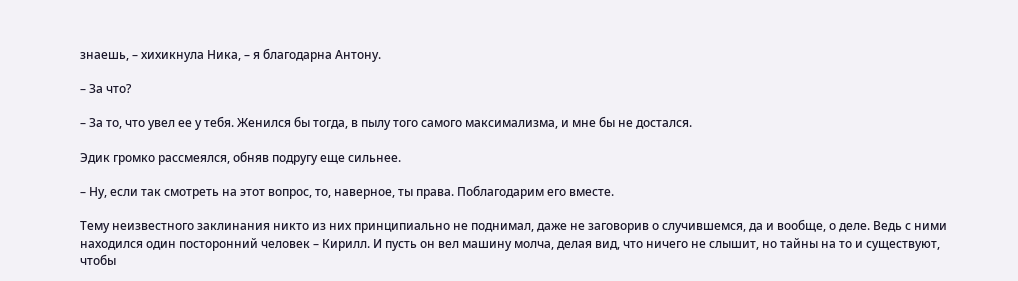знаешь, – хихикнула Ника, – я благодарна Антону.

– За что?

– За то, что увел ее у тебя. Женился бы тогда, в пылу того самого максимализма, и мне бы не достался.

Эдик громко рассмеялся, обняв подругу еще сильнее.

– Ну, если так смотреть на этот вопрос, то, наверное, ты права. Поблагодарим его вместе.

Тему неизвестного заклинания никто из них принципиально не поднимал, даже не заговорив о случившемся, да и вообще, о деле. Ведь с ними находился один посторонний человек – Кирилл. И пусть он вел машину молча, делая вид, что ничего не слышит, но тайны на то и существуют, чтобы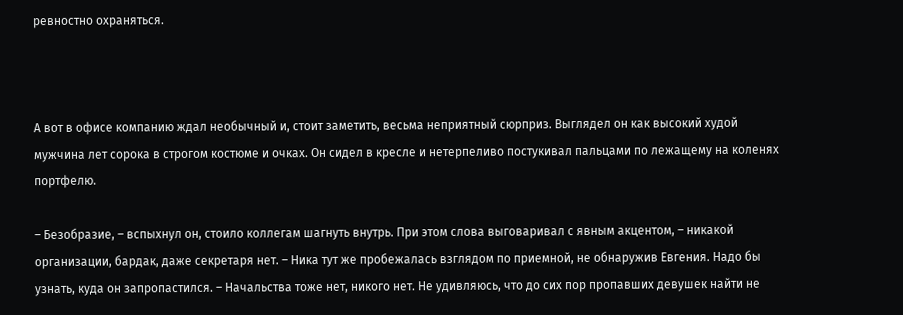ревностно охраняться.



А вот в офисе компанию ждал необычный и, стоит заметить, весьма неприятный сюрприз. Выглядел он как высокий худой мужчина лет сорока в строгом костюме и очках. Он сидел в кресле и нетерпеливо постукивал пальцами по лежащему на коленях портфелю.

– Безобразие, – вспыхнул он, стоило коллегам шагнуть внутрь. При этом слова выговаривал с явным акцентом, – никакой организации, бардак, даже секретаря нет. – Ника тут же пробежалась взглядом по приемной, не обнаружив Евгения. Надо бы узнать, куда он запропастился. – Начальства тоже нет, никого нет. Не удивляюсь, что до сих пор пропавших девушек найти не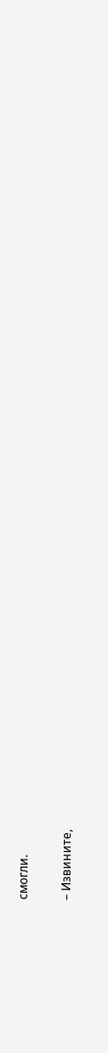смогли.

– Извините,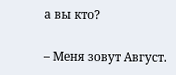а вы кто?

– Меня зовут Август.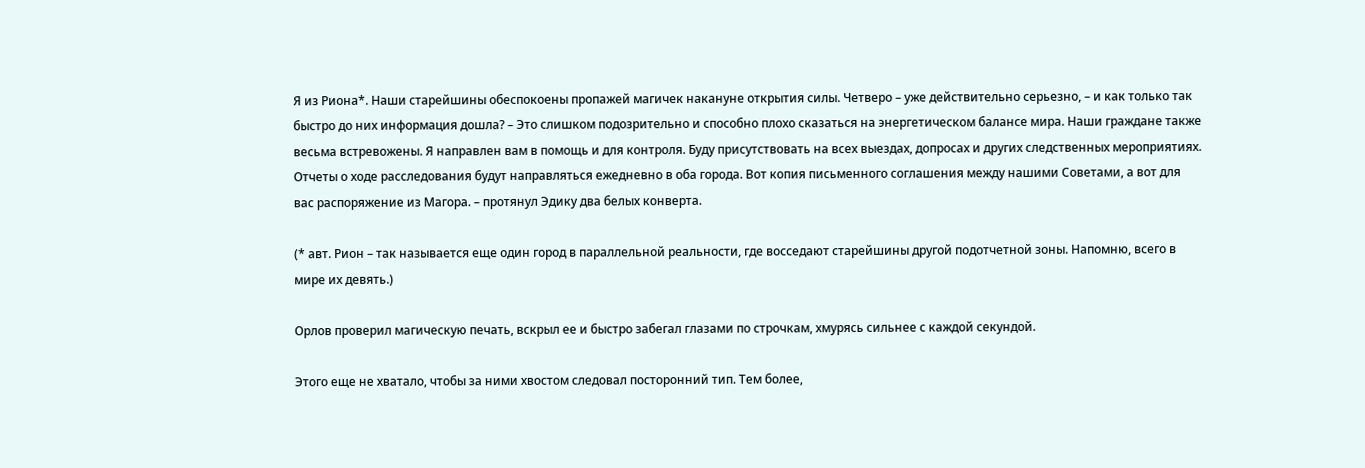Я из Риона*. Наши старейшины обеспокоены пропажей магичек накануне открытия силы. Четверо – уже действительно серьезно, – и как только так быстро до них информация дошла? – Это слишком подозрительно и способно плохо сказаться на энергетическом балансе мира. Наши граждане также весьма встревожены. Я направлен вам в помощь и для контроля. Буду присутствовать на всех выездах, допросах и других следственных мероприятиях. Отчеты о ходе расследования будут направляться ежедневно в оба города. Вот копия письменного соглашения между нашими Советами, а вот для вас распоряжение из Магора. – протянул Эдику два белых конверта.

(* авт. Рион – так называется еще один город в параллельной реальности, где восседают старейшины другой подотчетной зоны. Напомню, всего в мире их девять.)

Орлов проверил магическую печать, вскрыл ее и быстро забегал глазами по строчкам, хмурясь сильнее с каждой секундой.

Этого еще не хватало, чтобы за ними хвостом следовал посторонний тип. Тем более,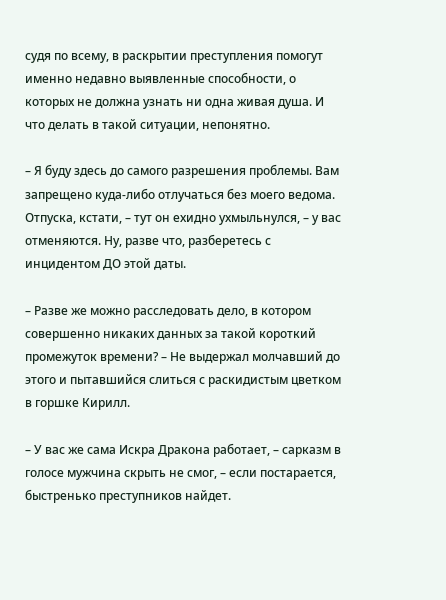судя по всему, в раскрытии преступления помогут именно недавно выявленные способности, о которых не должна узнать ни одна живая душа. И что делать в такой ситуации, непонятно.

– Я буду здесь до самого разрешения проблемы. Вам запрещено куда-либо отлучаться без моего ведома. Отпуска, кстати, – тут он ехидно ухмыльнулся, – у вас отменяются. Ну, разве что, разберетесь с инцидентом ДО этой даты.

– Разве же можно расследовать дело, в котором совершенно никаких данных за такой короткий промежуток времени? – Не выдержал молчавший до этого и пытавшийся слиться с раскидистым цветком в горшке Кирилл.

– У вас же сама Искра Дракона работает, – сарказм в голосе мужчина скрыть не смог, – если постарается, быстренько преступников найдет.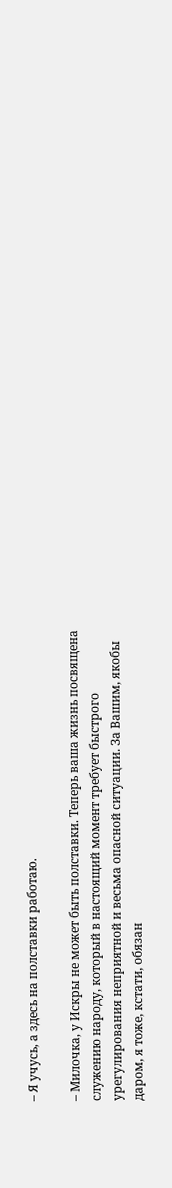– Я учусь, а здесь на полставки работаю.

– Милочка, у Искры не может быть полставки. Теперь ваша жизнь посвящена служению народу, который в настоящий момент требует быстрого урегулирования неприятной и весьма опасной ситуации. За Вашим, якобы даром, я тоже, кстати, обязан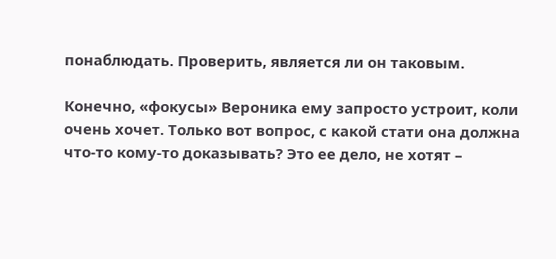понаблюдать. Проверить, является ли он таковым.

Конечно, «фокусы» Вероника ему запросто устроит, коли очень хочет. Только вот вопрос, с какой стати она должна что-то кому-то доказывать? Это ее дело, не хотят –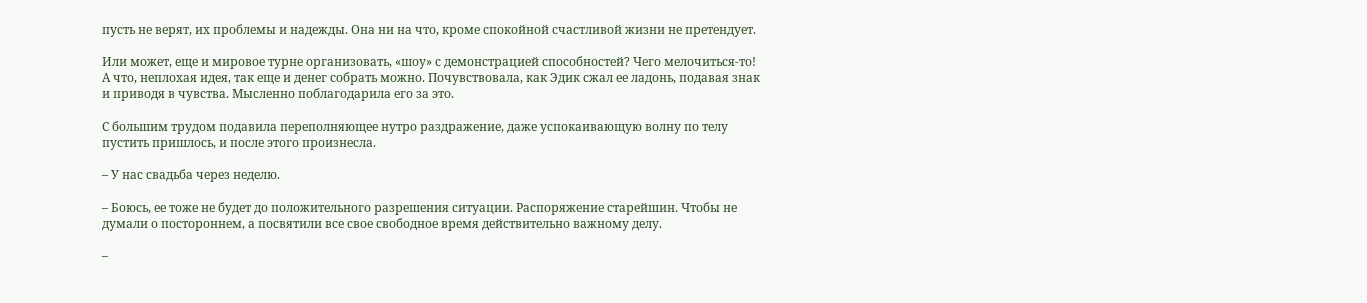пусть не верят, их проблемы и надежды. Она ни на что, кроме спокойной счастливой жизни не претендует.

Или может, еще и мировое турне организовать, «шоу» с демонстрацией способностей? Чего мелочиться-то! А что, неплохая идея, так еще и денег собрать можно. Почувствовала, как Эдик сжал ее ладонь, подавая знак и приводя в чувства. Мысленно поблагодарила его за это.

С большим трудом подавила переполняющее нутро раздражение, даже успокаивающую волну по телу пустить пришлось, и после этого произнесла.

– У нас свадьба через неделю.

– Боюсь, ее тоже не будет до положительного разрешения ситуации. Распоряжение старейшин. Чтобы не думали о постороннем, а посвятили все свое свободное время действительно важному делу.

–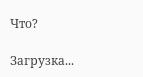Что?

Загрузка...